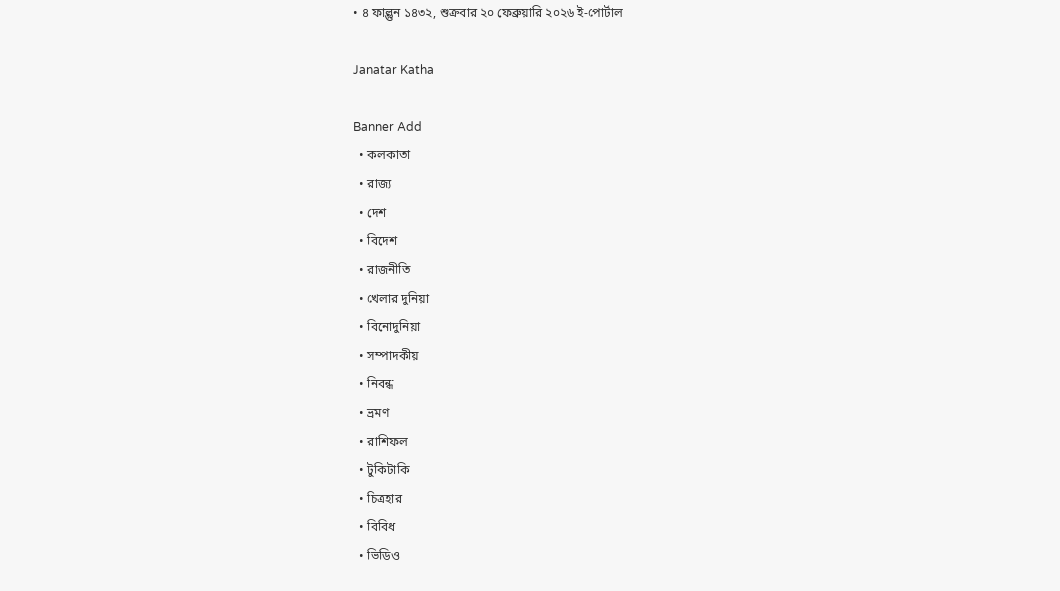• ৪ ফাল্গুন ১৪৩২, শুক্রবার ২০ ফেব্রুয়ারি ২০২৬ ই-পোর্টাল

Janatar Katha

Banner Add
  • কলকাতা
  • রাজ্য
  • দেশ
  • বিদেশ
  • রাজনীতি
  • খেলার দুনিয়া
  • বিনোদুনিয়া
  • সম্পাদকীয়
  • নিবন্ধ
  • ভ্রমণ
  • রাশিফল
  • টুকিটাকি
  • চিত্রহার
  • বিবিধ
  • ভিডিও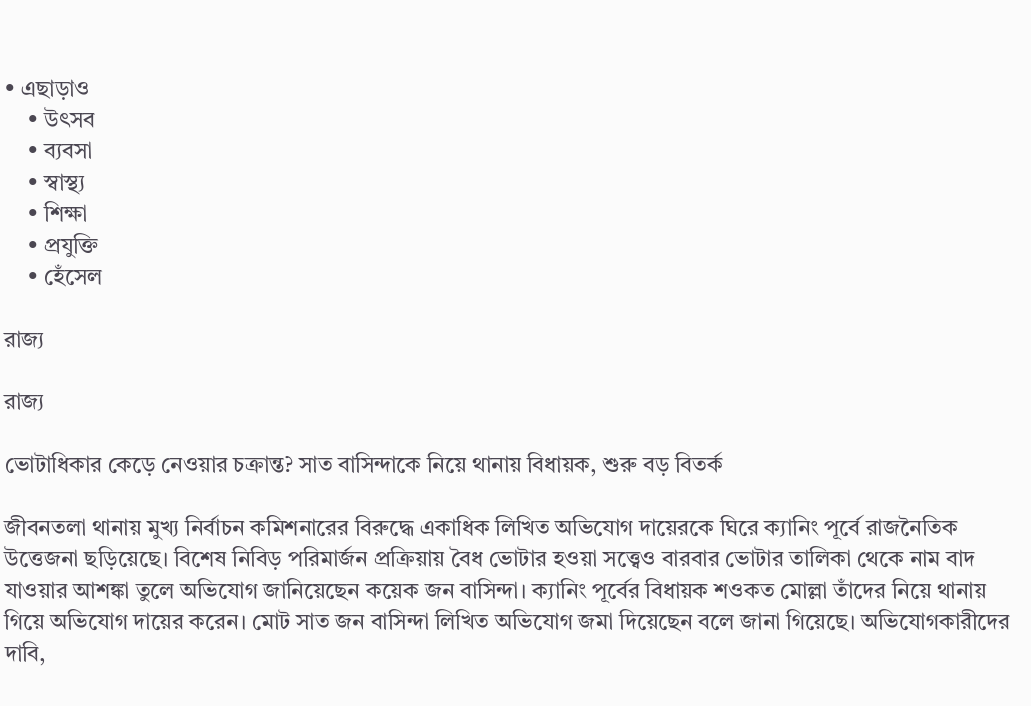• এছাড়াও
    • উৎসব
    • ব্যবসা
    • স্বাস্থ্য
    • শিক্ষা
    • প্রযুক্তি
    • হেঁসেল

রাজ্য

রাজ্য

ভোটাধিকার কেড়ে নেওয়ার চক্রান্ত? সাত বাসিন্দাকে নিয়ে থানায় বিধায়ক, শুরু বড় বিতর্ক

জীবনতলা থানায় মুখ্য নির্বাচন কমিশনারের বিরুদ্ধে একাধিক লিখিত অভিযোগ দায়েরকে ঘিরে ক্যানিং পূর্বে রাজনৈতিক উত্তেজনা ছড়িয়েছে। বিশেষ নিবিড় পরিমার্জন প্রক্রিয়ায় বৈধ ভোটার হওয়া সত্ত্বেও বারবার ভোটার তালিকা থেকে নাম বাদ যাওয়ার আশঙ্কা তুলে অভিযোগ জানিয়েছেন কয়েক জন বাসিন্দা। ক্যানিং পূর্বের বিধায়ক শওকত মোল্লা তাঁদের নিয়ে থানায় গিয়ে অভিযোগ দায়ের করেন। মোট সাত জন বাসিন্দা লিখিত অভিযোগ জমা দিয়েছেন বলে জানা গিয়েছে। অভিযোগকারীদের দাবি,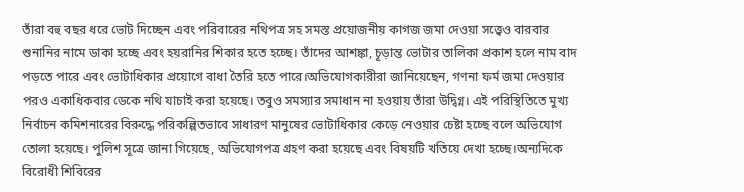তাঁরা বহু বছর ধরে ভোট দিচ্ছেন এবং পরিবারের নথিপত্র সহ সমস্ত প্রয়োজনীয় কাগজ জমা দেওয়া সত্ত্বেও বারবার শুনানির নামে ডাকা হচ্ছে এবং হয়রানির শিকার হতে হচ্ছে। তাঁদের আশঙ্কা, চূড়ান্ত ভোটার তালিকা প্রকাশ হলে নাম বাদ পড়তে পারে এবং ভোটাধিকার প্রয়োগে বাধা তৈরি হতে পারে।অভিযোগকারীরা জানিয়েছেন, গণনা ফর্ম জমা দেওয়ার পরও একাধিকবার ডেকে নথি যাচাই করা হয়েছে। তবুও সমস্যার সমাধান না হওয়ায় তাঁরা উদ্বিগ্ন। এই পরিস্থিতিতে মুখ্য নির্বাচন কমিশনারের বিরুদ্ধে পরিকল্পিতভাবে সাধারণ মানুষের ভোটাধিকার কেড়ে নেওয়ার চেষ্টা হচ্ছে বলে অভিযোগ তোলা হয়েছে। পুলিশ সূত্রে জানা গিয়েছে, অভিযোগপত্র গ্রহণ করা হয়েছে এবং বিষয়টি খতিয়ে দেখা হচ্ছে।অন্যদিকে বিরোধী শিবিরের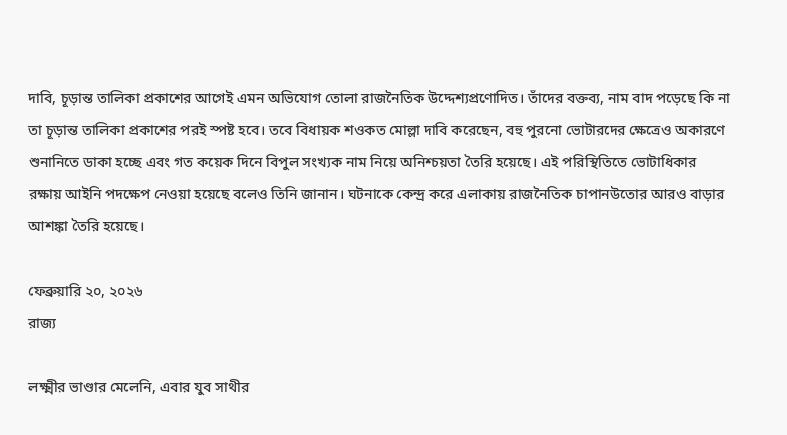দাবি, চূড়ান্ত তালিকা প্রকাশের আগেই এমন অভিযোগ তোলা রাজনৈতিক উদ্দেশ্যপ্রণোদিত। তাঁদের বক্তব্য, নাম বাদ পড়েছে কি না তা চূড়ান্ত তালিকা প্রকাশের পরই স্পষ্ট হবে। তবে বিধায়ক শওকত মোল্লা দাবি করেছেন, বহু পুরনো ভোটারদের ক্ষেত্রেও অকারণে শুনানিতে ডাকা হচ্ছে এবং গত কয়েক দিনে বিপুল সংখ্যক নাম নিয়ে অনিশ্চয়তা তৈরি হয়েছে। এই পরিস্থিতিতে ভোটাধিকার রক্ষায় আইনি পদক্ষেপ নেওয়া হয়েছে বলেও তিনি জানান। ঘটনাকে কেন্দ্র করে এলাকায় রাজনৈতিক চাপানউতোর আরও বাড়ার আশঙ্কা তৈরি হয়েছে।

ফেব্রুয়ারি ২০, ২০২৬
রাজ্য

লক্ষ্মীর ভাণ্ডার মেলেনি, এবার যুব সাথীর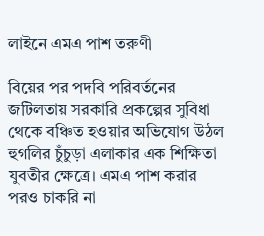লাইনে এমএ পাশ তরুণী

বিয়ের পর পদবি পরিবর্তনের জটিলতায় সরকারি প্রকল্পের সুবিধা থেকে বঞ্চিত হওয়ার অভিযোগ উঠল হুগলির চুঁচুড়া এলাকার এক শিক্ষিতা যুবতীর ক্ষেত্রে। এমএ পাশ করার পরও চাকরি না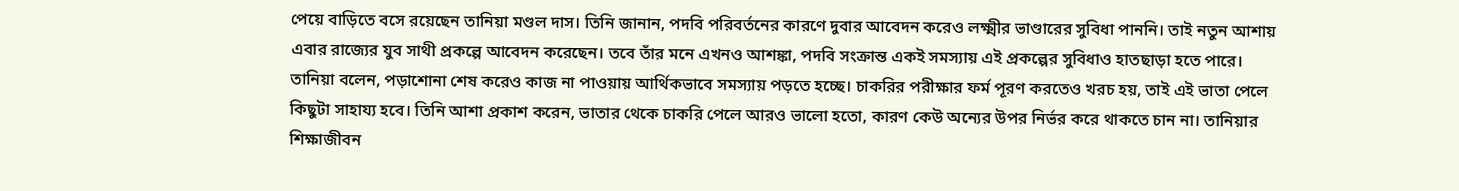পেয়ে বাড়িতে বসে রয়েছেন তানিয়া মণ্ডল দাস। তিনি জানান, পদবি পরিবর্তনের কারণে দুবার আবেদন করেও লক্ষ্মীর ভাণ্ডারের সুবিধা পাননি। তাই নতুন আশায় এবার রাজ্যের যুব সাথী প্রকল্পে আবেদন করেছেন। তবে তাঁর মনে এখনও আশঙ্কা, পদবি সংক্রান্ত একই সমস্যায় এই প্রকল্পের সুবিধাও হাতছাড়া হতে পারে। তানিয়া বলেন, পড়াশোনা শেষ করেও কাজ না পাওয়ায় আর্থিকভাবে সমস্যায় পড়তে হচ্ছে। চাকরির পরীক্ষার ফর্ম পূরণ করতেও খরচ হয়, তাই এই ভাতা পেলে কিছুটা সাহায্য হবে। তিনি আশা প্রকাশ করেন, ভাতার থেকে চাকরি পেলে আরও ভালো হতো, কারণ কেউ অন্যের উপর নির্ভর করে থাকতে চান না। তানিয়ার শিক্ষাজীবন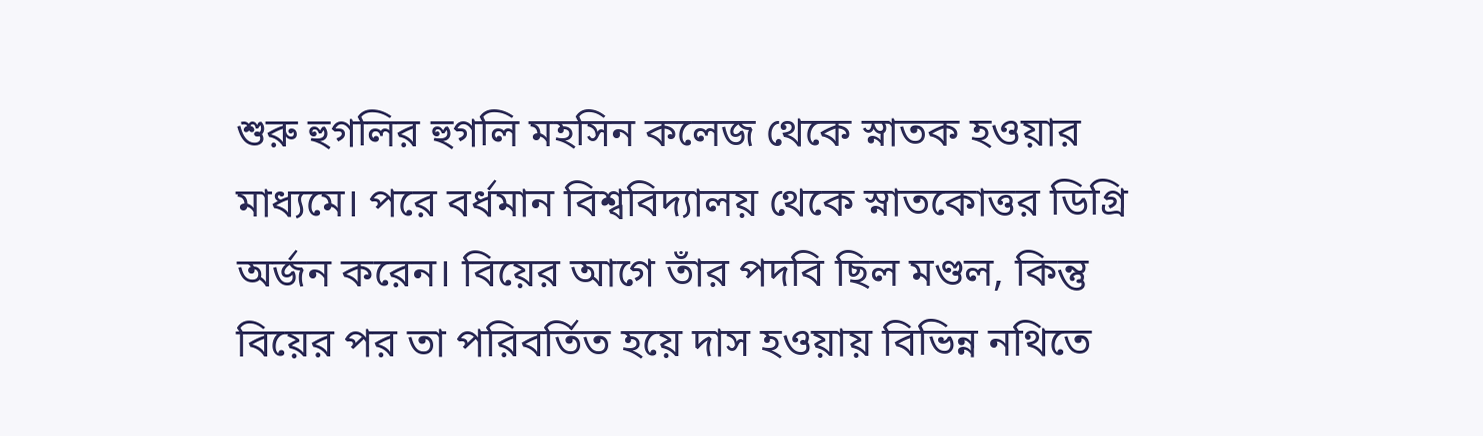শুরু হুগলির হুগলি মহসিন কলেজ থেকে স্নাতক হওয়ার মাধ্যমে। পরে বর্ধমান বিশ্ববিদ্যালয় থেকে স্নাতকোত্তর ডিগ্রি অর্জন করেন। বিয়ের আগে তাঁর পদবি ছিল মণ্ডল, কিন্তু বিয়ের পর তা পরিবর্তিত হয়ে দাস হওয়ায় বিভিন্ন নথিতে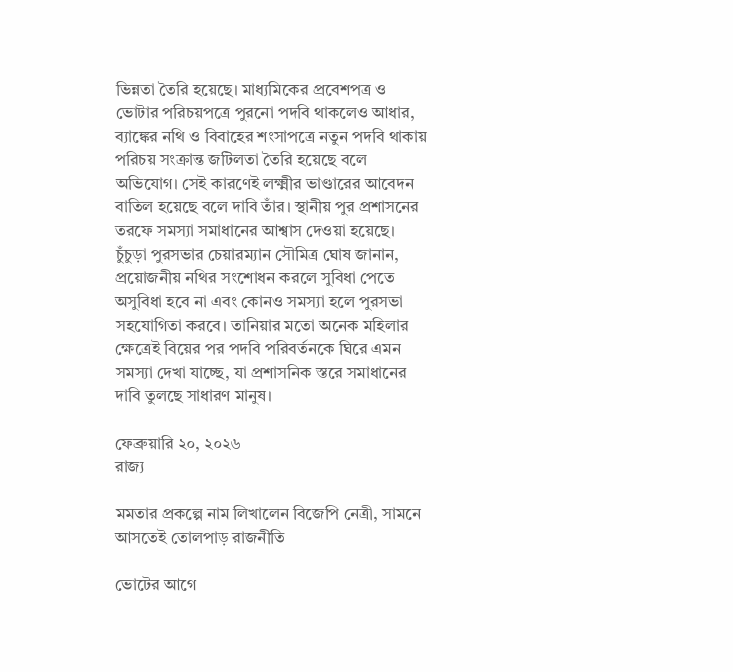ভিন্নতা তৈরি হয়েছে। মাধ্যমিকের প্রবেশপত্র ও ভোটার পরিচয়পত্রে পুরনো পদবি থাকলেও আধার, ব্যাঙ্কের নথি ও বিবাহের শংসাপত্রে নতুন পদবি থাকায় পরিচয় সংক্রান্ত জটিলতা তৈরি হয়েছে বলে অভিযোগ। সেই কারণেই লক্ষ্মীর ভাণ্ডারের আবেদন বাতিল হয়েছে বলে দাবি তাঁর। স্থানীয় পুর প্রশাসনের তরফে সমস্যা সমাধানের আশ্বাস দেওয়া হয়েছে। চুঁচুড়া পুরসভার চেয়ারম্যান সৌমিত্র ঘোষ জানান, প্রয়োজনীয় নথির সংশোধন করলে সুবিধা পেতে অসুবিধা হবে না এবং কোনও সমস্যা হলে পুরসভা সহযোগিতা করবে। তানিয়ার মতো অনেক মহিলার ক্ষেত্রেই বিয়ের পর পদবি পরিবর্তনকে ঘিরে এমন সমস্যা দেখা যাচ্ছে, যা প্রশাসনিক স্তরে সমাধানের দাবি তুলছে সাধারণ মানুষ।

ফেব্রুয়ারি ২০, ২০২৬
রাজ্য

মমতার প্রকল্পে নাম লিখালেন বিজেপি নেত্রী, সামনে আসতেই তোলপাড় রাজনীতি

ভোটের আগে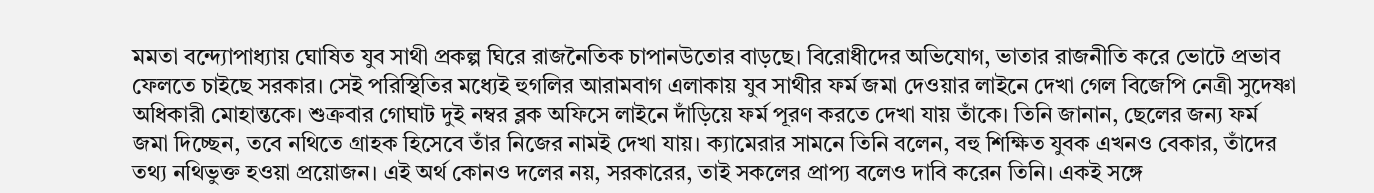মমতা বন্দ্যোপাধ্যায় ঘোষিত যুব সাথী প্রকল্প ঘিরে রাজনৈতিক চাপানউতোর বাড়ছে। বিরোধীদের অভিযোগ, ভাতার রাজনীতি করে ভোটে প্রভাব ফেলতে চাইছে সরকার। সেই পরিস্থিতির মধ্যেই হুগলির আরামবাগ এলাকায় যুব সাথীর ফর্ম জমা দেওয়ার লাইনে দেখা গেল বিজেপি নেত্রী সুদেষ্ণা অধিকারী মোহান্তকে। শুক্রবার গোঘাট দুই নম্বর ব্লক অফিসে লাইনে দাঁড়িয়ে ফর্ম পূরণ করতে দেখা যায় তাঁকে। তিনি জানান, ছেলের জন্য ফর্ম জমা দিচ্ছেন, তবে নথিতে গ্রাহক হিসেবে তাঁর নিজের নামই দেখা যায়। ক্যামেরার সামনে তিনি বলেন, বহু শিক্ষিত যুবক এখনও বেকার, তাঁদের তথ্য নথিভুক্ত হওয়া প্রয়োজন। এই অর্থ কোনও দলের নয়, সরকারের, তাই সকলের প্রাপ্য বলেও দাবি করেন তিনি। একই সঙ্গে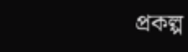প্রকল্প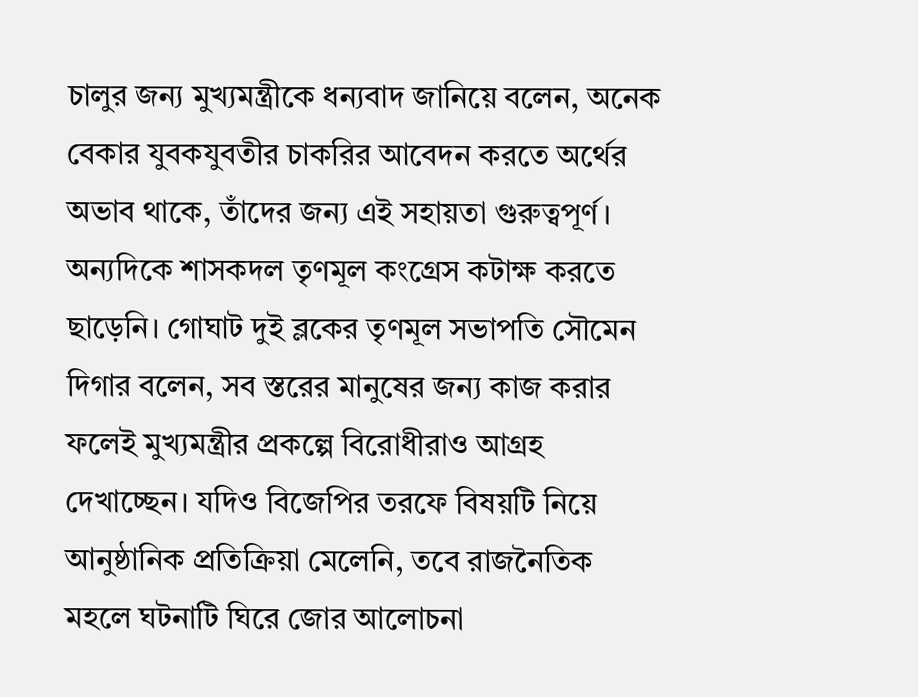চালুর জন্য মুখ্যমন্ত্রীকে ধন্যবাদ জানিয়ে বলেন, অনেক বেকার যুবকযুবতীর চাকরির আবেদন করতে অর্থের অভাব থাকে, তাঁদের জন্য এই সহায়তা গুরুত্বপূর্ণ। অন্যদিকে শাসকদল তৃণমূল কংগ্রেস কটাক্ষ করতে ছাড়েনি। গোঘাট দুই ব্লকের তৃণমূল সভাপতি সৌমেন দিগার বলেন, সব স্তরের মানুষের জন্য কাজ করার ফলেই মুখ্যমন্ত্রীর প্রকল্পে বিরোধীরাও আগ্রহ দেখাচ্ছেন। যদিও বিজেপির তরফে বিষয়টি নিয়ে আনুষ্ঠানিক প্রতিক্রিয়া মেলেনি, তবে রাজনৈতিক মহলে ঘটনাটি ঘিরে জোর আলোচনা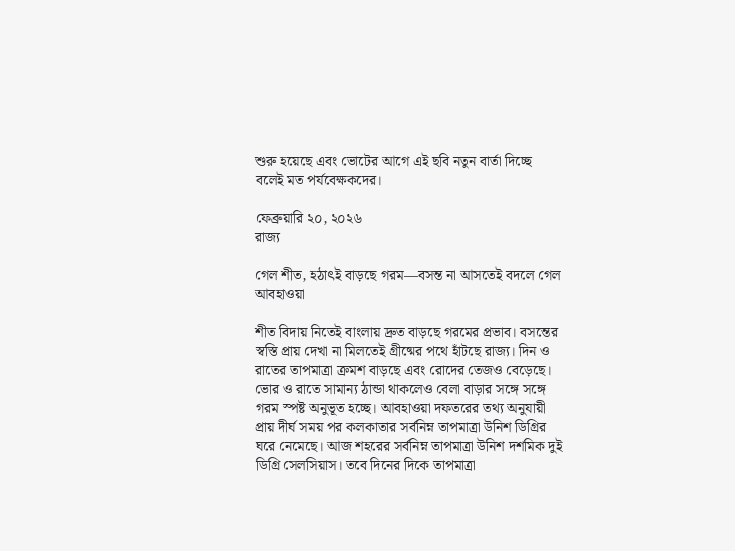শুরু হয়েছে এবং ভোটের আগে এই ছবি নতুন বার্তা দিচ্ছে বলেই মত পর্যবেক্ষকদের।

ফেব্রুয়ারি ২০, ২০২৬
রাজ্য

গেল শীত, হঠাৎই বাড়ছে গরম—বসন্ত না আসতেই বদলে গেল আবহাওয়া

শীত বিদায় নিতেই বাংলায় দ্রুত বাড়ছে গরমের প্রভাব। বসন্তের স্বস্তি প্রায় দেখা না মিলতেই গ্রীষ্মের পথে হাঁটছে রাজ্য। দিন ও রাতের তাপমাত্রা ক্রমশ বাড়ছে এবং রোদের তেজও বেড়েছে। ভোর ও রাতে সামান্য ঠান্ডা থাকলেও বেলা বাড়ার সঙ্গে সঙ্গে গরম স্পষ্ট অনুভূত হচ্ছে। আবহাওয়া দফতরের তথ্য অনুযায়ী প্রায় দীর্ঘ সময় পর কলকাতার সর্বনিম্ন তাপমাত্রা উনিশ ডিগ্রির ঘরে নেমেছে। আজ শহরের সর্বনিম্ন তাপমাত্রা উনিশ দশমিক দুই ডিগ্রি সেলসিয়াস। তবে দিনের দিকে তাপমাত্রা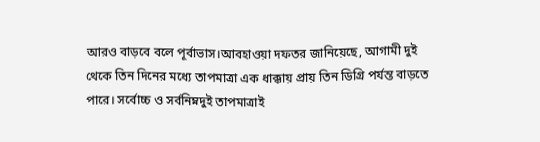আরও বাড়বে বলে পূর্বাভাস।আবহাওয়া দফতর জানিয়েছে, আগামী দুই থেকে তিন দিনের মধ্যে তাপমাত্রা এক ধাক্কায় প্রায় তিন ডিগ্রি পর্যন্ত বাড়তে পারে। সর্বোচ্চ ও সর্বনিম্নদুই তাপমাত্রাই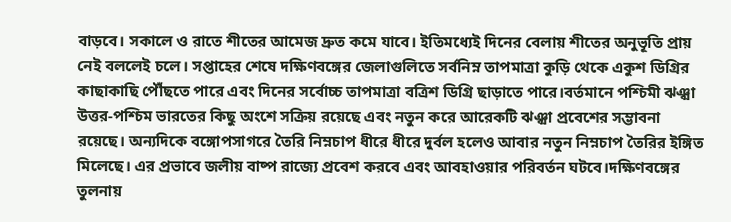বাড়বে। সকালে ও রাতে শীতের আমেজ দ্রুত কমে যাবে। ইতিমধ্যেই দিনের বেলায় শীতের অনুভূতি প্রায় নেই বললেই চলে। সপ্তাহের শেষে দক্ষিণবঙ্গের জেলাগুলিতে সর্বনিম্ন তাপমাত্রা কুড়ি থেকে একুশ ডিগ্রির কাছাকাছি পৌঁছতে পারে এবং দিনের সর্বোচ্চ তাপমাত্রা বত্রিশ ডিগ্রি ছাড়াতে পারে।বর্তমানে পশ্চিমী ঝঞ্ঝা উত্তর-পশ্চিম ভারতের কিছু অংশে সক্রিয় রয়েছে এবং নতুন করে আরেকটি ঝঞ্ঝা প্রবেশের সম্ভাবনা রয়েছে। অন্যদিকে বঙ্গোপসাগরে তৈরি নিম্নচাপ ধীরে ধীরে দুর্বল হলেও আবার নতুন নিম্নচাপ তৈরির ইঙ্গিত মিলেছে। এর প্রভাবে জলীয় বাষ্প রাজ্যে প্রবেশ করবে এবং আবহাওয়ার পরিবর্তন ঘটবে।দক্ষিণবঙ্গের তুলনায়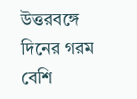উত্তরবঙ্গে দিনের গরম বেশি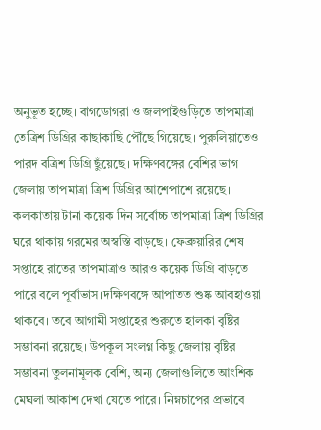অনুভূত হচ্ছে। বাগডোগরা ও জলপাইগুড়িতে তাপমাত্রা তেত্রিশ ডিগ্রির কাছাকাছি পৌঁছে গিয়েছে। পুরুলিয়াতেও পারদ বত্রিশ ডিগ্রি ছুঁয়েছে। দক্ষিণবঙ্গের বেশির ভাগ জেলায় তাপমাত্রা ত্রিশ ডিগ্রির আশেপাশে রয়েছে। কলকাতায় টানা কয়েক দিন সর্বোচ্চ তাপমাত্রা ত্রিশ ডিগ্রির ঘরে থাকায় গরমের অস্বস্তি বাড়ছে। ফেব্রুয়ারির শেষ সপ্তাহে রাতের তাপমাত্রাও আরও কয়েক ডিগ্রি বাড়তে পারে বলে পূর্বাভাস।দক্ষিণবঙ্গে আপাতত শুষ্ক আবহাওয়া থাকবে। তবে আগামী সপ্তাহের শুরুতে হালকা বৃষ্টির সম্ভাবনা রয়েছে। উপকূল সংলগ্ন কিছু জেলায় বৃষ্টির সম্ভাবনা তুলনামূলক বেশি, অন্য জেলাগুলিতে আংশিক মেঘলা আকাশ দেখা যেতে পারে। নিম্নচাপের প্রভাবে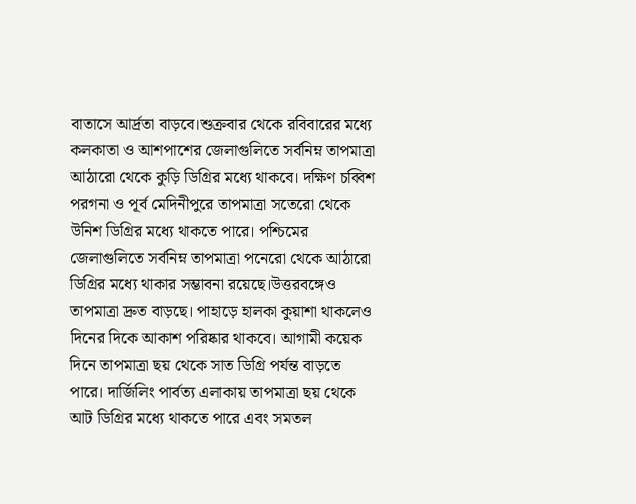বাতাসে আর্দ্রতা বাড়বে।শুক্রবার থেকে রবিবারের মধ্যে কলকাতা ও আশপাশের জেলাগুলিতে সর্বনিম্ন তাপমাত্রা আঠারো থেকে কুড়ি ডিগ্রির মধ্যে থাকবে। দক্ষিণ চব্বিশ পরগনা ও পূর্ব মেদিনীপুরে তাপমাত্রা সতেরো থেকে উনিশ ডিগ্রির মধ্যে থাকতে পারে। পশ্চিমের জেলাগুলিতে সর্বনিম্ন তাপমাত্রা পনেরো থেকে আঠারো ডিগ্রির মধ্যে থাকার সম্ভাবনা রয়েছে।উত্তরবঙ্গেও তাপমাত্রা দ্রুত বাড়ছে। পাহাড়ে হালকা কুয়াশা থাকলেও দিনের দিকে আকাশ পরিষ্কার থাকবে। আগামী কয়েক দিনে তাপমাত্রা ছয় থেকে সাত ডিগ্রি পর্যন্ত বাড়তে পারে। দার্জিলিং পার্বত্য এলাকায় তাপমাত্রা ছয় থেকে আট ডিগ্রির মধ্যে থাকতে পারে এবং সমতল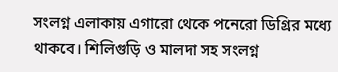সংলগ্ন এলাকায় এগারো থেকে পনেরো ডিগ্রির মধ্যে থাকবে। শিলিগুড়ি ও মালদা সহ সংলগ্ন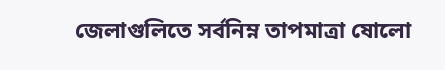জেলাগুলিতে সর্বনিম্ন তাপমাত্রা ষোলো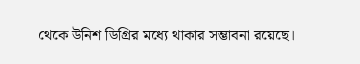থেকে উনিশ ডিগ্রির মধ্যে থাকার সম্ভাবনা রয়েছে।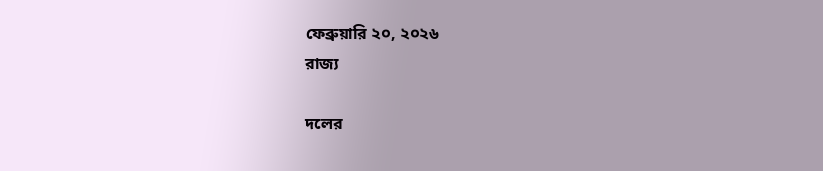ফেব্রুয়ারি ২০, ২০২৬
রাজ্য

দলের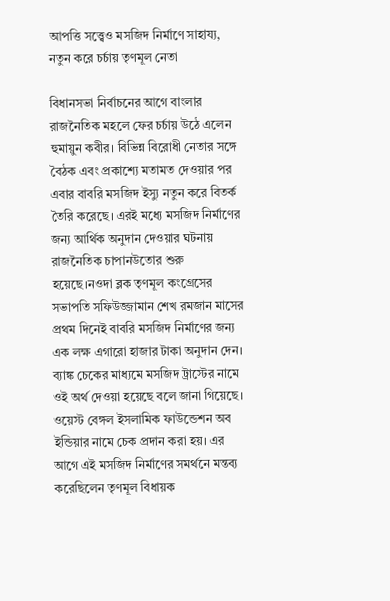আপত্তি সত্ত্বেও মসজিদ নির্মাণে সাহায্য, নতুন করে চর্চায় তৃণমূল নেতা

বিধানসভা নির্বাচনের আগে বাংলার রাজনৈতিক মহলে ফের চর্চায় উঠে এলেন হুমায়ুন কবীর। বিভিন্ন বিরোধী নেতার সঙ্গে বৈঠক এবং প্রকাশ্যে মতামত দেওয়ার পর এবার বাবরি মসজিদ ইস্যু নতুন করে বিতর্ক তৈরি করেছে। এরই মধ্যে মসজিদ নির্মাণের জন্য আর্থিক অনুদান দেওয়ার ঘটনায় রাজনৈতিক চাপানউতোর শুরু হয়েছে।নওদা ব্লক তৃণমূল কংগ্রেসের সভাপতি সফিউজ্জামান শেখ রমজান মাসের প্রথম দিনেই বাবরি মসজিদ নির্মাণের জন্য এক লক্ষ এগারো হাজার টাকা অনুদান দেন। ব্যাঙ্ক চেকের মাধ্যমে মসজিদ ট্রাস্টের নামে ওই অর্থ দেওয়া হয়েছে বলে জানা গিয়েছে। ওয়েস্ট বেঙ্গল ইসলামিক ফাউন্ডেশন অব ইন্ডিয়ার নামে চেক প্রদান করা হয়। এর আগে এই মসজিদ নির্মাণের সমর্থনে মন্তব্য করেছিলেন তৃণমূল বিধায়ক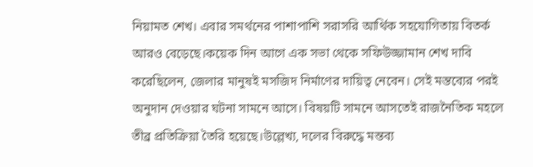নিয়ামত শেখ। এবার সমর্থনের পাশাপাশি সরাসরি আর্থিক সহযোগিতায় বিতর্ক আরও বেড়েছে।কয়েক দিন আগে এক সভা থেকে সফিউজ্জামান শেখ দাবি করেছিলেন, জেলার মানুষই মসজিদ নির্মাণের দায়িত্ব নেবেন। সেই মন্তব্যের পরই অনুদান দেওয়ার ঘটনা সামনে আসে। বিষয়টি সামনে আসতেই রাজনৈতিক মহলে তীব্র প্রতিক্রিয়া তৈরি হয়েছে।উল্লেখ্য, দলের বিরুদ্ধে মন্তব্য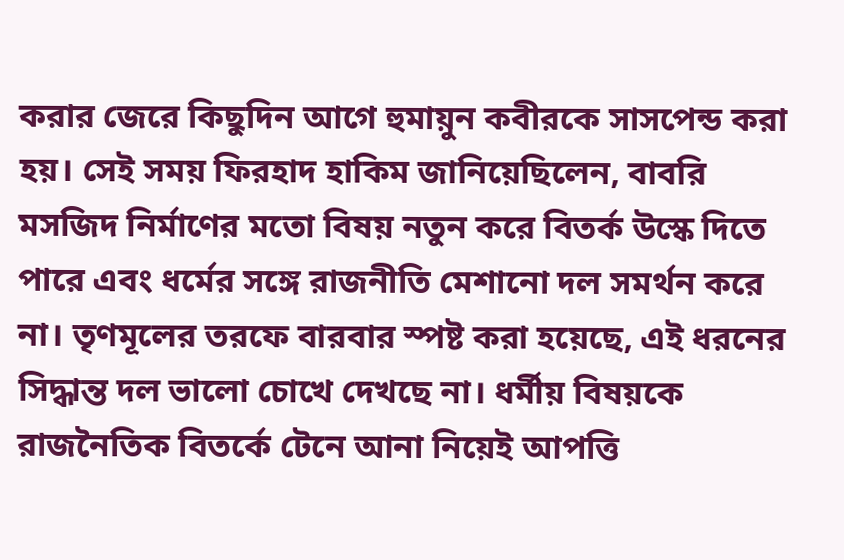করার জেরে কিছুদিন আগে হুমায়ুন কবীরকে সাসপেন্ড করা হয়। সেই সময় ফিরহাদ হাকিম জানিয়েছিলেন, বাবরি মসজিদ নির্মাণের মতো বিষয় নতুন করে বিতর্ক উস্কে দিতে পারে এবং ধর্মের সঙ্গে রাজনীতি মেশানো দল সমর্থন করে না। তৃণমূলের তরফে বারবার স্পষ্ট করা হয়েছে, এই ধরনের সিদ্ধান্ত দল ভালো চোখে দেখছে না। ধর্মীয় বিষয়কে রাজনৈতিক বিতর্কে টেনে আনা নিয়েই আপত্তি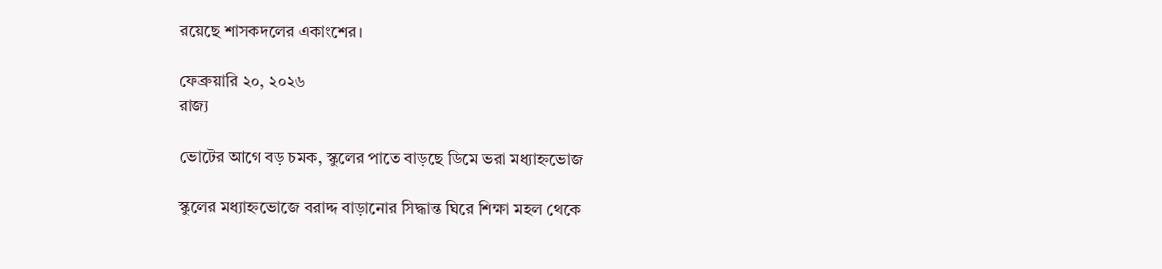রয়েছে শাসকদলের একাংশের।

ফেব্রুয়ারি ২০, ২০২৬
রাজ্য

ভোটের আগে বড় চমক, স্কুলের পাতে বাড়ছে ডিমে ভরা মধ্যাহ্নভোজ

স্কুলের মধ্যাহ্নভোজে বরাদ্দ বাড়ানোর সিদ্ধান্ত ঘিরে শিক্ষা মহল থেকে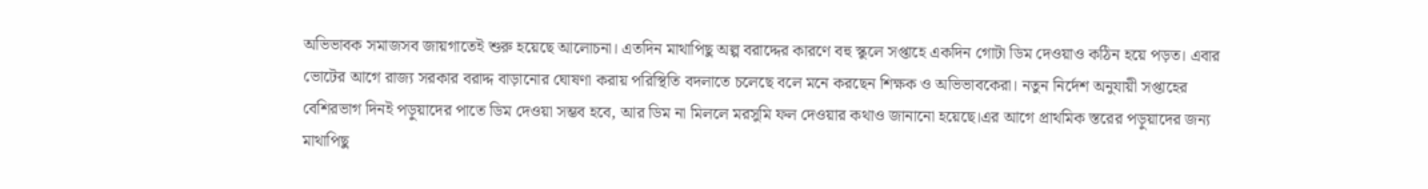অভিভাবক সমাজসব জায়গাতেই শুরু হয়েছে আলোচনা। এতদিন মাথাপিছু অল্প বরাদ্দের কারণে বহু স্কুলে সপ্তাহে একদিন গোটা ডিম দেওয়াও কঠিন হয়ে পড়ত। এবার ভোটের আগে রাজ্য সরকার বরাদ্দ বাড়ানোর ঘোষণা করায় পরিস্থিতি বদলাতে চলেছে বলে মনে করছেন শিক্ষক ও অভিভাবকেরা। নতুন নির্দেশ অনুযায়ী সপ্তাহের বেশিরভাগ দিনই পড়ুয়াদের পাতে ডিম দেওয়া সম্ভব হবে, আর ডিম না মিললে মরসুমি ফল দেওয়ার কথাও জানানো হয়েছে।এর আগে প্রাথমিক স্তরের পড়ুয়াদের জন্য মাথাপিছু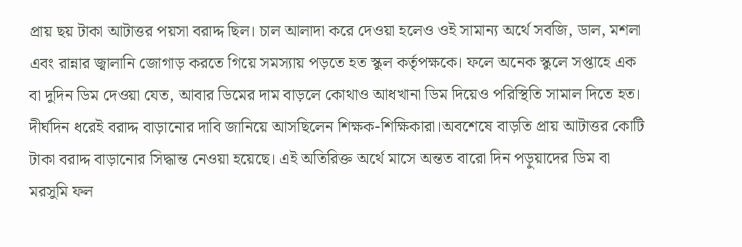প্রায় ছয় টাকা আটাত্তর পয়সা বরাদ্দ ছিল। চাল আলাদা করে দেওয়া হলেও ওই সামান্য অর্থে সবজি, ডাল, মশলা এবং রান্নার জ্বালানি জোগাড় করতে গিয়ে সমস্যায় পড়তে হত স্কুল কর্তৃপক্ষকে। ফলে অনেক স্কুলে সপ্তাহে এক বা দুদিন ডিম দেওয়া যেত, আবার ডিমের দাম বাড়লে কোথাও আধখানা ডিম দিয়েও পরিস্থিতি সামাল দিতে হত। দীর্ঘদিন ধরেই বরাদ্দ বাড়ানোর দাবি জানিয়ে আসছিলেন শিক্ষক-শিক্ষিকারা।অবশেষে বাড়তি প্রায় আটাত্তর কোটি টাকা বরাদ্দ বাড়ানোর সিদ্ধান্ত নেওয়া হয়েছে। এই অতিরিক্ত অর্থে মাসে অন্তত বারো দিন পড়ুয়াদের ডিম বা মরসুমি ফল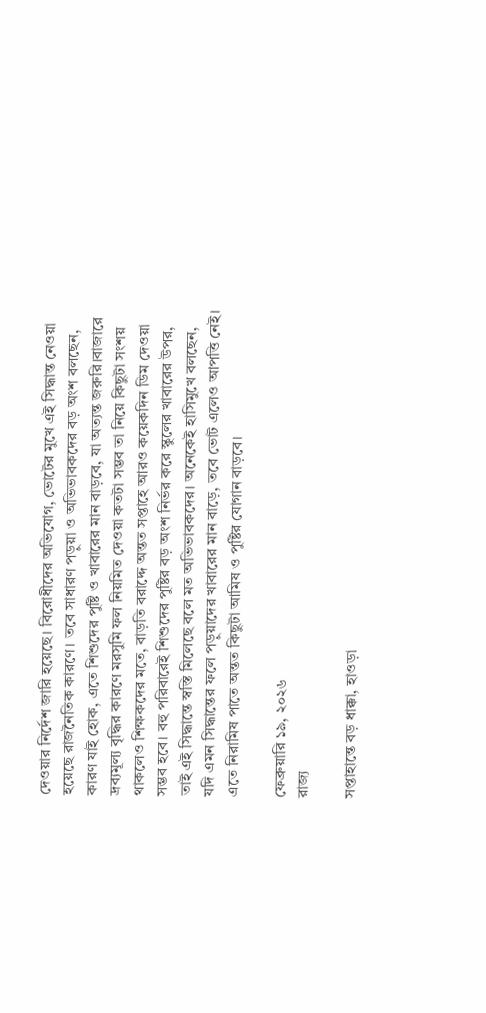দেওয়ার নির্দেশ জারি হয়েছে। বিরোধীদের অভিযোগ, ভোটের মুখে এই সিদ্ধান্ত নেওয়া হয়েছে রাজনৈতিক কারণে। তবে সাধারণ পড়ুয়া ও অভিভাবকদের বড় অংশ বলছেন, কারণ যাই হোক, এতে শিশুদের পুষ্টি ও খাবারের মান বাড়বে, যা অত্যন্ত জরুরি।বাজারে দ্রব্যমূল্য বৃদ্ধির কারণে মরসুমি ফল নিয়মিত দেওয়া কতটা সম্ভব তা নিয়ে কিছুটা সংশয় থাকলেও শিক্ষকদের মতে, বাড়তি বরাদ্দে অন্তত সপ্তাহে আরও কয়েকদিন ডিম দেওয়া সম্ভব হবে। বহু পরিবারেই শিশুদের পুষ্টির বড় অংশ নির্ভর করে স্কুলের খাবারের উপর, তাই এই সিদ্ধান্তে স্বস্তি মিলেছে বলে মত অভিভাবকদের। অনেকেই হাসিমুখে বলছেন, যদি এমন সিদ্ধান্তের ফলে পড়ুয়াদের খাবারের মান বাড়ে, তবে ভোট এলেও আপত্তি নেই। এতে নিরামিষ পাতে অন্তত কিছুটা আমিষ ও পুষ্টির যোগান বাড়বে।

ফেব্রুয়ারি ১৯, ২০২৬
রাজ্য

সপ্তাহান্তে বড় ধাক্কা, হাওড়া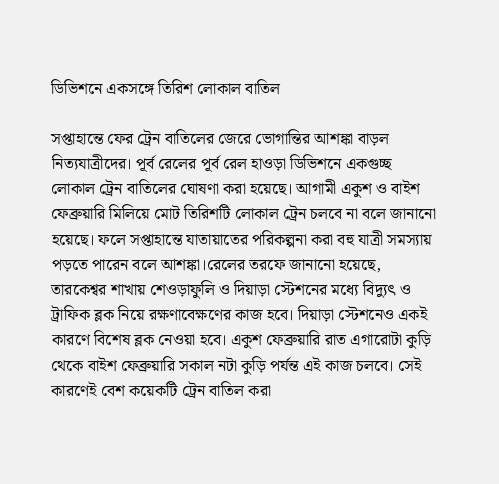ডিভিশনে একসঙ্গে তিরিশ লোকাল বাতিল

সপ্তাহান্তে ফের ট্রেন বাতিলের জেরে ভোগান্তির আশঙ্কা বাড়ল নিত্যযাত্রীদের। পূর্ব রেলের পূর্ব রেল হাওড়া ডিভিশনে একগুচ্ছ লোকাল ট্রেন বাতিলের ঘোষণা করা হয়েছে। আগামী একুশ ও বাইশ ফেব্রুয়ারি মিলিয়ে মোট তিরিশটি লোকাল ট্রেন চলবে না বলে জানানো হয়েছে। ফলে সপ্তাহান্তে যাতায়াতের পরিকল্পনা করা বহু যাত্রী সমস্যায় পড়তে পারেন বলে আশঙ্কা।রেলের তরফে জানানো হয়েছে, তারকেশ্বর শাখায় শেওড়াফুলি ও দিয়াড়া স্টেশনের মধ্যে বিদ্যুৎ ও ট্রাফিক ব্লক নিয়ে রক্ষণাবেক্ষণের কাজ হবে। দিয়াড়া স্টেশনেও একই কারণে বিশেষ ব্লক নেওয়া হবে। একুশ ফেব্রুয়ারি রাত এগারোটা কুড়ি থেকে বাইশ ফেব্রুয়ারি সকাল নটা কুড়ি পর্যন্ত এই কাজ চলবে। সেই কারণেই বেশ কয়েকটি ট্রেন বাতিল করা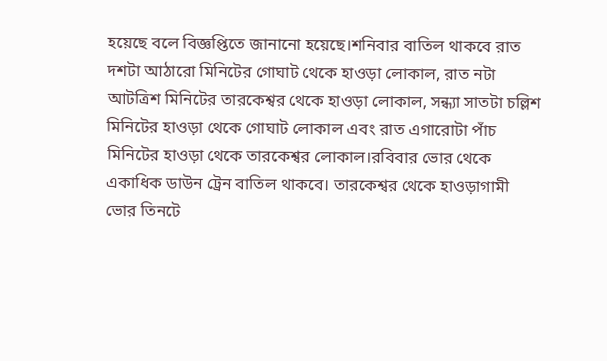হয়েছে বলে বিজ্ঞপ্তিতে জানানো হয়েছে।শনিবার বাতিল থাকবে রাত দশটা আঠারো মিনিটের গোঘাট থেকে হাওড়া লোকাল, রাত নটা আটত্রিশ মিনিটের তারকেশ্বর থেকে হাওড়া লোকাল, সন্ধ্যা সাতটা চল্লিশ মিনিটের হাওড়া থেকে গোঘাট লোকাল এবং রাত এগারোটা পাঁচ মিনিটের হাওড়া থেকে তারকেশ্বর লোকাল।রবিবার ভোর থেকে একাধিক ডাউন ট্রেন বাতিল থাকবে। তারকেশ্বর থেকে হাওড়াগামী ভোর তিনটে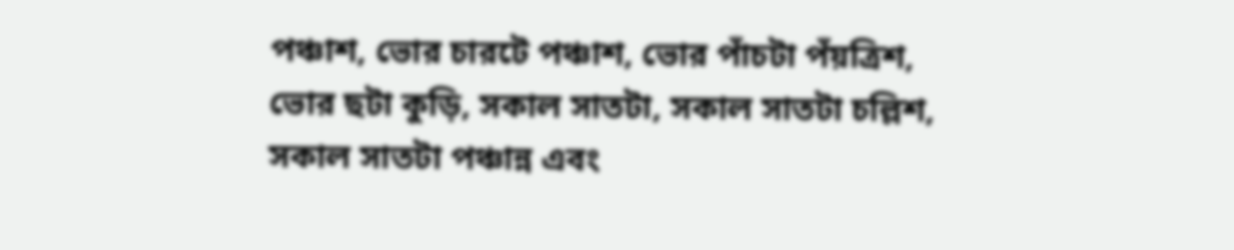পঞ্চাশ, ভোর চারটে পঞ্চাশ, ভোর পাঁচটা পঁয়ত্রিশ, ভোর ছটা কুড়ি, সকাল সাতটা, সকাল সাতটা চল্লিশ, সকাল সাতটা পঞ্চান্ন এবং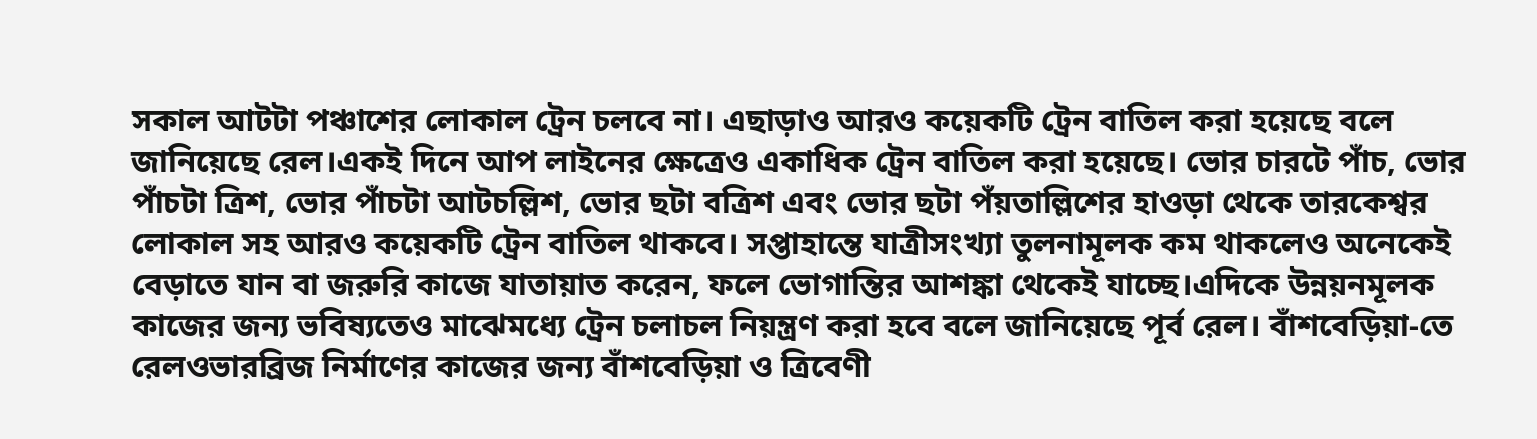সকাল আটটা পঞ্চাশের লোকাল ট্রেন চলবে না। এছাড়াও আরও কয়েকটি ট্রেন বাতিল করা হয়েছে বলে জানিয়েছে রেল।একই দিনে আপ লাইনের ক্ষেত্রেও একাধিক ট্রেন বাতিল করা হয়েছে। ভোর চারটে পাঁচ, ভোর পাঁচটা ত্রিশ, ভোর পাঁচটা আটচল্লিশ, ভোর ছটা বত্রিশ এবং ভোর ছটা পঁয়তাল্লিশের হাওড়া থেকে তারকেশ্বর লোকাল সহ আরও কয়েকটি ট্রেন বাতিল থাকবে। সপ্তাহান্তে যাত্রীসংখ্যা তুলনামূলক কম থাকলেও অনেকেই বেড়াতে যান বা জরুরি কাজে যাতায়াত করেন, ফলে ভোগান্তির আশঙ্কা থেকেই যাচ্ছে।এদিকে উন্নয়নমূলক কাজের জন্য ভবিষ্যতেও মাঝেমধ্যে ট্রেন চলাচল নিয়ন্ত্রণ করা হবে বলে জানিয়েছে পূর্ব রেল। বাঁশবেড়িয়া-তে রেলওভারব্রিজ নির্মাণের কাজের জন্য বাঁশবেড়িয়া ও ত্রিবেণী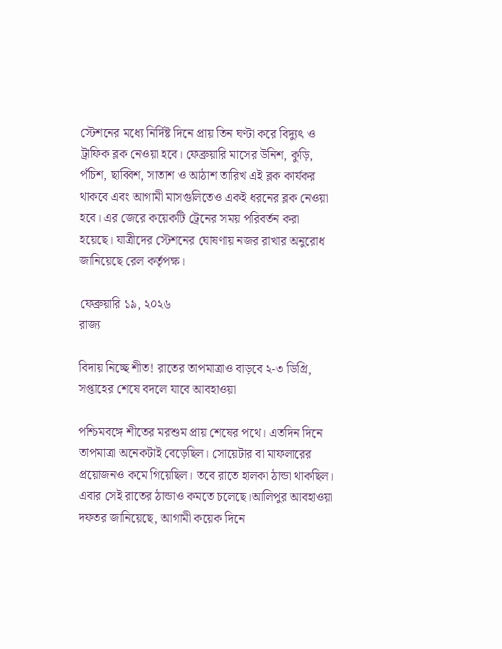স্টেশনের মধ্যে নির্দিষ্ট দিনে প্রায় তিন ঘণ্টা করে বিদ্যুৎ ও ট্রাফিক ব্লক নেওয়া হবে। ফেব্রুয়ারি মাসের উনিশ, কুড়ি, পঁচিশ, ছাব্বিশ, সাতাশ ও আঠাশ তারিখ এই ব্লক কার্যকর থাকবে এবং আগামী মাসগুলিতেও একই ধরনের ব্লক নেওয়া হবে। এর জেরে কয়েকটি ট্রেনের সময় পরিবর্তন করা হয়েছে। যাত্রীদের স্টেশনের ঘোষণায় নজর রাখার অনুরোধ জানিয়েছে রেল কর্তৃপক্ষ।

ফেব্রুয়ারি ১৯, ২০২৬
রাজ্য

বিদায় নিচ্ছে শীত! রাতের তাপমাত্রাও বাড়বে ২-৩ ডিগ্রি, সপ্তাহের শেষে বদলে যাবে আবহাওয়া

পশ্চিমবঙ্গে শীতের মরশুম প্রায় শেষের পথে। এতদিন দিনে তাপমাত্রা অনেকটাই বেড়েছিল। সোয়েটার বা মাফলারের প্রয়োজনও কমে গিয়েছিল। তবে রাতে হালকা ঠান্ডা থাকছিল। এবার সেই রাতের ঠান্ডাও কমতে চলেছে।আলিপুর আবহাওয়া দফতর জানিয়েছে, আগামী কয়েক দিনে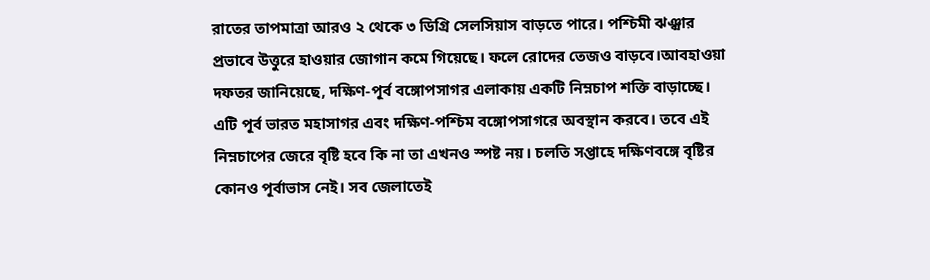রাতের তাপমাত্রা আরও ২ থেকে ৩ ডিগ্রি সেলসিয়াস বাড়তে পারে। পশ্চিমী ঝঞ্ঝার প্রভাবে উত্তুরে হাওয়ার জোগান কমে গিয়েছে। ফলে রোদের তেজও বাড়বে।আবহাওয়া দফতর জানিয়েছে, দক্ষিণ-পূর্ব বঙ্গোপসাগর এলাকায় একটি নিম্নচাপ শক্তি বাড়াচ্ছে। এটি পূর্ব ভারত মহাসাগর এবং দক্ষিণ-পশ্চিম বঙ্গোপসাগরে অবস্থান করবে। তবে এই নিম্নচাপের জেরে বৃষ্টি হবে কি না তা এখনও স্পষ্ট নয়। চলতি সপ্তাহে দক্ষিণবঙ্গে বৃষ্টির কোনও পূর্বাভাস নেই। সব জেলাতেই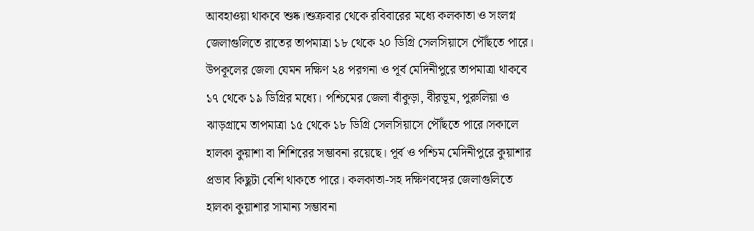আবহাওয়া থাকবে শুষ্ক।শুক্রবার থেকে রবিবারের মধ্যে কলকাতা ও সংলগ্ন জেলাগুলিতে রাতের তাপমাত্রা ১৮ থেকে ২০ ডিগ্রি সেলসিয়াসে পৌঁছতে পারে। উপকূলের জেলা যেমন দক্ষিণ ২৪ পরগনা ও পূর্ব মেদিনীপুরে তাপমাত্রা থাকবে ১৭ থেকে ১৯ ডিগ্রির মধ্যে। পশ্চিমের জেলা বাঁকুড়া, বীরভূম, পুরুলিয়া ও ঝাড়গ্রামে তাপমাত্রা ১৫ থেকে ১৮ ডিগ্রি সেলসিয়াসে পৌঁছতে পারে।সকালে হালকা কুয়াশা বা শিশিরের সম্ভাবনা রয়েছে। পূর্ব ও পশ্চিম মেদিনীপুরে কুয়াশার প্রভাব কিছুটা বেশি থাকতে পারে। কলকাতা-সহ দক্ষিণবঙ্গের জেলাগুলিতে হালকা কুয়াশার সামান্য সম্ভাবনা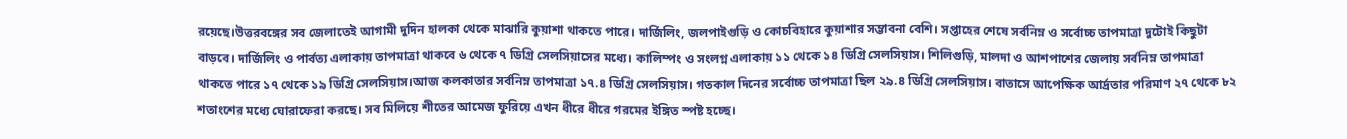রয়েছে।উত্তরবঙ্গের সব জেলাতেই আগামী দুদিন হালকা থেকে মাঝারি কুয়াশা থাকতে পারে। দার্জিলিং, জলপাইগুড়ি ও কোচবিহারে কুয়াশার সম্ভাবনা বেশি। সপ্তাহের শেষে সর্বনিম্ন ও সর্বোচ্চ তাপমাত্রা দুটোই কিছুটা বাড়বে। দার্জিলিং ও পার্বত্য এলাকায় তাপমাত্রা থাকবে ৬ থেকে ৭ ডিগ্রি সেলসিয়াসের মধ্যে। কালিম্পং ও সংলগ্ন এলাকায় ১১ থেকে ১৪ ডিগ্রি সেলসিয়াস। শিলিগুড়ি, মালদা ও আশপাশের জেলায় সর্বনিম্ন তাপমাত্রা থাকতে পারে ১৭ থেকে ১৯ ডিগ্রি সেলসিয়াস।আজ কলকাতার সর্বনিম্ন তাপমাত্রা ১৭.৪ ডিগ্রি সেলসিয়াস। গতকাল দিনের সর্বোচ্চ তাপমাত্রা ছিল ২৯.৪ ডিগ্রি সেলসিয়াস। বাতাসে আপেক্ষিক আর্দ্রতার পরিমাণ ২৭ থেকে ৮২ শতাংশের মধ্যে ঘোরাফেরা করছে। সব মিলিয়ে শীতের আমেজ ফুরিয়ে এখন ধীরে ধীরে গরমের ইঙ্গিত স্পষ্ট হচ্ছে।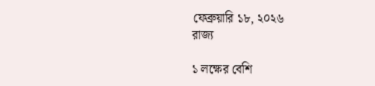ফেব্রুয়ারি ১৮, ২০২৬
রাজ্য

১ লক্ষের বেশি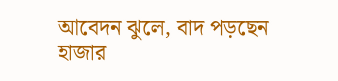আবেদন ঝুলে, বাদ পড়ছেন হাজার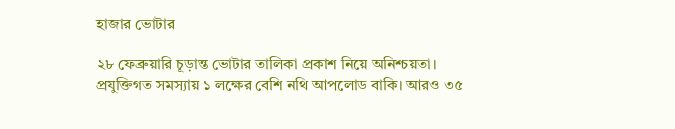হাজার ভোটার

২৮ ফেব্রুয়ারি চূড়ান্ত ভোটার তালিকা প্রকাশ নিয়ে অনিশ্চয়তা। প্রযুক্তিগত সমস্যায় ১ লক্ষের বেশি নথি আপলোড বাকি। আরও ৩৫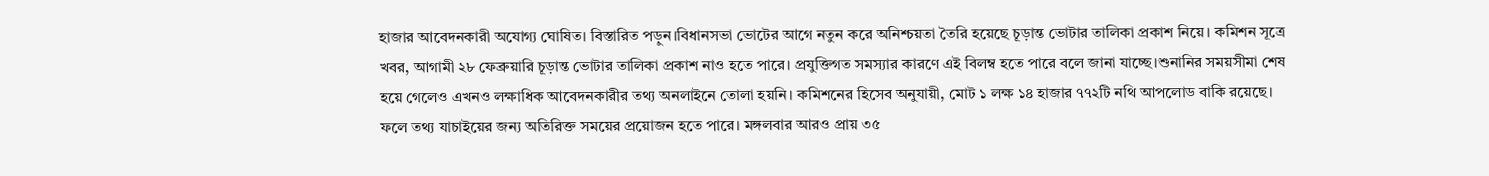হাজার আবেদনকারী অযোগ্য ঘোষিত। বিস্তারিত পড়ুন।বিধানসভা ভোটের আগে নতুন করে অনিশ্চয়তা তৈরি হয়েছে চূড়ান্ত ভোটার তালিকা প্রকাশ নিয়ে। কমিশন সূত্রে খবর, আগামী ২৮ ফেব্রুয়ারি চূড়ান্ত ভোটার তালিকা প্রকাশ নাও হতে পারে। প্রযুক্তিগত সমস্যার কারণে এই বিলম্ব হতে পারে বলে জানা যাচ্ছে।শুনানির সময়সীমা শেষ হয়ে গেলেও এখনও লক্ষাধিক আবেদনকারীর তথ্য অনলাইনে তোলা হয়নি। কমিশনের হিসেব অনুযায়ী, মোট ১ লক্ষ ১৪ হাজার ৭৭২টি নথি আপলোড বাকি রয়েছে। ফলে তথ্য যাচাইয়ের জন্য অতিরিক্ত সময়ের প্রয়োজন হতে পারে। মঙ্গলবার আরও প্রায় ৩৫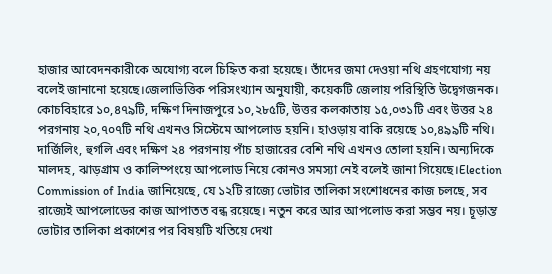হাজার আবেদনকারীকে অযোগ্য বলে চিহ্নিত করা হয়েছে। তাঁদের জমা দেওয়া নথি গ্রহণযোগ্য নয় বলেই জানানো হয়েছে।জেলাভিত্তিক পরিসংখ্যান অনুযায়ী, কয়েকটি জেলায় পরিস্থিতি উদ্বেগজনক। কোচবিহারে ১০,৪৭৯টি, দক্ষিণ দিনাজপুরে ১০,২৮৫টি, উত্তর কলকাতায় ১৫,০৩১টি এবং উত্তর ২৪ পরগনায় ২০,৭০৭টি নথি এখনও সিস্টেমে আপলোড হয়নি। হাওড়ায় বাকি রয়েছে ১০,৪৯৯টি নথি। দার্জিলিং, হুগলি এবং দক্ষিণ ২৪ পরগনায় পাঁচ হাজারের বেশি নথি এখনও তোলা হয়নি। অন্যদিকে মালদহ, ঝাড়গ্রাম ও কালিম্পংয়ে আপলোড নিয়ে কোনও সমস্যা নেই বলেই জানা গিয়েছে।Election Commission of India জানিয়েছে, যে ১২টি রাজ্যে ভোটার তালিকা সংশোধনের কাজ চলছে, সব রাজ্যেই আপলোডের কাজ আপাতত বন্ধ রয়েছে। নতুন করে আর আপলোড করা সম্ভব নয়। চূড়ান্ত ভোটার তালিকা প্রকাশের পর বিষয়টি খতিয়ে দেখা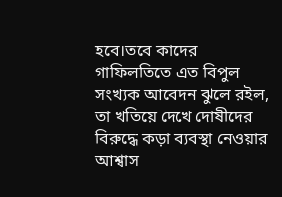হবে।তবে কাদের গাফিলতিতে এত বিপুল সংখ্যক আবেদন ঝুলে রইল, তা খতিয়ে দেখে দোষীদের বিরুদ্ধে কড়া ব্যবস্থা নেওয়ার আশ্বাস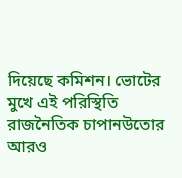দিয়েছে কমিশন। ভোটের মুখে এই পরিস্থিতি রাজনৈতিক চাপানউতোর আরও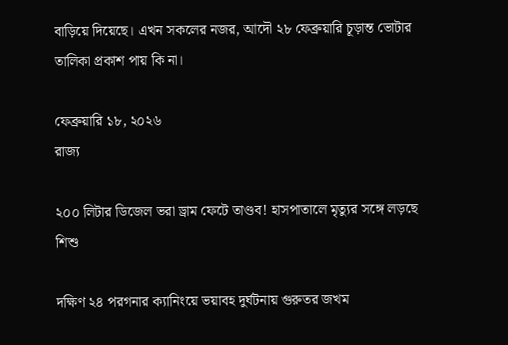বাড়িয়ে দিয়েছে। এখন সকলের নজর, আদৌ ২৮ ফেব্রুয়ারি চূড়ান্ত ভোটার তালিকা প্রকাশ পায় কি না।

ফেব্রুয়ারি ১৮, ২০২৬
রাজ্য

২০০ লিটার ডিজেল ভরা ড্রাম ফেটে তাণ্ডব! হাসপাতালে মৃত্যুর সঙ্গে লড়ছে শিশু

দক্ষিণ ২৪ পরগনার ক্যানিংয়ে ভয়াবহ দুর্ঘটনায় গুরুতর জখম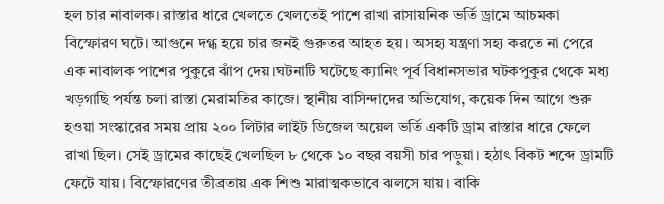হল চার নাবালক। রাস্তার ধারে খেলতে খেলতেই পাশে রাখা রাসায়নিক ভর্তি ড্রামে আচমকা বিস্ফোরণ ঘটে। আগুনে দগ্ধ হয়ে চার জনই গুরুতর আহত হয়। অসহ্য যন্ত্রণা সহ্য করতে না পেরে এক নাবালক পাশের পুকুরে ঝাঁপ দেয়।ঘটনাটি ঘটেছে ক্যানিং পূর্ব বিধানসভার ঘটকপুকুর থেকে মধ্য খড়গাছি পর্যন্ত চলা রাস্তা মেরামতির কাজে। স্থানীয় বাসিন্দাদের অভিযোগ, কয়েক দিন আগে শুরু হওয়া সংস্কারের সময় প্রায় ২০০ লিটার লাইট ডিজেল অয়েল ভর্তি একটি ড্রাম রাস্তার ধারে ফেলে রাখা ছিল। সেই ড্রামের কাছেই খেলছিল ৮ থেকে ১০ বছর বয়সী চার পড়ুয়া। হঠাৎ বিকট শব্দে ড্রামটি ফেটে যায়। বিস্ফোরণের তীব্রতায় এক শিশু মারাত্মকভাবে ঝলসে যায়। বাকি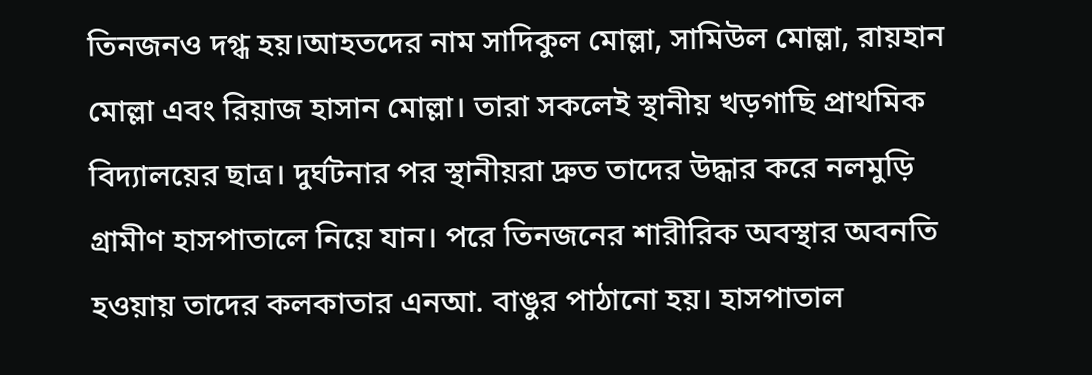তিনজনও দগ্ধ হয়।আহতদের নাম সাদিকুল মোল্লা, সামিউল মোল্লা, রায়হান মোল্লা এবং রিয়াজ হাসান মোল্লা। তারা সকলেই স্থানীয় খড়গাছি প্রাথমিক বিদ্যালয়ের ছাত্র। দুর্ঘটনার পর স্থানীয়রা দ্রুত তাদের উদ্ধার করে নলমুড়ি গ্রামীণ হাসপাতালে নিয়ে যান। পরে তিনজনের শারীরিক অবস্থার অবনতি হওয়ায় তাদের কলকাতার এনআ. বাঙুর পাঠানো হয়। হাসপাতাল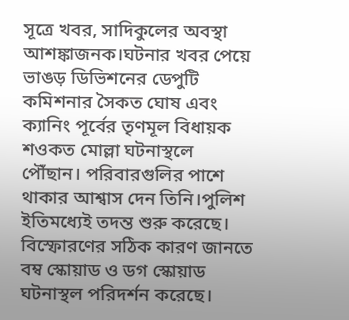সূত্রে খবর, সাদিকুলের অবস্থা আশঙ্কাজনক।ঘটনার খবর পেয়ে ভাঙড় ডিভিশনের ডেপুটি কমিশনার সৈকত ঘোষ এবং ক্যানিং পূর্বের তৃণমূল বিধায়ক শওকত মোল্লা ঘটনাস্থলে পৌঁছান। পরিবারগুলির পাশে থাকার আশ্বাস দেন তিনি।পুলিশ ইতিমধ্যেই তদন্ত শুরু করেছে। বিস্ফোরণের সঠিক কারণ জানতে বম্ব স্কোয়াড ও ডগ স্কোয়াড ঘটনাস্থল পরিদর্শন করেছে।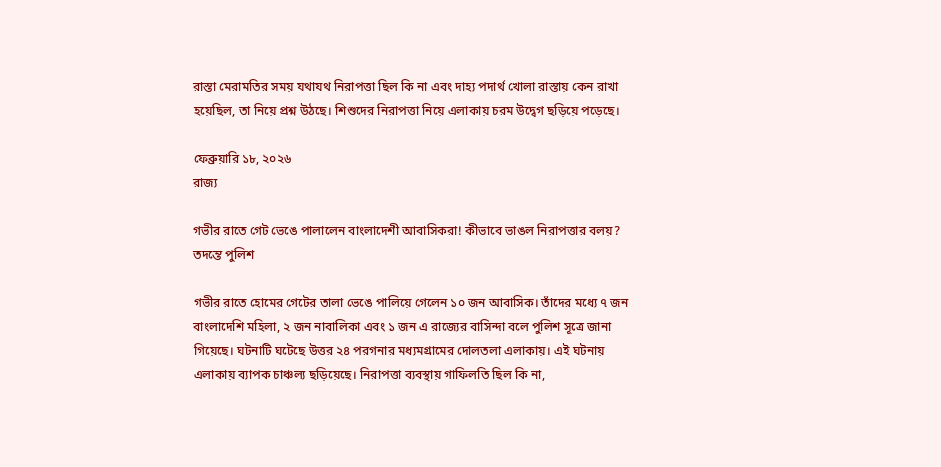রাস্তা মেরামতির সময় যথাযথ নিরাপত্তা ছিল কি না এবং দাহ্য পদার্থ খোলা রাস্তায় কেন রাখা হয়েছিল, তা নিয়ে প্রশ্ন উঠছে। শিশুদের নিরাপত্তা নিয়ে এলাকায় চরম উদ্বেগ ছড়িয়ে পড়েছে।

ফেব্রুয়ারি ১৮, ২০২৬
রাজ্য

গভীর রাতে গেট ভেঙে পালালেন বাংলাদেশী আবাসিকরা! কীভাবে ভাঙল নিরাপত্তার বলয়? তদন্তে পুলিশ

গভীর রাতে হোমের গেটের তালা ভেঙে পালিয়ে গেলেন ১০ জন আবাসিক। তাঁদের মধ্যে ৭ জন বাংলাদেশি মহিলা, ২ জন নাবালিকা এবং ১ জন এ রাজ্যের বাসিন্দা বলে পুলিশ সূত্রে জানা গিয়েছে। ঘটনাটি ঘটেছে উত্তর ২৪ পরগনার মধ্যমগ্রামের দোলতলা এলাকায়। এই ঘটনায় এলাকায় ব্যাপক চাঞ্চল্য ছড়িয়েছে। নিরাপত্তা ব্যবস্থায় গাফিলতি ছিল কি না,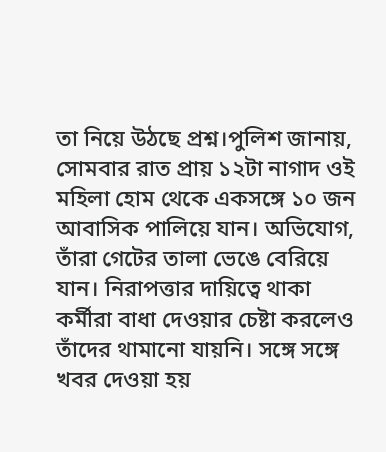তা নিয়ে উঠছে প্রশ্ন।পুলিশ জানায়, সোমবার রাত প্রায় ১২টা নাগাদ ওই মহিলা হোম থেকে একসঙ্গে ১০ জন আবাসিক পালিয়ে যান। অভিযোগ, তাঁরা গেটের তালা ভেঙে বেরিয়ে যান। নিরাপত্তার দায়িত্বে থাকা কর্মীরা বাধা দেওয়ার চেষ্টা করলেও তাঁদের থামানো যায়নি। সঙ্গে সঙ্গে খবর দেওয়া হয়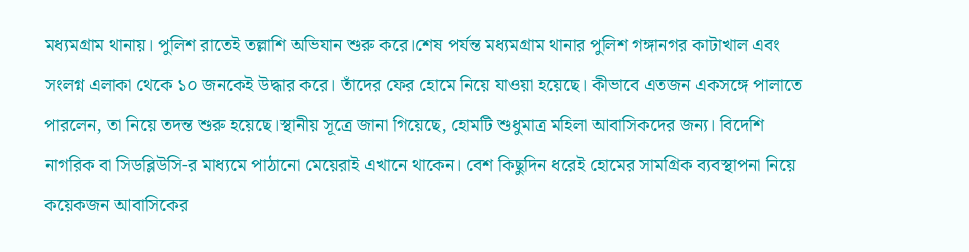মধ্যমগ্রাম থানায়। পুলিশ রাতেই তল্লাশি অভিযান শুরু করে।শেষ পর্যন্ত মধ্যমগ্রাম থানার পুলিশ গঙ্গানগর কাটাখাল এবং সংলগ্ন এলাকা থেকে ১০ জনকেই উদ্ধার করে। তাঁদের ফের হোমে নিয়ে যাওয়া হয়েছে। কীভাবে এতজন একসঙ্গে পালাতে পারলেন, তা নিয়ে তদন্ত শুরু হয়েছে।স্থানীয় সূত্রে জানা গিয়েছে, হোমটি শুধুমাত্র মহিলা আবাসিকদের জন্য। বিদেশি নাগরিক বা সিডব্লিউসি-র মাধ্যমে পাঠানো মেয়েরাই এখানে থাকেন। বেশ কিছুদিন ধরেই হোমের সামগ্রিক ব্যবস্থাপনা নিয়ে কয়েকজন আবাসিকের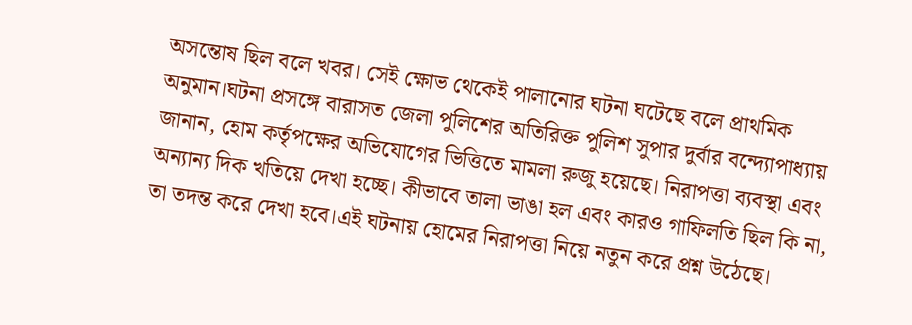অসন্তোষ ছিল বলে খবর। সেই ক্ষোভ থেকেই পালানোর ঘটনা ঘটেছে বলে প্রাথমিক অনুমান।ঘটনা প্রসঙ্গে বারাসত জেলা পুলিশের অতিরিক্ত পুলিশ সুপার দুর্বার বন্দ্যোপাধ্যায় জানান, হোম কর্তৃপক্ষের অভিযোগের ভিত্তিতে মামলা রুজু হয়েছে। নিরাপত্তা ব্যবস্থা এবং অন্যান্য দিক খতিয়ে দেখা হচ্ছে। কীভাবে তালা ভাঙা হল এবং কারও গাফিলতি ছিল কি না, তা তদন্ত করে দেখা হবে।এই ঘটনায় হোমের নিরাপত্তা নিয়ে নতুন করে প্রশ্ন উঠেছে।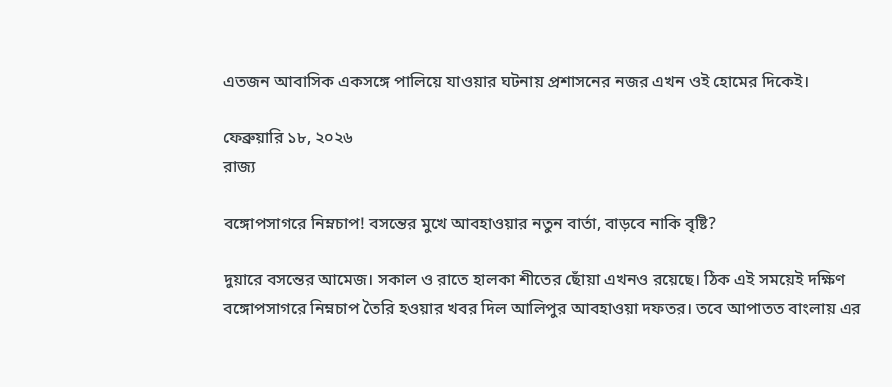এতজন আবাসিক একসঙ্গে পালিয়ে যাওয়ার ঘটনায় প্রশাসনের নজর এখন ওই হোমের দিকেই।

ফেব্রুয়ারি ১৮, ২০২৬
রাজ্য

বঙ্গোপসাগরে নিম্নচাপ! বসন্তের মুখে আবহাওয়ার নতুন বার্তা, বাড়বে নাকি বৃষ্টি?

দুয়ারে বসন্তের আমেজ। সকাল ও রাতে হালকা শীতের ছোঁয়া এখনও রয়েছে। ঠিক এই সময়েই দক্ষিণ বঙ্গোপসাগরে নিম্নচাপ তৈরি হওয়ার খবর দিল আলিপুর আবহাওয়া দফতর। তবে আপাতত বাংলায় এর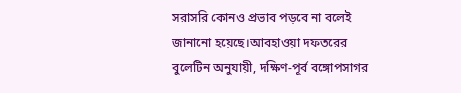সরাসরি কোনও প্রভাব পড়বে না বলেই জানানো হয়েছে।আবহাওয়া দফতরের বুলেটিন অনুযায়ী, দক্ষিণ-পূর্ব বঙ্গোপসাগর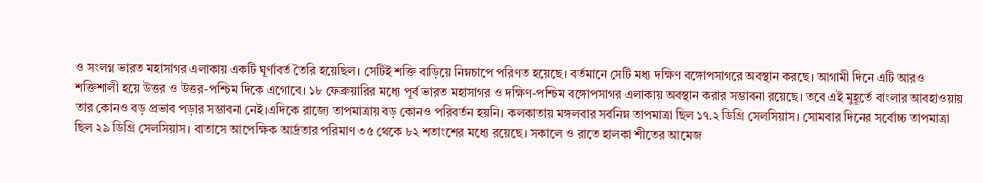ও সংলগ্ন ভারত মহাসাগর এলাকায় একটি ঘূর্ণাবর্ত তৈরি হয়েছিল। সেটিই শক্তি বাড়িয়ে নিম্নচাপে পরিণত হয়েছে। বর্তমানে সেটি মধ্য দক্ষিণ বঙ্গোপসাগরে অবস্থান করছে। আগামী দিনে এটি আরও শক্তিশালী হয়ে উত্তর ও উত্তর-পশ্চিম দিকে এগোবে। ১৮ ফেব্রুয়ারির মধ্যে পূর্ব ভারত মহাসাগর ও দক্ষিণ-পশ্চিম বঙ্গোপসাগর এলাকায় অবস্থান করার সম্ভাবনা রয়েছে। তবে এই মুহূর্তে বাংলার আবহাওয়ায় তার কোনও বড় প্রভাব পড়ার সম্ভাবনা নেই।এদিকে রাজ্যে তাপমাত্রায় বড় কোনও পরিবর্তন হয়নি। কলকাতায় মঙ্গলবার সর্বনিম্ন তাপমাত্রা ছিল ১৭.২ ডিগ্রি সেলসিয়াস। সোমবার দিনের সর্বোচ্চ তাপমাত্রা ছিল ২৯ ডিগ্রি সেলসিয়াস। বাতাসে আপেক্ষিক আর্দ্রতার পরিমাণ ৩৫ থেকে ৮২ শতাংশের মধ্যে রয়েছে। সকালে ও রাতে হালকা শীতের আমেজ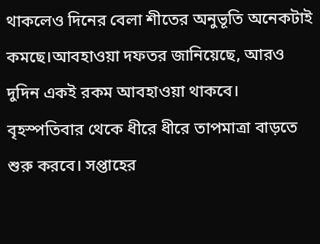থাকলেও দিনের বেলা শীতের অনুভূতি অনেকটাই কমছে।আবহাওয়া দফতর জানিয়েছে, আরও দুদিন একই রকম আবহাওয়া থাকবে। বৃহস্পতিবার থেকে ধীরে ধীরে তাপমাত্রা বাড়তে শুরু করবে। সপ্তাহের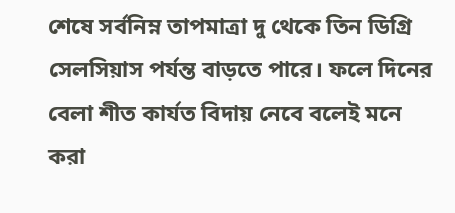শেষে সর্বনিম্ন তাপমাত্রা দু থেকে তিন ডিগ্রি সেলসিয়াস পর্যন্ত বাড়তে পারে। ফলে দিনের বেলা শীত কার্যত বিদায় নেবে বলেই মনে করা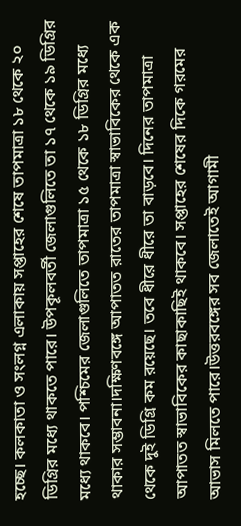হচ্ছে। কলকাতা ও সংলগ্ন এলাকায় সপ্তাহের শেষে তাপমাত্রা ১৮ থেকে ২০ ডিগ্রির মধ্যে থাকতে পারে। উপকূলবর্তী জেলাগুলিতে তা ১৭ থেকে ১৯ ডিগ্রির মধ্যে থাকবে। পশ্চিমের জেলাগুলিতে তাপমাত্রা ১৫ থেকে ১৮ ডিগ্রির মধ্যে থাকার সম্ভাবনা।দক্ষিণবঙ্গে আপাতত রাতের তাপমাত্রা স্বাভাবিকের থেকে এক থেকে দুই ডিগ্রি কম রয়েছে। তবে ধীরে ধীরে তা বাড়বে। দিনের তাপমাত্রা আপাতত স্বাভাবিকের কাছাকাছিই থাকবে। সপ্তাহের শেষের দিকে গরমের আভাস মিলতে পারে।উত্তরবঙ্গের সব জেলাতেই আগামী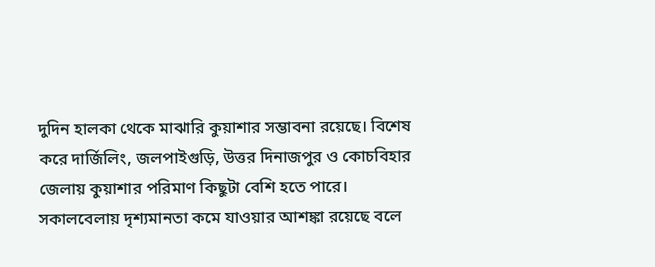দুদিন হালকা থেকে মাঝারি কুয়াশার সম্ভাবনা রয়েছে। বিশেষ করে দার্জিলিং, জলপাইগুড়ি, উত্তর দিনাজপুর ও কোচবিহার জেলায় কুয়াশার পরিমাণ কিছুটা বেশি হতে পারে। সকালবেলায় দৃশ্যমানতা কমে যাওয়ার আশঙ্কা রয়েছে বলে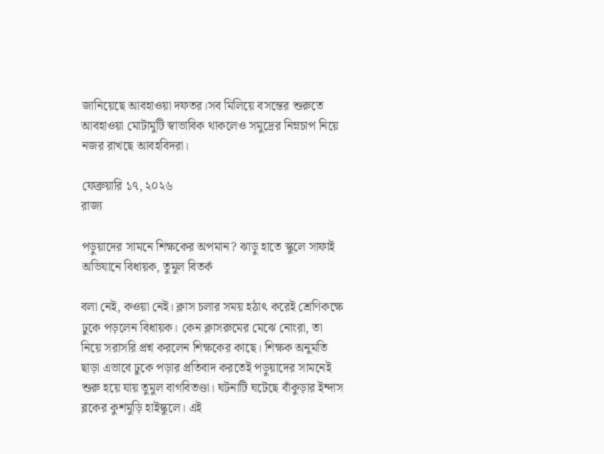জানিয়েছে আবহাওয়া দফতর।সব মিলিয়ে বসন্তের শুরুতে আবহাওয়া মোটামুটি স্বাভাবিক থাকলেও সমুদ্রের নিম্নচাপ নিয়ে নজর রাখছে আবহবিদরা।

ফেব্রুয়ারি ১৭, ২০২৬
রাজ্য

পড়ুয়াদের সামনে শিক্ষকের অপমান? ঝাড়ু হাতে স্কুলে সাফাই অভিযানে বিধায়ক, তুমুল বিতর্ক

বলা নেই, কওয়া নেই। ক্লাস চলার সময় হঠাৎ করেই শ্রেণিকক্ষে ঢুকে পড়লেন বিধায়ক। কেন ক্লাসরুমের মেঝে নোংরা, তা নিয়ে সরাসরি প্রশ্ন করলেন শিক্ষকের কাছে। শিক্ষক অনুমতি ছাড়া এভাবে ঢুকে পড়ার প্রতিবাদ করতেই পড়ুয়াদের সামনেই শুরু হয়ে যায় তুমুল বাগবিতণ্ডা। ঘটনাটি ঘটেছে বাঁকুড়ার ইন্দাস ব্লকের কুশমুড়ি হাইস্কুলে। এই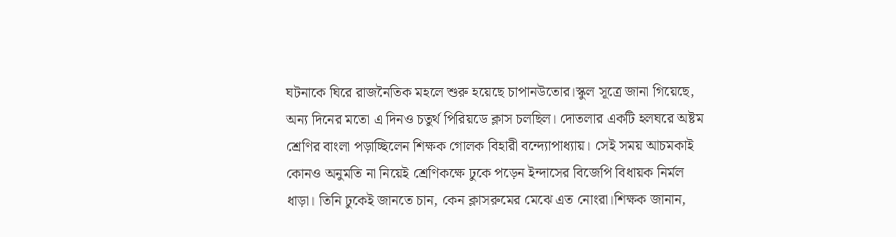ঘটনাকে ঘিরে রাজনৈতিক মহলে শুরু হয়েছে চাপানউতোর।স্কুল সূত্রে জানা গিয়েছে, অন্য দিনের মতো এ দিনও চতুর্থ পিরিয়ডে ক্লাস চলছিল। দোতলার একটি হলঘরে অষ্টম শ্রেণির বাংলা পড়াচ্ছিলেন শিক্ষক গোলক বিহারী বন্দ্যোপাধ্যায়। সেই সময় আচমকাই কোনও অনুমতি না নিয়েই শ্রেণিকক্ষে ঢুকে পড়েন ইন্দাসের বিজেপি বিধায়ক নির্মল ধাড়া। তিনি ঢুকেই জানতে চান, কেন ক্লাসরুমের মেঝে এত নোংরা।শিক্ষক জানান,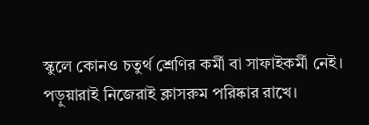স্কুলে কোনও চতুর্থ শ্রেণির কর্মী বা সাফাইকর্মী নেই। পড়ুয়ারাই নিজেরাই ক্লাসরুম পরিষ্কার রাখে।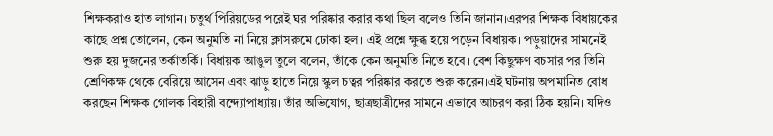শিক্ষকরাও হাত লাগান। চতুর্থ পিরিয়ডের পরেই ঘর পরিষ্কার করার কথা ছিল বলেও তিনি জানান।এরপর শিক্ষক বিধায়কের কাছে প্রশ্ন তোলেন, কেন অনুমতি না নিয়ে ক্লাসরুমে ঢোকা হল। এই প্রশ্নে ক্ষুব্ধ হয়ে পড়েন বিধায়ক। পড়ুয়াদের সামনেই শুরু হয় দুজনের তর্কাতর্কি। বিধায়ক আঙুল তুলে বলেন, তাঁকে কেন অনুমতি নিতে হবে। বেশ কিছুক্ষণ বচসার পর তিনি শ্রেণিকক্ষ থেকে বেরিয়ে আসেন এবং ঝাড়ু হাতে নিয়ে স্কুল চত্বর পরিষ্কার করতে শুরু করেন।এই ঘটনায় অপমানিত বোধ করছেন শিক্ষক গোলক বিহারী বন্দ্যোপাধ্যায়। তাঁর অভিযোগ, ছাত্রছাত্রীদের সামনে এভাবে আচরণ করা ঠিক হয়নি। যদিও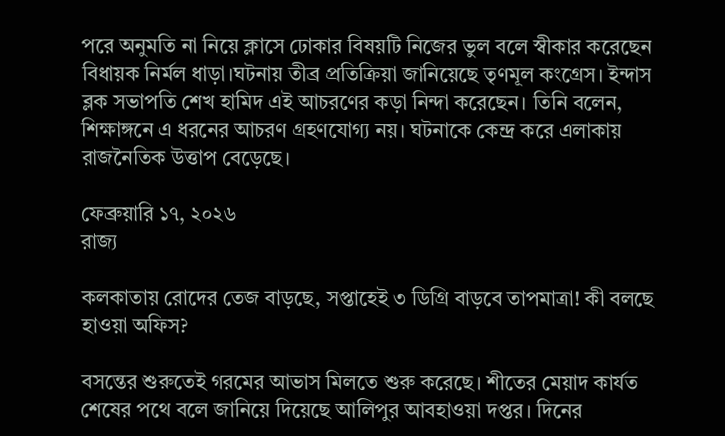পরে অনুমতি না নিয়ে ক্লাসে ঢোকার বিষয়টি নিজের ভুল বলে স্বীকার করেছেন বিধায়ক নির্মল ধাড়া।ঘটনায় তীব্র প্রতিক্রিয়া জানিয়েছে তৃণমূল কংগ্রেস। ইন্দাস ব্লক সভাপতি শেখ হামিদ এই আচরণের কড়া নিন্দা করেছেন। তিনি বলেন, শিক্ষাঙ্গনে এ ধরনের আচরণ গ্রহণযোগ্য নয়। ঘটনাকে কেন্দ্র করে এলাকায় রাজনৈতিক উত্তাপ বেড়েছে।

ফেব্রুয়ারি ১৭, ২০২৬
রাজ্য

কলকাতায় রোদের তেজ বাড়ছে, সপ্তাহেই ৩ ডিগ্রি বাড়বে তাপমাত্রা! কী বলছে হাওয়া অফিস?

বসন্তের শুরুতেই গরমের আভাস মিলতে শুরু করেছে। শীতের মেয়াদ কার্যত শেষের পথে বলে জানিয়ে দিয়েছে আলিপুর আবহাওয়া দপ্তর। দিনের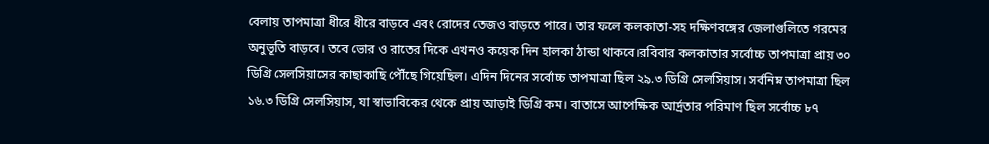বেলায় তাপমাত্রা ধীরে ধীরে বাড়বে এবং রোদের তেজও বাড়তে পারে। তার ফলে কলকাতা-সহ দক্ষিণবঙ্গের জেলাগুলিতে গরমের অনুভূতি বাড়বে। তবে ভোর ও রাতের দিকে এখনও কয়েক দিন হালকা ঠান্ডা থাকবে।রবিবার কলকাতার সর্বোচ্চ তাপমাত্রা প্রায় ৩০ ডিগ্রি সেলসিয়াসের কাছাকাছি পৌঁছে গিয়েছিল। এদিন দিনের সর্বোচ্চ তাপমাত্রা ছিল ২৯.৩ ডিগ্রি সেলসিয়াস। সর্বনিম্ন তাপমাত্রা ছিল ১৬.৩ ডিগ্রি সেলসিয়াস, যা স্বাভাবিকের থেকে প্রায় আড়াই ডিগ্রি কম। বাতাসে আপেক্ষিক আর্দ্রতার পরিমাণ ছিল সর্বোচ্চ ৮৭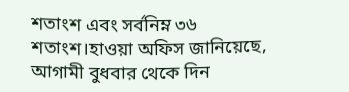শতাংশ এবং সর্বনিম্ন ৩৬ শতাংশ।হাওয়া অফিস জানিয়েছে, আগামী বুধবার থেকে দিন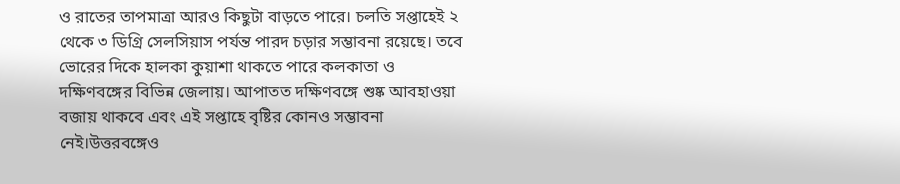ও রাতের তাপমাত্রা আরও কিছুটা বাড়তে পারে। চলতি সপ্তাহেই ২ থেকে ৩ ডিগ্রি সেলসিয়াস পর্যন্ত পারদ চড়ার সম্ভাবনা রয়েছে। তবে ভোরের দিকে হালকা কুয়াশা থাকতে পারে কলকাতা ও দক্ষিণবঙ্গের বিভিন্ন জেলায়। আপাতত দক্ষিণবঙ্গে শুষ্ক আবহাওয়া বজায় থাকবে এবং এই সপ্তাহে বৃষ্টির কোনও সম্ভাবনা নেই।উত্তরবঙ্গেও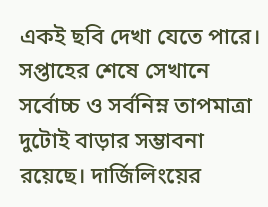একই ছবি দেখা যেতে পারে। সপ্তাহের শেষে সেখানে সর্বোচ্চ ও সর্বনিম্ন তাপমাত্রা দুটোই বাড়ার সম্ভাবনা রয়েছে। দার্জিলিংয়ের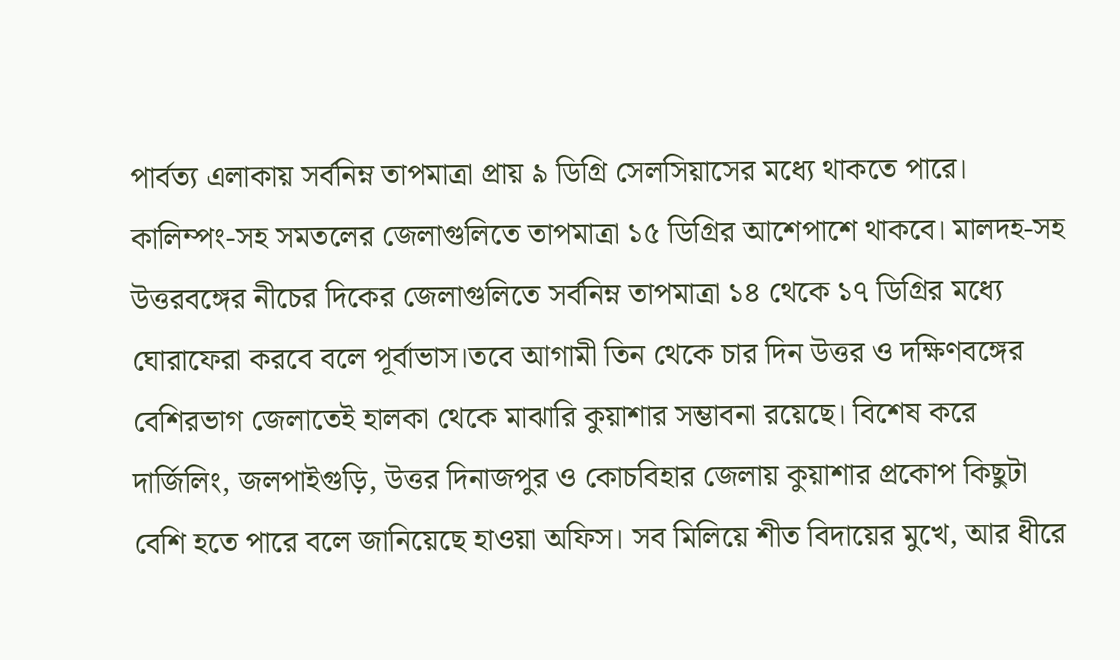পার্বত্য এলাকায় সর্বনিম্ন তাপমাত্রা প্রায় ৯ ডিগ্রি সেলসিয়াসের মধ্যে থাকতে পারে। কালিম্পং-সহ সমতলের জেলাগুলিতে তাপমাত্রা ১৫ ডিগ্রির আশেপাশে থাকবে। মালদহ-সহ উত্তরবঙ্গের নীচের দিকের জেলাগুলিতে সর্বনিম্ন তাপমাত্রা ১৪ থেকে ১৭ ডিগ্রির মধ্যে ঘোরাফেরা করবে বলে পূর্বাভাস।তবে আগামী তিন থেকে চার দিন উত্তর ও দক্ষিণবঙ্গের বেশিরভাগ জেলাতেই হালকা থেকে মাঝারি কুয়াশার সম্ভাবনা রয়েছে। বিশেষ করে দার্জিলিং, জলপাইগুড়ি, উত্তর দিনাজপুর ও কোচবিহার জেলায় কুয়াশার প্রকোপ কিছুটা বেশি হতে পারে বলে জানিয়েছে হাওয়া অফিস। সব মিলিয়ে শীত বিদায়ের মুখে, আর ধীরে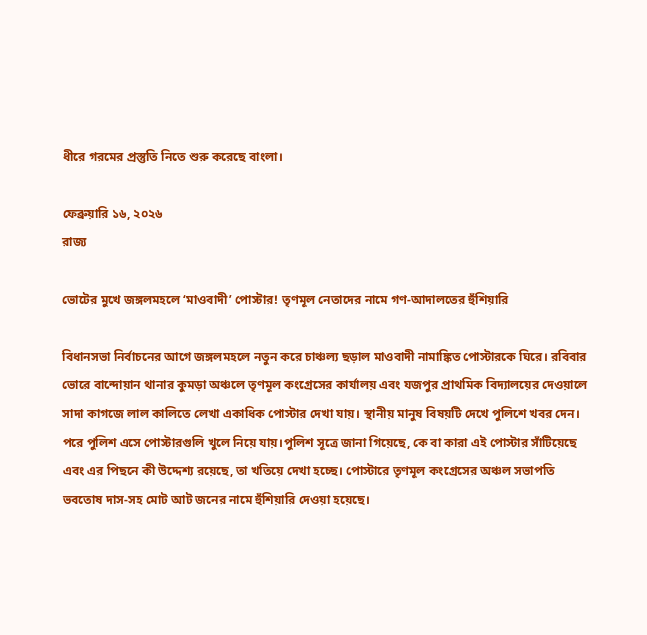ধীরে গরমের প্রস্তুতি নিতে শুরু করেছে বাংলা।

ফেব্রুয়ারি ১৬, ২০২৬
রাজ্য

ভোটের মুখে জঙ্গলমহলে ‘মাওবাদী’ পোস্টার! তৃণমূল নেতাদের নামে গণ-আদালতের হুঁশিয়ারি

বিধানসভা নির্বাচনের আগে জঙ্গলমহলে নতুন করে চাঞ্চল্য ছড়াল মাওবাদী নামাঙ্কিত পোস্টারকে ঘিরে। রবিবার ভোরে বান্দোয়ান থানার কুমড়া অঞ্চলে তৃণমূল কংগ্রেসের কার্যালয় এবং যজপুর প্রাথমিক বিদ্যালয়ের দেওয়ালে সাদা কাগজে লাল কালিতে লেখা একাধিক পোস্টার দেখা যায়। স্থানীয় মানুষ বিষয়টি দেখে পুলিশে খবর দেন। পরে পুলিশ এসে পোস্টারগুলি খুলে নিয়ে যায়।পুলিশ সূত্রে জানা গিয়েছে, কে বা কারা এই পোস্টার সাঁটিয়েছে এবং এর পিছনে কী উদ্দেশ্য রয়েছে, তা খতিয়ে দেখা হচ্ছে। পোস্টারে তৃণমূল কংগ্রেসের অঞ্চল সভাপতি ভবতোষ দাস-সহ মোট আট জনের নামে হুঁশিয়ারি দেওয়া হয়েছে।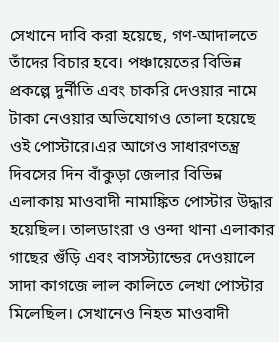সেখানে দাবি করা হয়েছে, গণ-আদালতে তাঁদের বিচার হবে। পঞ্চায়েতের বিভিন্ন প্রকল্পে দুর্নীতি এবং চাকরি দেওয়ার নামে টাকা নেওয়ার অভিযোগও তোলা হয়েছে ওই পোস্টারে।এর আগেও সাধারণতন্ত্র দিবসের দিন বাঁকুড়া জেলার বিভিন্ন এলাকায় মাওবাদী নামাঙ্কিত পোস্টার উদ্ধার হয়েছিল। তালডাংরা ও ওন্দা থানা এলাকার গাছের গুঁড়ি এবং বাসস্ট্যান্ডের দেওয়ালে সাদা কাগজে লাল কালিতে লেখা পোস্টার মিলেছিল। সেখানেও নিহত মাওবাদী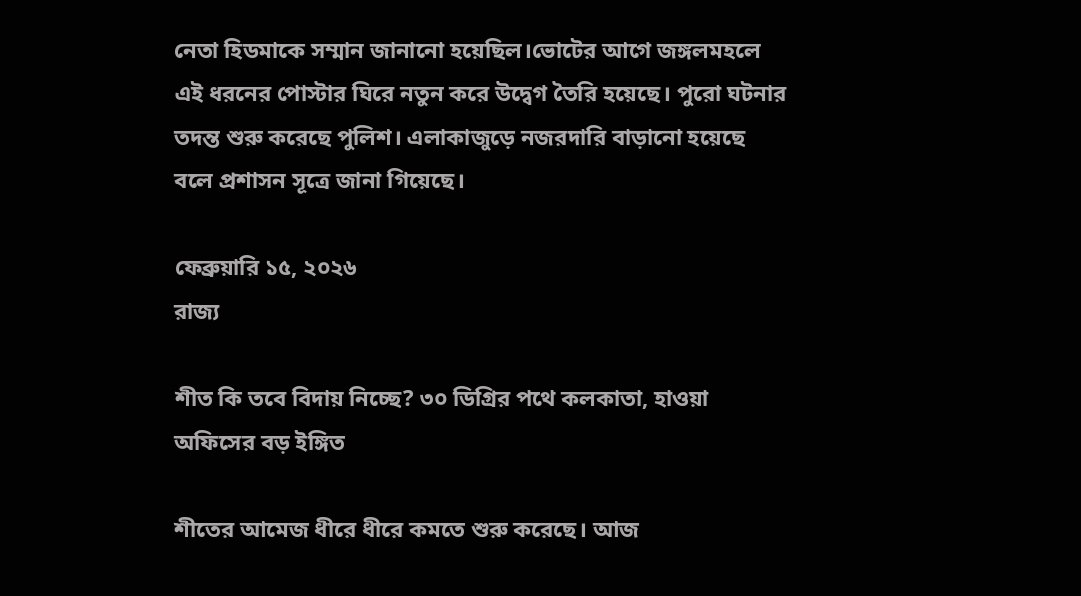নেতা হিডমাকে সম্মান জানানো হয়েছিল।ভোটের আগে জঙ্গলমহলে এই ধরনের পোস্টার ঘিরে নতুন করে উদ্বেগ তৈরি হয়েছে। পুরো ঘটনার তদন্ত শুরু করেছে পুলিশ। এলাকাজুড়ে নজরদারি বাড়ানো হয়েছে বলে প্রশাসন সূত্রে জানা গিয়েছে।

ফেব্রুয়ারি ১৫, ২০২৬
রাজ্য

শীত কি তবে বিদায় নিচ্ছে? ৩০ ডিগ্রির পথে কলকাতা, হাওয়া অফিসের বড় ইঙ্গিত

শীতের আমেজ ধীরে ধীরে কমতে শুরু করেছে। আজ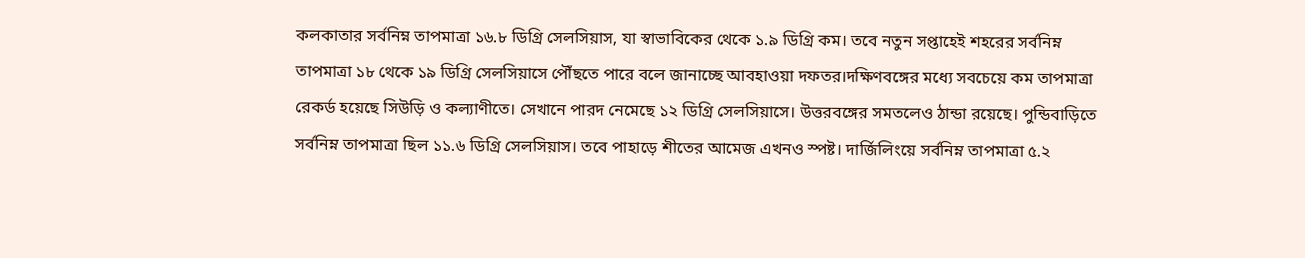কলকাতার সর্বনিম্ন তাপমাত্রা ১৬.৮ ডিগ্রি সেলসিয়াস, যা স্বাভাবিকের থেকে ১.৯ ডিগ্রি কম। তবে নতুন সপ্তাহেই শহরের সর্বনিম্ন তাপমাত্রা ১৮ থেকে ১৯ ডিগ্রি সেলসিয়াসে পৌঁছতে পারে বলে জানাচ্ছে আবহাওয়া দফতর।দক্ষিণবঙ্গের মধ্যে সবচেয়ে কম তাপমাত্রা রেকর্ড হয়েছে সিউড়ি ও কল্যাণীতে। সেখানে পারদ নেমেছে ১২ ডিগ্রি সেলসিয়াসে। উত্তরবঙ্গের সমতলেও ঠান্ডা রয়েছে। পুন্ডিবাড়িতে সর্বনিম্ন তাপমাত্রা ছিল ১১.৬ ডিগ্রি সেলসিয়াস। তবে পাহাড়ে শীতের আমেজ এখনও স্পষ্ট। দার্জিলিংয়ে সর্বনিম্ন তাপমাত্রা ৫.২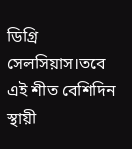ডিগ্রি সেলসিয়াস।তবে এই শীত বেশিদিন স্থায়ী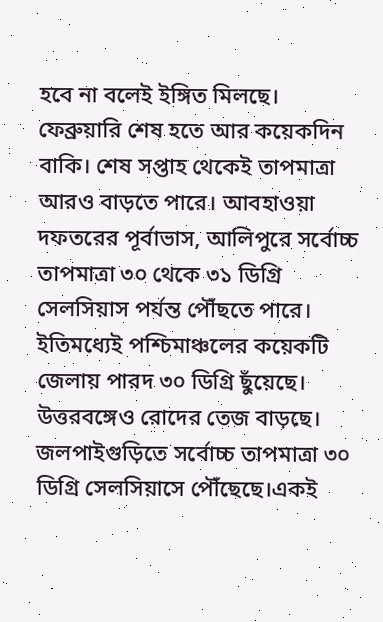হবে না বলেই ইঙ্গিত মিলছে। ফেব্রুয়ারি শেষ হতে আর কয়েকদিন বাকি। শেষ সপ্তাহ থেকেই তাপমাত্রা আরও বাড়তে পারে। আবহাওয়া দফতরের পূর্বাভাস, আলিপুরে সর্বোচ্চ তাপমাত্রা ৩০ থেকে ৩১ ডিগ্রি সেলসিয়াস পর্যন্ত পৌঁছতে পারে। ইতিমধ্যেই পশ্চিমাঞ্চলের কয়েকটি জেলায় পারদ ৩০ ডিগ্রি ছুঁয়েছে। উত্তরবঙ্গেও রোদের তেজ বাড়ছে। জলপাইগুড়িতে সর্বোচ্চ তাপমাত্রা ৩০ ডিগ্রি সেলসিয়াসে পৌঁছেছে।একই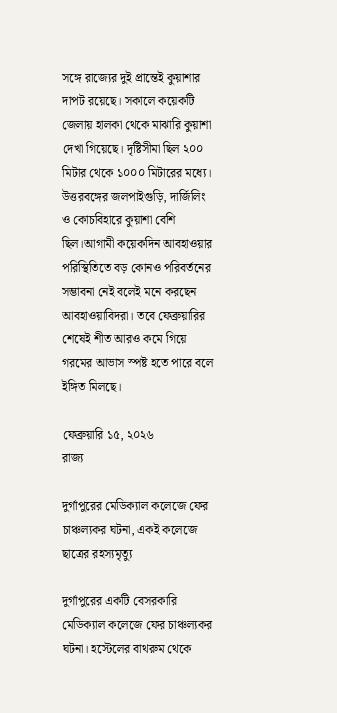সঙ্গে রাজ্যের দুই প্রান্তেই কুয়াশার দাপট রয়েছে। সকালে কয়েকটি জেলায় হালকা থেকে মাঝারি কুয়াশা দেখা গিয়েছে। দৃষ্টিসীমা ছিল ২০০ মিটার থেকে ১০০০ মিটারের মধ্যে। উত্তরবঙ্গের জলপাইগুড়ি, দার্জিলিং ও কোচবিহারে কুয়াশা বেশি ছিল।আগামী কয়েকদিন আবহাওয়ার পরিস্থিতিতে বড় কোনও পরিবর্তনের সম্ভাবনা নেই বলেই মনে করছেন আবহাওয়াবিদরা। তবে ফেব্রুয়ারির শেষেই শীত আরও কমে গিয়ে গরমের আভাস স্পষ্ট হতে পারে বলে ইঙ্গিত মিলছে।

ফেব্রুয়ারি ১৫, ২০২৬
রাজ্য

দুর্গাপুরের মেডিক্যাল কলেজে ফের চাঞ্চল্যকর ঘটনা, একই কলেজে ছাত্রের রহস্যমৃত্যু

দুর্গাপুরের একটি বেসরকারি মেডিক্যাল কলেজে ফের চাঞ্চল্যকর ঘটনা। হস্টেলের বাথরুম থেকে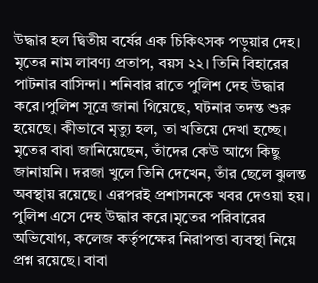উদ্ধার হল দ্বিতীয় বর্ষের এক চিকিৎসক পড়ুয়ার দেহ। মৃতের নাম লাবণ্য প্রতাপ, বয়স ২২। তিনি বিহারের পাটনার বাসিন্দা। শনিবার রাতে পুলিশ দেহ উদ্ধার করে।পুলিশ সূত্রে জানা গিয়েছে, ঘটনার তদন্ত শুরু হয়েছে। কীভাবে মৃত্যু হল, তা খতিয়ে দেখা হচ্ছে। মৃতের বাবা জানিয়েছেন, তাঁদের কেউ আগে কিছু জানায়নি। দরজা খুলে তিনি দেখেন, তাঁর ছেলে ঝুলন্ত অবস্থায় রয়েছে। এরপরই প্রশাসনকে খবর দেওয়া হয়। পুলিশ এসে দেহ উদ্ধার করে।মৃতের পরিবারের অভিযোগ, কলেজ কর্তৃপক্ষের নিরাপত্তা ব্যবস্থা নিয়ে প্রশ্ন রয়েছে। বাবা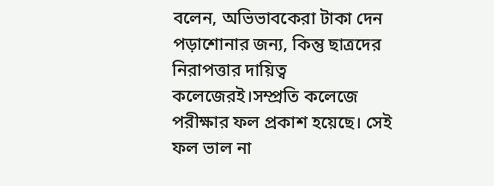বলেন, অভিভাবকেরা টাকা দেন পড়াশোনার জন্য, কিন্তু ছাত্রদের নিরাপত্তার দায়িত্ব কলেজেরই।সম্প্রতি কলেজে পরীক্ষার ফল প্রকাশ হয়েছে। সেই ফল ভাল না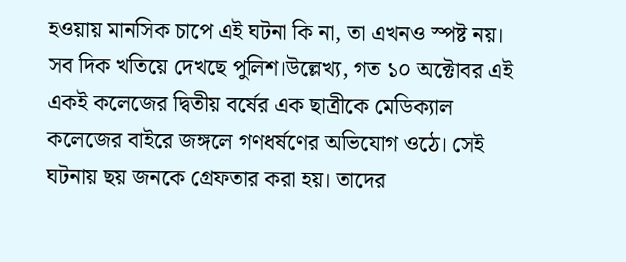হওয়ায় মানসিক চাপে এই ঘটনা কি না, তা এখনও স্পষ্ট নয়। সব দিক খতিয়ে দেখছে পুলিশ।উল্লেখ্য, গত ১০ অক্টোবর এই একই কলেজের দ্বিতীয় বর্ষের এক ছাত্রীকে মেডিক্যাল কলেজের বাইরে জঙ্গলে গণধর্ষণের অভিযোগ ওঠে। সেই ঘটনায় ছয় জনকে গ্রেফতার করা হয়। তাদের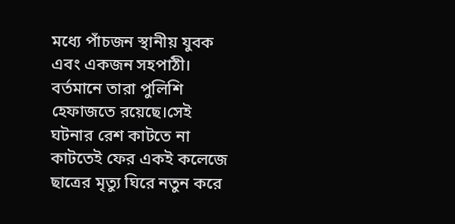মধ্যে পাঁচজন স্থানীয় যুবক এবং একজন সহপাঠী। বর্তমানে তারা পুলিশি হেফাজতে রয়েছে।সেই ঘটনার রেশ কাটতে না কাটতেই ফের একই কলেজে ছাত্রের মৃত্যু ঘিরে নতুন করে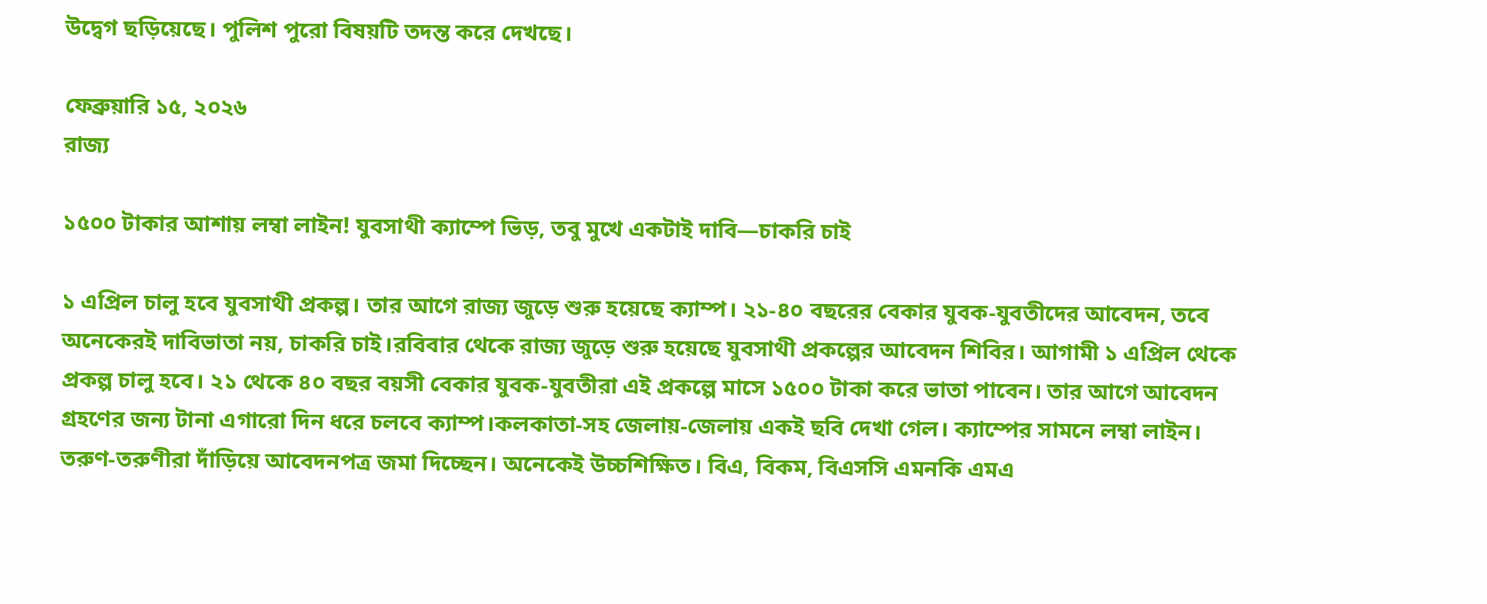উদ্বেগ ছড়িয়েছে। পুলিশ পুরো বিষয়টি তদন্ত করে দেখছে।

ফেব্রুয়ারি ১৫, ২০২৬
রাজ্য

১৫০০ টাকার আশায় লম্বা লাইন! যুবসাথী ক্যাম্পে ভিড়, তবু মুখে একটাই দাবি—চাকরি চাই

১ এপ্রিল চালু হবে যুবসাথী প্রকল্প। তার আগে রাজ্য জুড়ে শুরু হয়েছে ক্যাম্প। ২১-৪০ বছরের বেকার যুবক-যুবতীদের আবেদন, তবে অনেকেরই দাবিভাতা নয়, চাকরি চাই।রবিবার থেকে রাজ্য জুড়ে শুরু হয়েছে যুবসাথী প্রকল্পের আবেদন শিবির। আগামী ১ এপ্রিল থেকে প্রকল্প চালু হবে। ২১ থেকে ৪০ বছর বয়সী বেকার যুবক-যুবতীরা এই প্রকল্পে মাসে ১৫০০ টাকা করে ভাতা পাবেন। তার আগে আবেদন গ্রহণের জন্য টানা এগারো দিন ধরে চলবে ক্যাম্প।কলকাতা-সহ জেলায়-জেলায় একই ছবি দেখা গেল। ক্যাম্পের সামনে লম্বা লাইন। তরুণ-তরুণীরা দাঁড়িয়ে আবেদনপত্র জমা দিচ্ছেন। অনেকেই উচ্চশিক্ষিত। বিএ, বিকম, বিএসসি এমনকি এমএ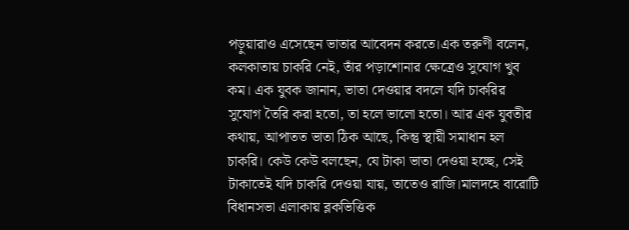পড়ুয়ারাও এসেছেন ভাতার আবেদন করতে।এক তরুণী বলেন, কলকাতায় চাকরি নেই, তাঁর পড়াশোনার ক্ষেত্রেও সুযোগ খুব কম। এক যুবক জানান, ভাতা দেওয়ার বদলে যদি চাকরির সুযোগ তৈরি করা হতো, তা হলে ভালো হতো। আর এক যুবতীর কথায়, আপাতত ভাতা ঠিক আছে, কিন্তু স্থায়ী সমাধান হল চাকরি। কেউ কেউ বলছেন, যে টাকা ভাতা দেওয়া হচ্ছে, সেই টাকাতেই যদি চাকরি দেওয়া যায়, তাতেও রাজি।মালদহে বারোটি বিধানসভা এলাকায় ব্লকভিত্তিক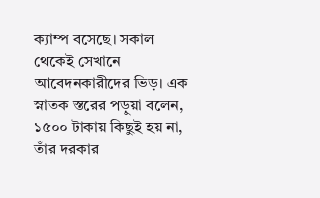ক্যাম্প বসেছে। সকাল থেকেই সেখানে আবেদনকারীদের ভিড়। এক স্নাতক স্তরের পড়ুয়া বলেন, ১৫০০ টাকায় কিছুই হয় না, তাঁর দরকার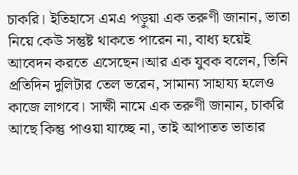চাকরি। ইতিহাসে এমএ পড়ুয়া এক তরুণী জানান, ভাতা নিয়ে কেউ সন্তুষ্ট থাকতে পারেন না, বাধ্য হয়েই আবেদন করতে এসেছেন।আর এক যুবক বলেন, তিনি প্রতিদিন দুলিটার তেল ভরেন, সামান্য সাহায্য হলেও কাজে লাগবে। সাক্ষী নামে এক তরুণী জানান, চাকরি আছে কিন্তু পাওয়া যাচ্ছে না, তাই আপাতত ভাতার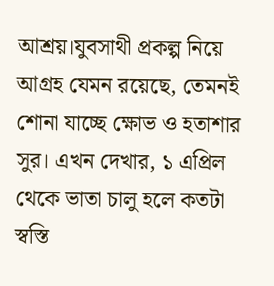আশ্রয়।যুবসাথী প্রকল্প নিয়ে আগ্রহ যেমন রয়েছে, তেমনই শোনা যাচ্ছে ক্ষোভ ও হতাশার সুর। এখন দেখার, ১ এপ্রিল থেকে ভাতা চালু হলে কতটা স্বস্তি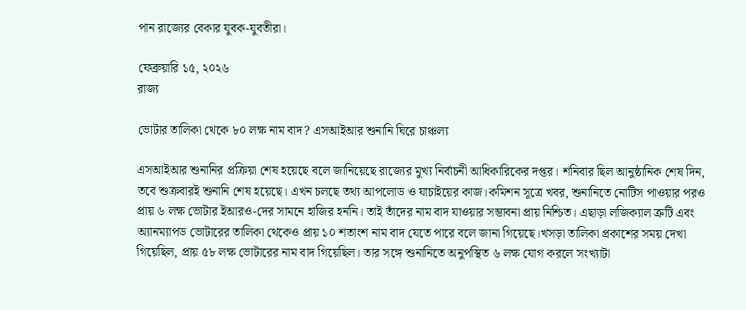পান রাজ্যের বেকার যুবক-যুবতীরা।

ফেব্রুয়ারি ১৫, ২০২৬
রাজ্য

ভোটার তালিকা থেকে ৮০ লক্ষ নাম বাদ? এসআইআর শুনানি ঘিরে চাঞ্চল্য

এসআইআর শুনানির প্রক্রিয়া শেষ হয়েছে বলে জানিয়েছে রাজ্যের মুখ্য নির্বাচনী আধিকারিকের দপ্তর। শনিবার ছিল আনুষ্ঠানিক শেষ দিন, তবে শুক্রবারই শুনানি শেষ হয়েছে। এখন চলছে তথ্য আপলোড ও যাচাইয়ের কাজ।কমিশন সূত্রে খবর, শুনানিতে নোটিস পাওয়ার পরও প্রায় ৬ লক্ষ ভোটার ইআরও-দের সামনে হাজির হননি। তাই তাঁদের নাম বাদ যাওয়ার সম্ভাবনা প্রায় নিশ্চিত। এছাড়া লজিক্যাল ত্রুটি এবং অ্যানম্যাপড ভোটারের তালিকা থেকেও প্রায় ১০ শতাংশ নাম বাদ যেতে পারে বলে জানা গিয়েছে।খসড়া তালিকা প্রকাশের সময় দেখা গিয়েছিল, প্রায় ৫৮ লক্ষ ভোটারের নাম বাদ গিয়েছিল। তার সঙ্গে শুনানিতে অনুপস্থিত ৬ লক্ষ যোগ করলে সংখ্যাটা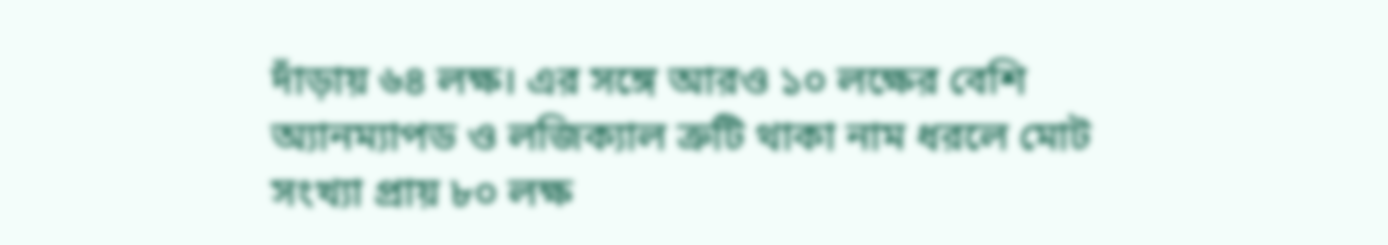দাঁড়ায় ৬৪ লক্ষ। এর সঙ্গে আরও ১০ লক্ষের বেশি অ্যানম্যাপড ও লজিক্যাল ত্রুটি থাকা নাম ধরলে মোট সংখ্যা প্রায় ৮০ লক্ষ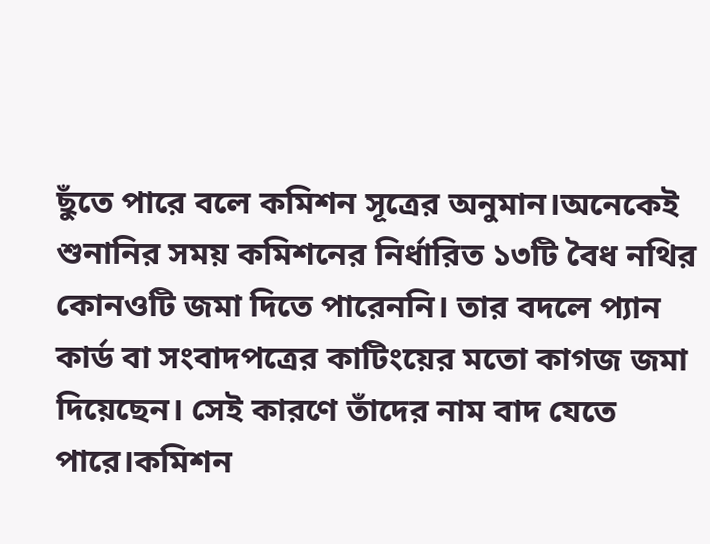ছুঁতে পারে বলে কমিশন সূত্রের অনুমান।অনেকেই শুনানির সময় কমিশনের নির্ধারিত ১৩টি বৈধ নথির কোনওটি জমা দিতে পারেননি। তার বদলে প্যান কার্ড বা সংবাদপত্রের কাটিংয়ের মতো কাগজ জমা দিয়েছেন। সেই কারণে তাঁদের নাম বাদ যেতে পারে।কমিশন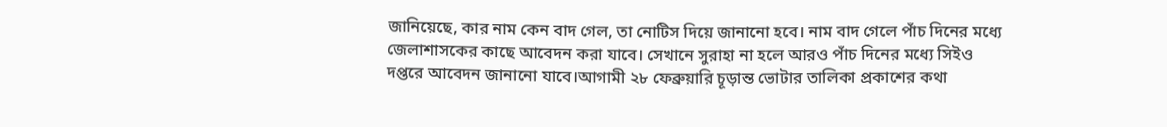জানিয়েছে, কার নাম কেন বাদ গেল, তা নোটিস দিয়ে জানানো হবে। নাম বাদ গেলে পাঁচ দিনের মধ্যে জেলাশাসকের কাছে আবেদন করা যাবে। সেখানে সুরাহা না হলে আরও পাঁচ দিনের মধ্যে সিইও দপ্তরে আবেদন জানানো যাবে।আগামী ২৮ ফেব্রুয়ারি চূড়ান্ত ভোটার তালিকা প্রকাশের কথা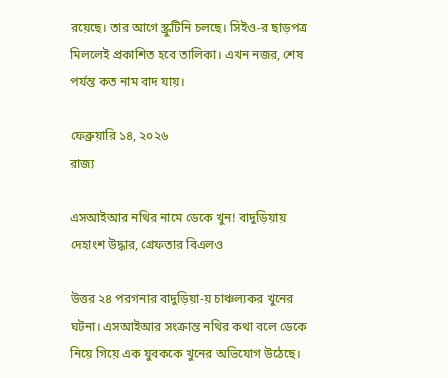রয়েছে। তার আগে স্ক্রুটিনি চলছে। সিইও-র ছাড়পত্র মিললেই প্রকাশিত হবে তালিকা। এখন নজর, শেষ পর্যন্ত কত নাম বাদ যায়।

ফেব্রুয়ারি ১৪, ২০২৬
রাজ্য

এসআইআর নথির নামে ডেকে খুন! বাদুড়িয়ায় দেহাংশ উদ্ধার, গ্রেফতার বিএলও

উত্তর ২৪ পরগনার বাদুড়িয়া-য় চাঞ্চল্যকর খুনের ঘটনা। এসআইআর সংক্রান্ত নথির কথা বলে ডেকে নিয়ে গিয়ে এক যুবককে খুনের অভিযোগ উঠেছে।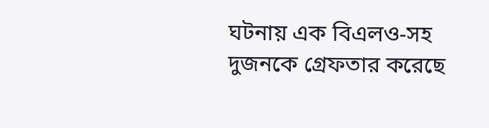ঘটনায় এক বিএলও-সহ দুজনকে গ্রেফতার করেছে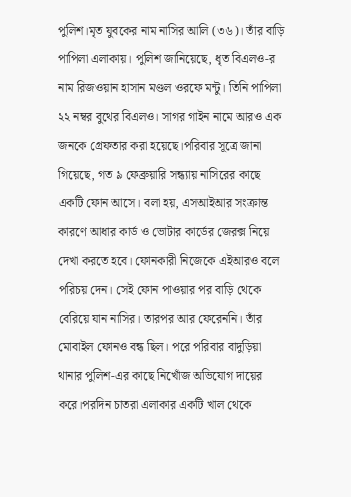পুলিশ।মৃত যুবকের নাম নাসির আলি (৩৬)। তাঁর বাড়ি পাপিলা এলাকায়। পুলিশ জানিয়েছে, ধৃত বিএলও-র নাম রিজওয়ান হাসান মণ্ডল ওরফে মন্টু। তিনি পাপিলা ২২ নম্বর বুথের বিএলও। সাগর গাইন নামে আরও এক জনকে গ্রেফতার করা হয়েছে।পরিবার সূত্রে জানা গিয়েছে, গত ৯ ফেব্রুয়ারি সন্ধ্যায় নাসিরের কাছে একটি ফোন আসে। বলা হয়, এসআইআর সংক্রান্ত কারণে আধার কার্ড ও ভোটার কার্ডের জেরক্স নিয়ে দেখা করতে হবে। ফোনকারী নিজেকে এইআরও বলে পরিচয় দেন। সেই ফোন পাওয়ার পর বাড়ি থেকে বেরিয়ে যান নাসির। তারপর আর ফেরেননি। তাঁর মোবাইল ফোনও বন্ধ ছিল। পরে পরিবার বাদুড়িয়া থানার পুলিশ-এর কাছে নিখোঁজ অভিযোগ দায়ের করে।পরদিন চাতরা এলাকার একটি খাল থেকে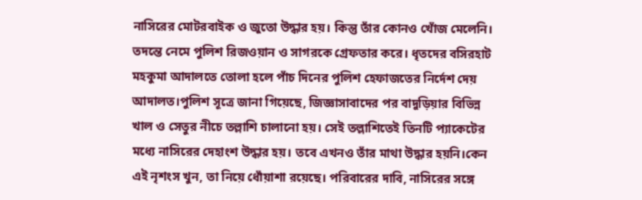নাসিরের মোটরবাইক ও জুতো উদ্ধার হয়। কিন্তু তাঁর কোনও খোঁজ মেলেনি। তদন্তে নেমে পুলিশ রিজওয়ান ও সাগরকে গ্রেফতার করে। ধৃতদের বসিরহাট মহকুমা আদালতে তোলা হলে পাঁচ দিনের পুলিশ হেফাজতের নির্দেশ দেয় আদালত।পুলিশ সূত্রে জানা গিয়েছে, জিজ্ঞাসাবাদের পর বাদুড়িয়ার বিভিন্ন খাল ও সেতুর নীচে তল্লাশি চালানো হয়। সেই তল্লাশিতেই তিনটি প্যাকেটের মধ্যে নাসিরের দেহাংশ উদ্ধার হয়। তবে এখনও তাঁর মাথা উদ্ধার হয়নি।কেন এই নৃশংস খুন, তা নিয়ে ধোঁয়াশা রয়েছে। পরিবারের দাবি, নাসিরের সঙ্গে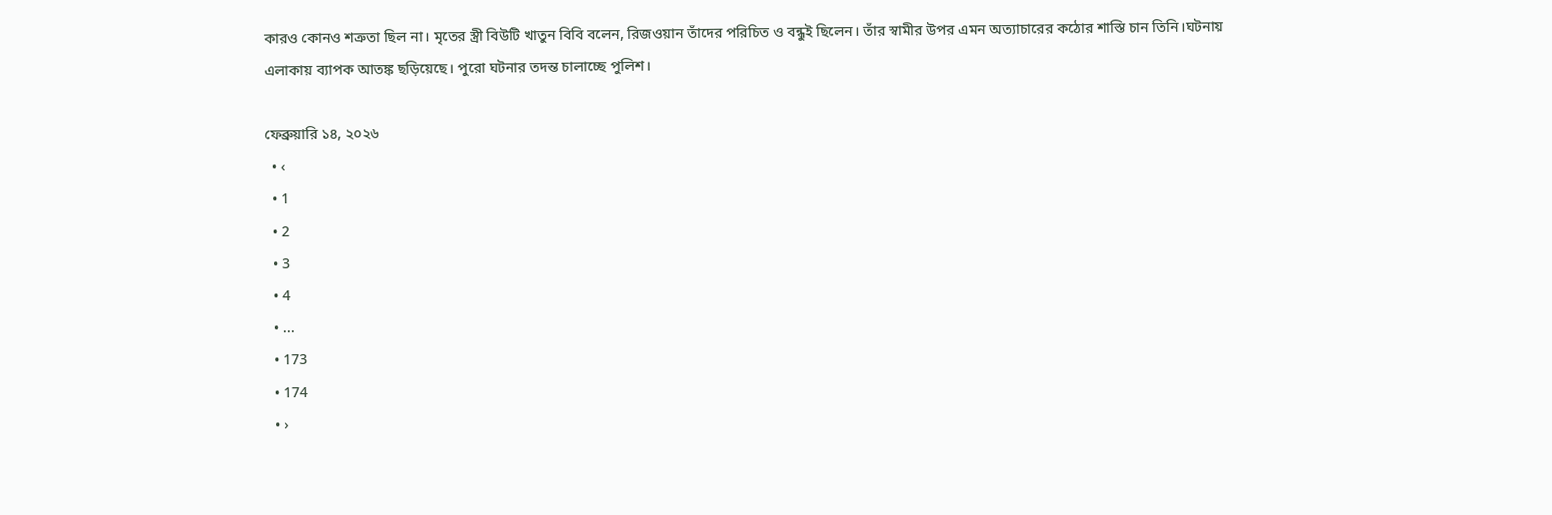কারও কোনও শত্রুতা ছিল না। মৃতের স্ত্রী বিউটি খাতুন বিবি বলেন, রিজওয়ান তাঁদের পরিচিত ও বন্ধুই ছিলেন। তাঁর স্বামীর উপর এমন অত্যাচারের কঠোর শাস্তি চান তিনি।ঘটনায় এলাকায় ব্যাপক আতঙ্ক ছড়িয়েছে। পুরো ঘটনার তদন্ত চালাচ্ছে পুলিশ।

ফেব্রুয়ারি ১৪, ২০২৬
  • ‹
  • 1
  • 2
  • 3
  • 4
  • ...
  • 173
  • 174
  • ›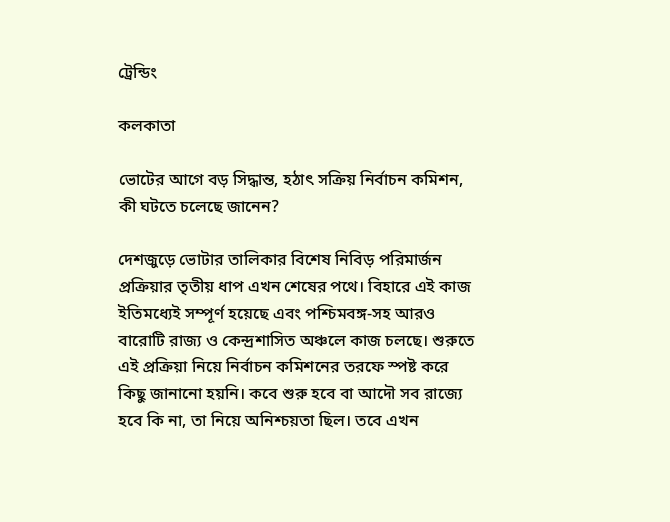ট্রেন্ডিং

কলকাতা

ভোটের আগে বড় সিদ্ধান্ত, হঠাৎ সক্রিয় নির্বাচন কমিশন, কী ঘটতে চলেছে জানেন?

দেশজুড়ে ভোটার তালিকার বিশেষ নিবিড় পরিমার্জন প্রক্রিয়ার তৃতীয় ধাপ এখন শেষের পথে। বিহারে এই কাজ ইতিমধ্যেই সম্পূর্ণ হয়েছে এবং পশ্চিমবঙ্গ-সহ আরও বারোটি রাজ্য ও কেন্দ্রশাসিত অঞ্চলে কাজ চলছে। শুরুতে এই প্রক্রিয়া নিয়ে নির্বাচন কমিশনের তরফে স্পষ্ট করে কিছু জানানো হয়নি। কবে শুরু হবে বা আদৌ সব রাজ্যে হবে কি না, তা নিয়ে অনিশ্চয়তা ছিল। তবে এখন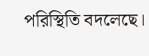পরিস্থিতি বদলেছে।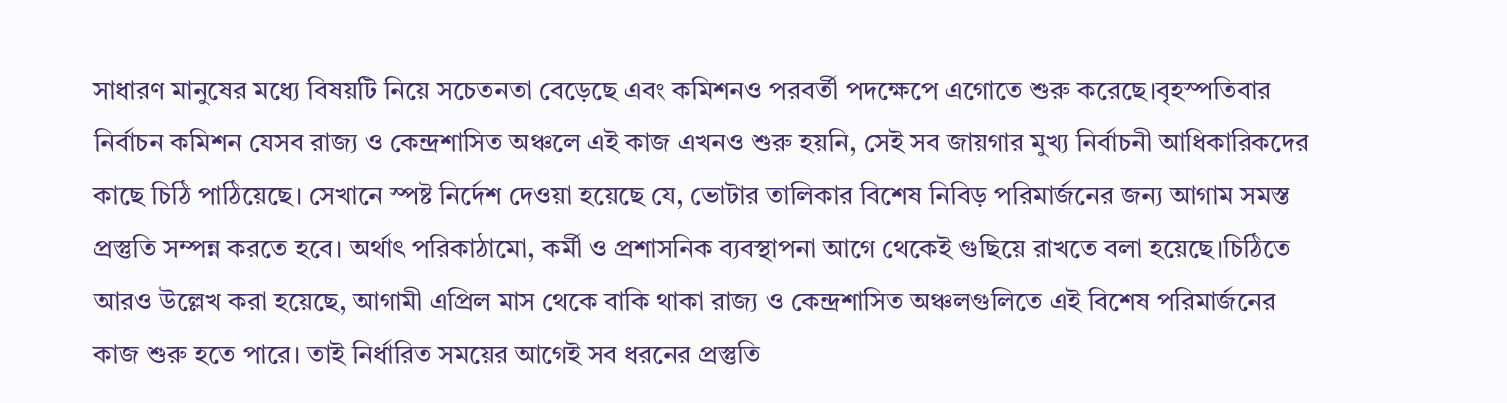সাধারণ মানুষের মধ্যে বিষয়টি নিয়ে সচেতনতা বেড়েছে এবং কমিশনও পরবর্তী পদক্ষেপে এগোতে শুরু করেছে।বৃহস্পতিবার নির্বাচন কমিশন যেসব রাজ্য ও কেন্দ্রশাসিত অঞ্চলে এই কাজ এখনও শুরু হয়নি, সেই সব জায়গার মুখ্য নির্বাচনী আধিকারিকদের কাছে চিঠি পাঠিয়েছে। সেখানে স্পষ্ট নির্দেশ দেওয়া হয়েছে যে, ভোটার তালিকার বিশেষ নিবিড় পরিমার্জনের জন্য আগাম সমস্ত প্রস্তুতি সম্পন্ন করতে হবে। অর্থাৎ পরিকাঠামো, কর্মী ও প্রশাসনিক ব্যবস্থাপনা আগে থেকেই গুছিয়ে রাখতে বলা হয়েছে।চিঠিতে আরও উল্লেখ করা হয়েছে, আগামী এপ্রিল মাস থেকে বাকি থাকা রাজ্য ও কেন্দ্রশাসিত অঞ্চলগুলিতে এই বিশেষ পরিমার্জনের কাজ শুরু হতে পারে। তাই নির্ধারিত সময়ের আগেই সব ধরনের প্রস্তুতি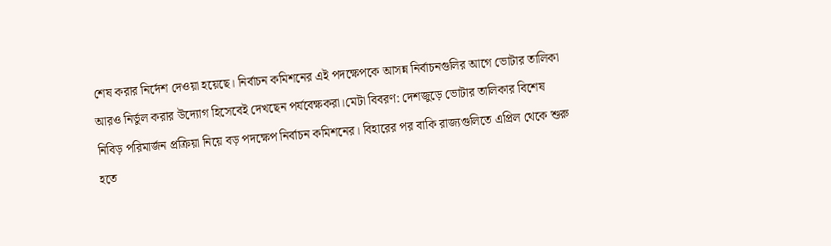শেষ করার নির্দেশ দেওয়া হয়েছে। নির্বাচন কমিশনের এই পদক্ষেপকে আসন্ন নির্বাচনগুলির আগে ভোটার তালিকা আরও নির্ভুল করার উদ্যোগ হিসেবেই দেখছেন পর্যবেক্ষকরা।মেটা বিবরণ: দেশজুড়ে ভোটার তালিকার বিশেষ নিবিড় পরিমার্জন প্রক্রিয়া নিয়ে বড় পদক্ষেপ নির্বাচন কমিশনের। বিহারের পর বাকি রাজ্যগুলিতে এপ্রিল থেকে শুরু হতে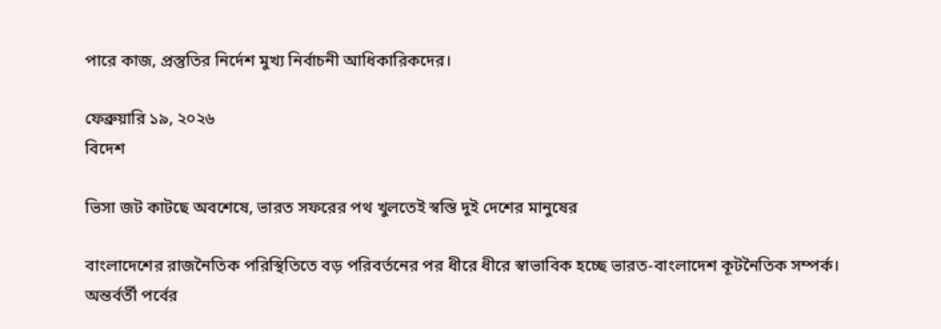পারে কাজ, প্রস্তুতির নির্দেশ মুখ্য নির্বাচনী আধিকারিকদের।

ফেব্রুয়ারি ১৯, ২০২৬
বিদেশ

ভিসা জট কাটছে অবশেষে, ভারত সফরের পথ খুলতেই স্বস্তি দুই দেশের মানুষের

বাংলাদেশের রাজনৈতিক পরিস্থিতিতে বড় পরিবর্তনের পর ধীরে ধীরে স্বাভাবিক হচ্ছে ভারত-বাংলাদেশ কূটনৈতিক সম্পর্ক। অন্তর্বর্তী পর্বের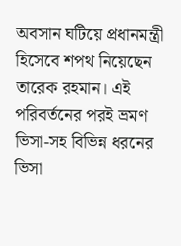অবসান ঘটিয়ে প্রধানমন্ত্রী হিসেবে শপথ নিয়েছেন তারেক রহমান। এই পরিবর্তনের পরই ভ্রমণ ভিসা-সহ বিভিন্ন ধরনের ভিসা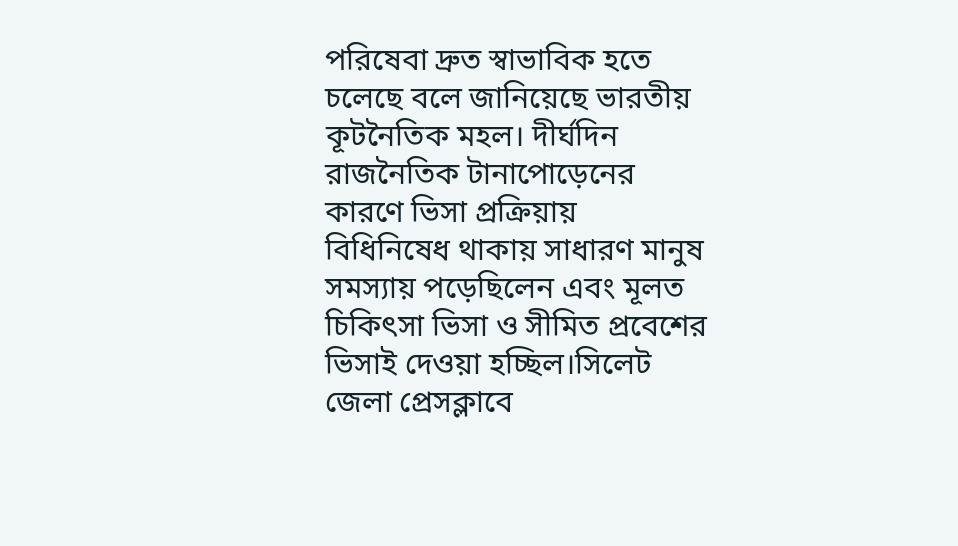পরিষেবা দ্রুত স্বাভাবিক হতে চলেছে বলে জানিয়েছে ভারতীয় কূটনৈতিক মহল। দীর্ঘদিন রাজনৈতিক টানাপোড়েনের কারণে ভিসা প্রক্রিয়ায় বিধিনিষেধ থাকায় সাধারণ মানুষ সমস্যায় পড়েছিলেন এবং মূলত চিকিৎসা ভিসা ও সীমিত প্রবেশের ভিসাই দেওয়া হচ্ছিল।সিলেট জেলা প্রেসক্লাবে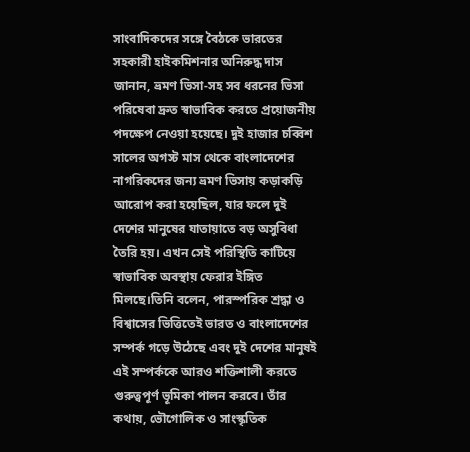সাংবাদিকদের সঙ্গে বৈঠকে ভারতের সহকারী হাইকমিশনার অনিরুদ্ধ দাস জানান, ভ্রমণ ভিসা-সহ সব ধরনের ভিসা পরিষেবা দ্রুত স্বাভাবিক করতে প্রয়োজনীয় পদক্ষেপ নেওয়া হয়েছে। দুই হাজার চব্বিশ সালের অগস্ট মাস থেকে বাংলাদেশের নাগরিকদের জন্য ভ্রমণ ভিসায় কড়াকড়ি আরোপ করা হয়েছিল, যার ফলে দুই দেশের মানুষের যাতায়াতে বড় অসুবিধা তৈরি হয়। এখন সেই পরিস্থিতি কাটিয়ে স্বাভাবিক অবস্থায় ফেরার ইঙ্গিত মিলছে।তিনি বলেন, পারস্পরিক শ্রদ্ধা ও বিশ্বাসের ভিত্তিতেই ভারত ও বাংলাদেশের সম্পর্ক গড়ে উঠেছে এবং দুই দেশের মানুষই এই সম্পর্ককে আরও শক্তিশালী করতে গুরুত্বপূর্ণ ভূমিকা পালন করবে। তাঁর কথায়, ভৌগোলিক ও সাংস্কৃতিক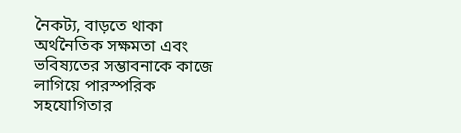নৈকট্য, বাড়তে থাকা অর্থনৈতিক সক্ষমতা এবং ভবিষ্যতের সম্ভাবনাকে কাজে লাগিয়ে পারস্পরিক সহযোগিতার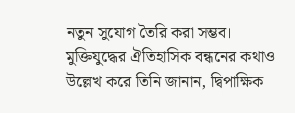নতুন সুযোগ তৈরি করা সম্ভব। মুক্তিযুদ্ধের ঐতিহাসিক বন্ধনের কথাও উল্লেখ করে তিনি জানান, দ্বিপাক্ষিক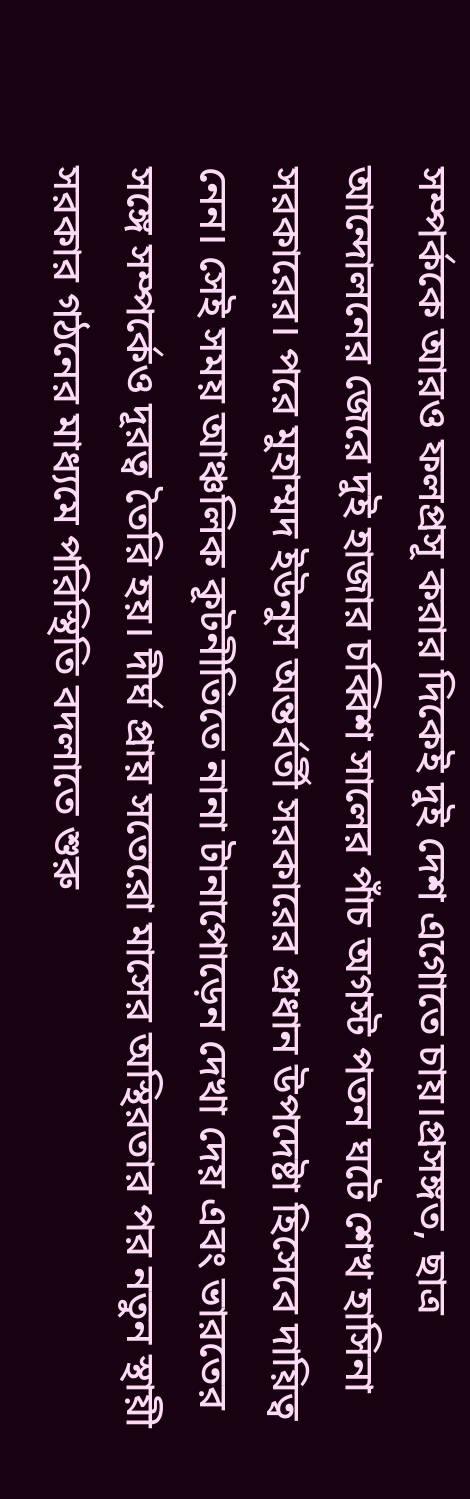সম্পর্ককে আরও ফলপ্রসূ করার দিকেই দুই দেশ এগোতে চায়।প্রসঙ্গত, ছাত্র আন্দোলনের জেরে দুই হাজার চব্বিশ সালের পাঁচ অগস্ট পতন ঘটে শেখ হাসিনা সরকারের। পরে মুহাম্মদ ইউনুস অন্তর্বর্তী সরকারের প্রধান উপদেষ্টা হিসেবে দায়িত্ব নেন। সেই সময় আঞ্চলিক কূটনীতিতে নানা টানাপোড়েন দেখা দেয় এবং ভারতের সঙ্গে সম্পর্কেও দূরত্ব তৈরি হয়। দীর্ঘ প্রায় সতেরো মাসের অস্থিরতার পর নতুন স্থায়ী সরকার গঠনের মাধ্যমে পরিস্থিতি বদলাতে শুরু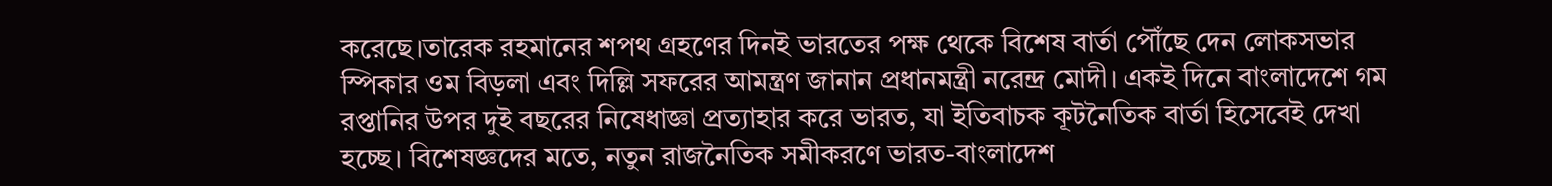করেছে।তারেক রহমানের শপথ গ্রহণের দিনই ভারতের পক্ষ থেকে বিশেষ বার্তা পৌঁছে দেন লোকসভার স্পিকার ওম বিড়লা এবং দিল্লি সফরের আমন্ত্রণ জানান প্রধানমন্ত্রী নরেন্দ্র মোদী। একই দিনে বাংলাদেশে গম রপ্তানির উপর দুই বছরের নিষেধাজ্ঞা প্রত্যাহার করে ভারত, যা ইতিবাচক কূটনৈতিক বার্তা হিসেবেই দেখা হচ্ছে। বিশেষজ্ঞদের মতে, নতুন রাজনৈতিক সমীকরণে ভারত-বাংলাদেশ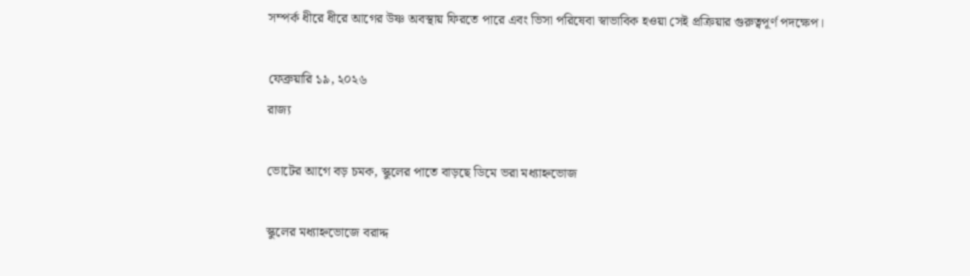সম্পর্ক ধীরে ধীরে আগের উষ্ণ অবস্থায় ফিরতে পারে এবং ভিসা পরিষেবা স্বাভাবিক হওয়া সেই প্রক্রিয়ার গুরুত্বপূর্ণ পদক্ষেপ।

ফেব্রুয়ারি ১৯, ২০২৬
রাজ্য

ভোটের আগে বড় চমক, স্কুলের পাতে বাড়ছে ডিমে ভরা মধ্যাহ্নভোজ

স্কুলের মধ্যাহ্নভোজে বরাদ্দ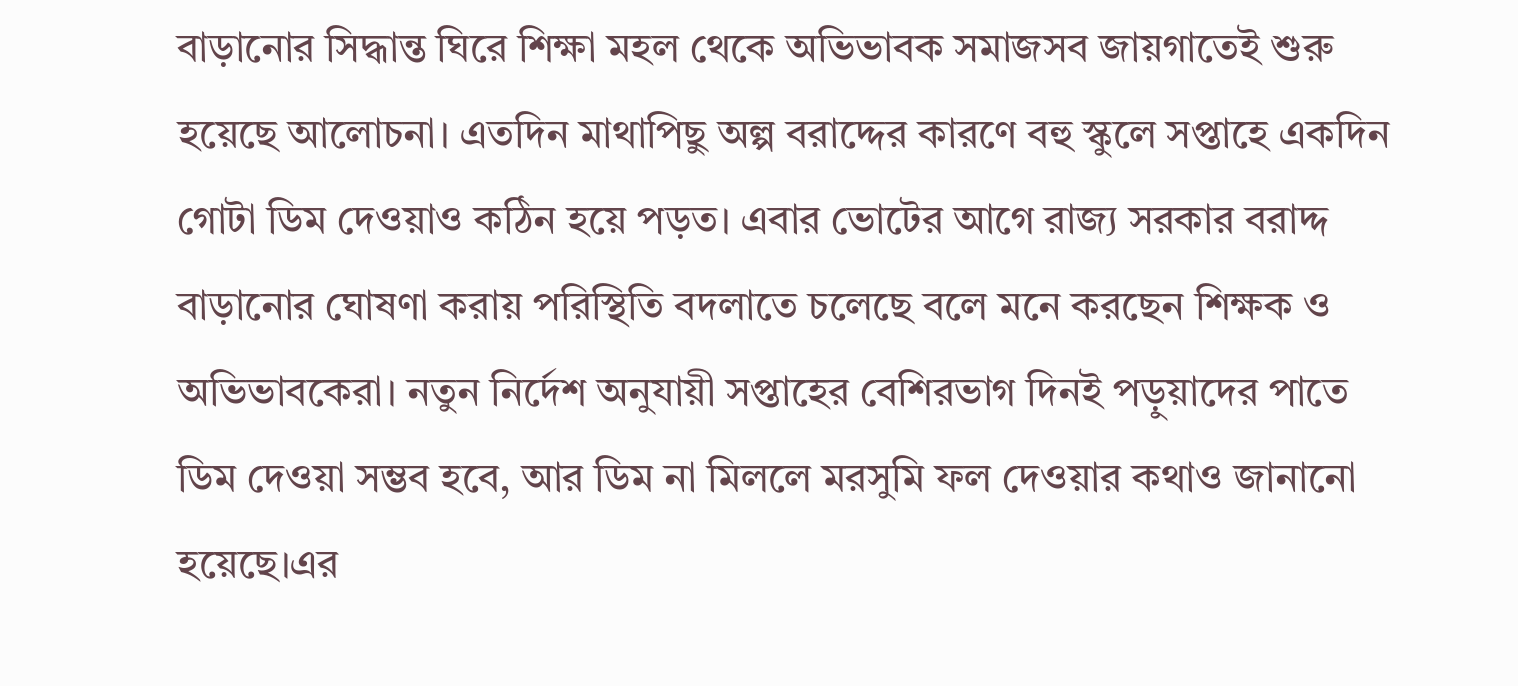বাড়ানোর সিদ্ধান্ত ঘিরে শিক্ষা মহল থেকে অভিভাবক সমাজসব জায়গাতেই শুরু হয়েছে আলোচনা। এতদিন মাথাপিছু অল্প বরাদ্দের কারণে বহু স্কুলে সপ্তাহে একদিন গোটা ডিম দেওয়াও কঠিন হয়ে পড়ত। এবার ভোটের আগে রাজ্য সরকার বরাদ্দ বাড়ানোর ঘোষণা করায় পরিস্থিতি বদলাতে চলেছে বলে মনে করছেন শিক্ষক ও অভিভাবকেরা। নতুন নির্দেশ অনুযায়ী সপ্তাহের বেশিরভাগ দিনই পড়ুয়াদের পাতে ডিম দেওয়া সম্ভব হবে, আর ডিম না মিললে মরসুমি ফল দেওয়ার কথাও জানানো হয়েছে।এর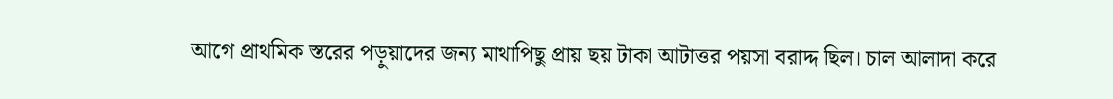আগে প্রাথমিক স্তরের পড়ুয়াদের জন্য মাথাপিছু প্রায় ছয় টাকা আটাত্তর পয়সা বরাদ্দ ছিল। চাল আলাদা করে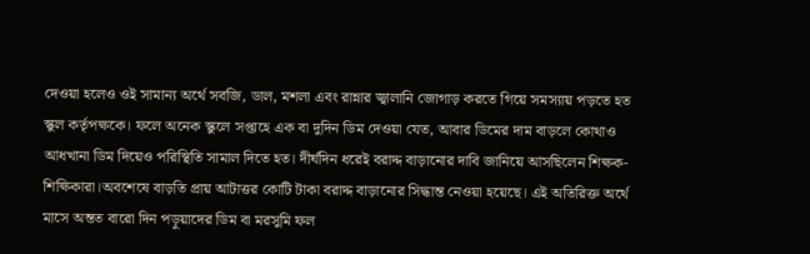দেওয়া হলেও ওই সামান্য অর্থে সবজি, ডাল, মশলা এবং রান্নার জ্বালানি জোগাড় করতে গিয়ে সমস্যায় পড়তে হত স্কুল কর্তৃপক্ষকে। ফলে অনেক স্কুলে সপ্তাহে এক বা দুদিন ডিম দেওয়া যেত, আবার ডিমের দাম বাড়লে কোথাও আধখানা ডিম দিয়েও পরিস্থিতি সামাল দিতে হত। দীর্ঘদিন ধরেই বরাদ্দ বাড়ানোর দাবি জানিয়ে আসছিলেন শিক্ষক-শিক্ষিকারা।অবশেষে বাড়তি প্রায় আটাত্তর কোটি টাকা বরাদ্দ বাড়ানোর সিদ্ধান্ত নেওয়া হয়েছে। এই অতিরিক্ত অর্থে মাসে অন্তত বারো দিন পড়ুয়াদের ডিম বা মরসুমি ফল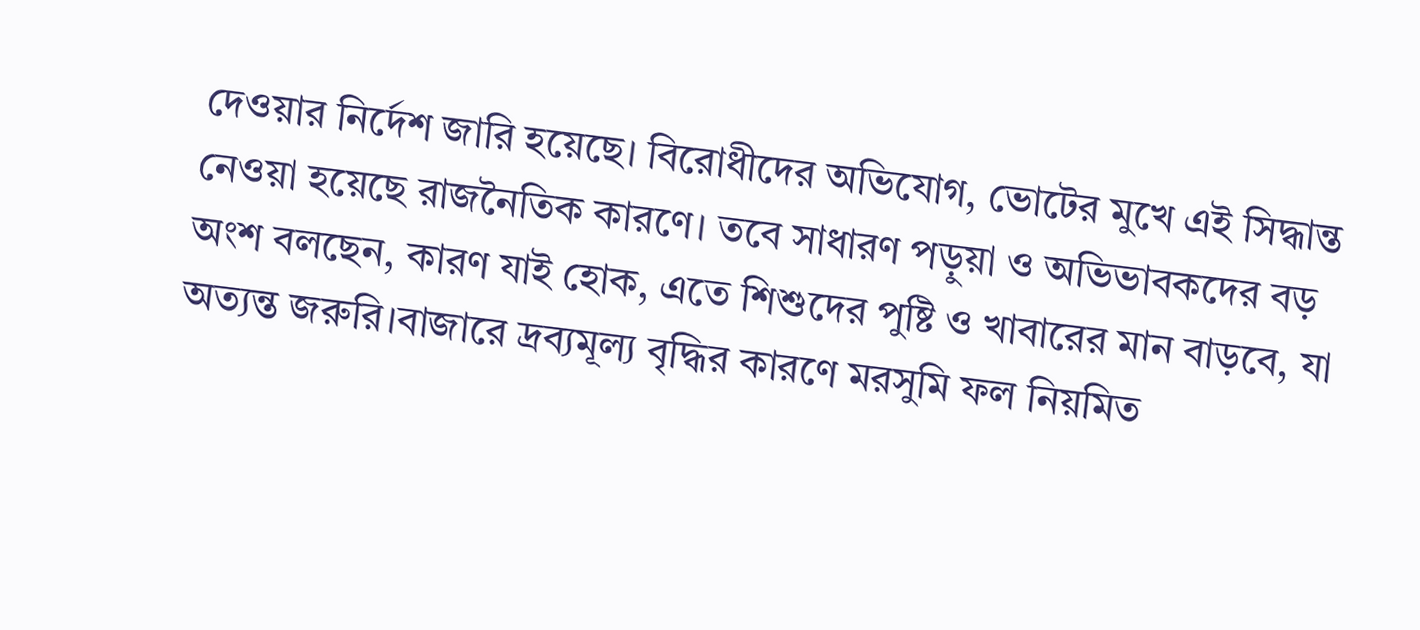দেওয়ার নির্দেশ জারি হয়েছে। বিরোধীদের অভিযোগ, ভোটের মুখে এই সিদ্ধান্ত নেওয়া হয়েছে রাজনৈতিক কারণে। তবে সাধারণ পড়ুয়া ও অভিভাবকদের বড় অংশ বলছেন, কারণ যাই হোক, এতে শিশুদের পুষ্টি ও খাবারের মান বাড়বে, যা অত্যন্ত জরুরি।বাজারে দ্রব্যমূল্য বৃদ্ধির কারণে মরসুমি ফল নিয়মিত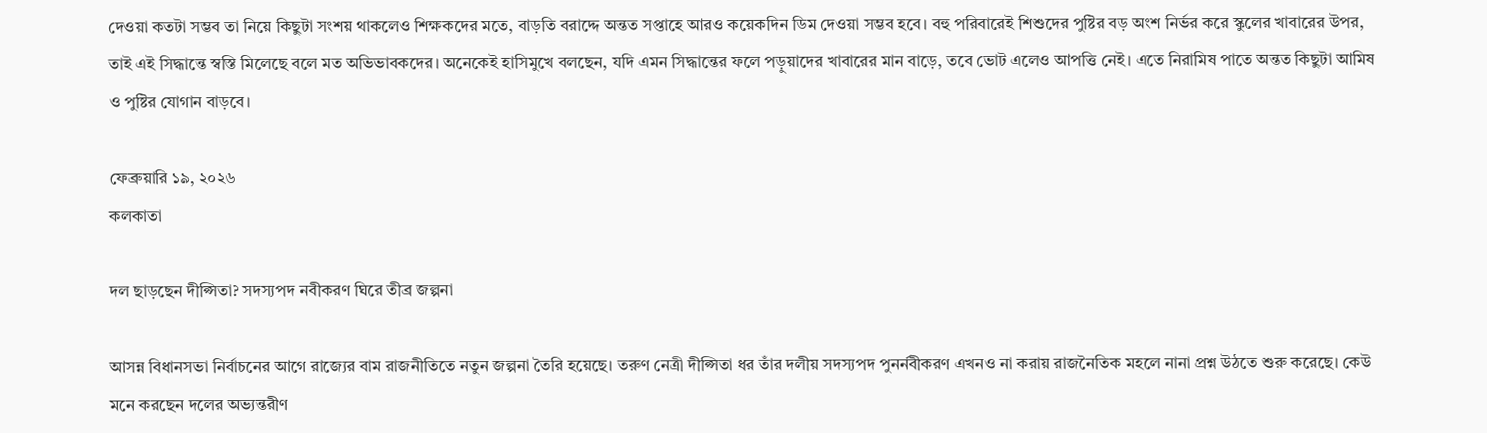দেওয়া কতটা সম্ভব তা নিয়ে কিছুটা সংশয় থাকলেও শিক্ষকদের মতে, বাড়তি বরাদ্দে অন্তত সপ্তাহে আরও কয়েকদিন ডিম দেওয়া সম্ভব হবে। বহু পরিবারেই শিশুদের পুষ্টির বড় অংশ নির্ভর করে স্কুলের খাবারের উপর, তাই এই সিদ্ধান্তে স্বস্তি মিলেছে বলে মত অভিভাবকদের। অনেকেই হাসিমুখে বলছেন, যদি এমন সিদ্ধান্তের ফলে পড়ুয়াদের খাবারের মান বাড়ে, তবে ভোট এলেও আপত্তি নেই। এতে নিরামিষ পাতে অন্তত কিছুটা আমিষ ও পুষ্টির যোগান বাড়বে।

ফেব্রুয়ারি ১৯, ২০২৬
কলকাতা

দল ছাড়ছেন দীপ্সিতা? সদস্যপদ নবীকরণ ঘিরে তীব্র জল্পনা

আসন্ন বিধানসভা নির্বাচনের আগে রাজ্যের বাম রাজনীতিতে নতুন জল্পনা তৈরি হয়েছে। তরুণ নেত্রী দীপ্সিতা ধর তাঁর দলীয় সদস্যপদ পুনর্নবীকরণ এখনও না করায় রাজনৈতিক মহলে নানা প্রশ্ন উঠতে শুরু করেছে। কেউ মনে করছেন দলের অভ্যন্তরীণ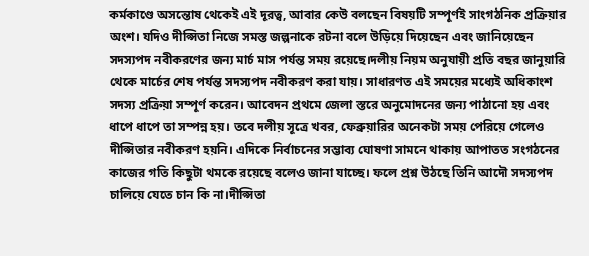কর্মকাণ্ডে অসন্তোষ থেকেই এই দূরত্ব, আবার কেউ বলছেন বিষয়টি সম্পূর্ণই সাংগঠনিক প্রক্রিয়ার অংশ। যদিও দীপ্সিতা নিজে সমস্ত জল্পনাকে রটনা বলে উড়িয়ে দিয়েছেন এবং জানিয়েছেন সদস্যপদ নবীকরণের জন্য মার্চ মাস পর্যন্ত সময় রয়েছে।দলীয় নিয়ম অনুযায়ী প্রতি বছর জানুয়ারি থেকে মার্চের শেষ পর্যন্ত সদস্যপদ নবীকরণ করা যায়। সাধারণত এই সময়ের মধ্যেই অধিকাংশ সদস্য প্রক্রিয়া সম্পূর্ণ করেন। আবেদন প্রথমে জেলা স্তরে অনুমোদনের জন্য পাঠানো হয় এবং ধাপে ধাপে তা সম্পন্ন হয়। তবে দলীয় সূত্রে খবর, ফেব্রুয়ারির অনেকটা সময় পেরিয়ে গেলেও দীপ্সিতার নবীকরণ হয়নি। এদিকে নির্বাচনের সম্ভাব্য ঘোষণা সামনে থাকায় আপাতত সংগঠনের কাজের গতি কিছুটা থমকে রয়েছে বলেও জানা যাচ্ছে। ফলে প্রশ্ন উঠছে তিনি আদৌ সদস্যপদ চালিয়ে যেতে চান কি না।দীপ্সিতা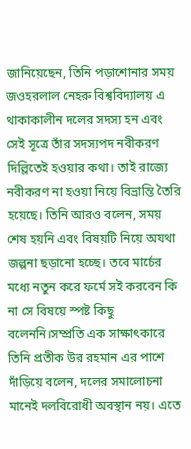জানিয়েছেন, তিনি পড়াশোনার সময় জওহরলাল নেহরু বিশ্ববিদ্যালয় এ থাকাকালীন দলের সদস্য হন এবং সেই সূত্রে তাঁর সদস্যপদ নবীকরণ দিল্লিতেই হওয়ার কথা। তাই রাজ্যে নবীকরণ না হওয়া নিয়ে বিভ্রান্তি তৈরি হয়েছে। তিনি আরও বলেন, সময় শেষ হয়নি এবং বিষয়টি নিয়ে অযথা জল্পনা ছড়ানো হচ্ছে। তবে মার্চের মধ্যে নতুন করে ফর্মে সই করবেন কি না সে বিষয়ে স্পষ্ট কিছু বলেননি।সম্প্রতি এক সাক্ষাৎকারে তিনি প্রতীক উর রহমান এর পাশে দাঁড়িয়ে বলেন, দলের সমালোচনা মানেই দলবিরোধী অবস্থান নয়। এতে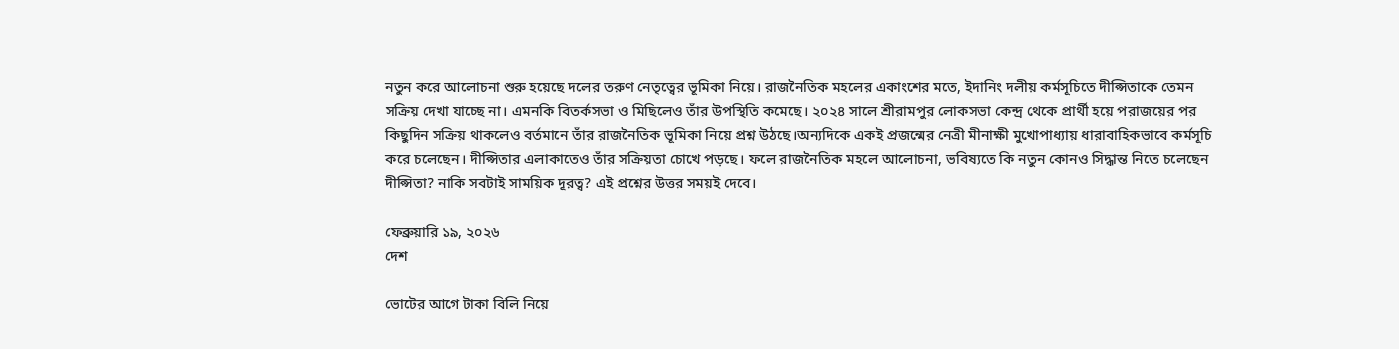নতুন করে আলোচনা শুরু হয়েছে দলের তরুণ নেতৃত্বের ভূমিকা নিয়ে। রাজনৈতিক মহলের একাংশের মতে, ইদানিং দলীয় কর্মসূচিতে দীপ্সিতাকে তেমন সক্রিয় দেখা যাচ্ছে না। এমনকি বিতর্কসভা ও মিছিলেও তাঁর উপস্থিতি কমেছে। ২০২৪ সালে শ্রীরামপুর লোকসভা কেন্দ্র থেকে প্রার্থী হয়ে পরাজয়ের পর কিছুদিন সক্রিয় থাকলেও বর্তমানে তাঁর রাজনৈতিক ভূমিকা নিয়ে প্রশ্ন উঠছে।অন্যদিকে একই প্রজন্মের নেত্রী মীনাক্ষী মুখোপাধ্যায় ধারাবাহিকভাবে কর্মসূচি করে চলেছেন। দীপ্সিতার এলাকাতেও তাঁর সক্রিয়তা চোখে পড়ছে। ফলে রাজনৈতিক মহলে আলোচনা, ভবিষ্যতে কি নতুন কোনও সিদ্ধান্ত নিতে চলেছেন দীপ্সিতা? নাকি সবটাই সাময়িক দূরত্ব? এই প্রশ্নের উত্তর সময়ই দেবে।

ফেব্রুয়ারি ১৯, ২০২৬
দেশ

ভোটের আগে টাকা বিলি নিয়ে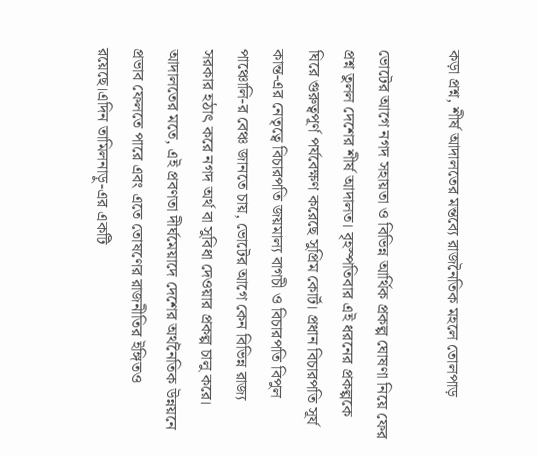কড়া প্রশ্ন, শীর্ষ আদালতের মন্তব্যে রাজনৈতিক মহলে তোলপাড়

ভোটের আগে নগদ সহায়তা ও বিভিন্ন আর্থিক প্রকল্প ঘোষণা নিয়ে ফের প্রশ্ন তুলল দেশের শীর্ষ আদালত। বৃহস্পতিবার এই ধরনের প্রকল্পকে ঘিরে গুরুত্বপূর্ণ পর্যবেক্ষণ করেছে সুপ্রিম কোর্ট। প্রধান বিচারপতি সূর্য কান্ত-এর নেতৃত্বে বিচারপতি জয়মাল্য বাগচী ও বিচারপতি বিপুল পাঞ্চোলি-র বেঞ্চ জানতে চায়, ভোটের আগে কেন বিভিন্ন রাজ্য সরকার হঠাৎ করে নগদ অর্থ বা সুবিধা দেওয়ার প্রকল্প চালু করে। আদালতের মতে, এই প্রবণতা দীর্ঘমেয়াদে দেশের অর্থনৈতিক উন্নয়নে প্রভাব ফেলতে পারে এবং এতে তোষণের রাজনীতির ইঙ্গিতও রয়েছে।এদিন তামিলনাড়ু-এর একটি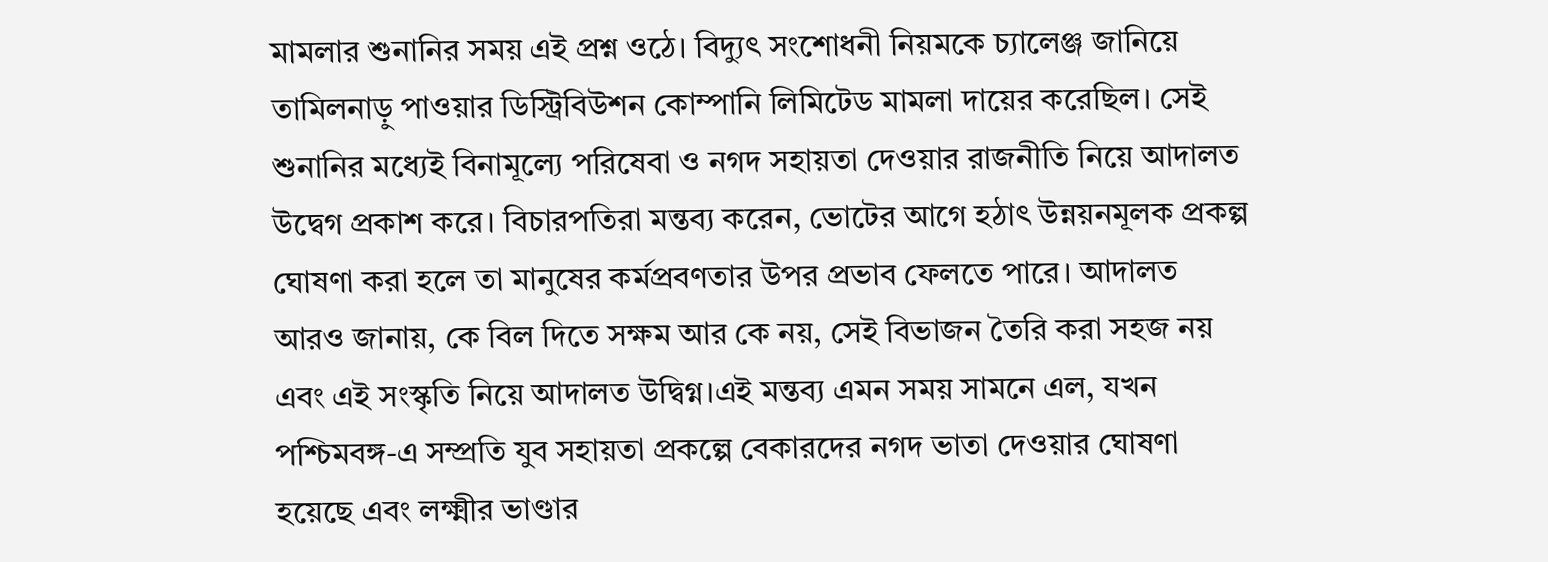মামলার শুনানির সময় এই প্রশ্ন ওঠে। বিদ্যুৎ সংশোধনী নিয়মকে চ্যালেঞ্জ জানিয়ে তামিলনাড়ু পাওয়ার ডিস্ট্রিবিউশন কোম্পানি লিমিটেড মামলা দায়ের করেছিল। সেই শুনানির মধ্যেই বিনামূল্যে পরিষেবা ও নগদ সহায়তা দেওয়ার রাজনীতি নিয়ে আদালত উদ্বেগ প্রকাশ করে। বিচারপতিরা মন্তব্য করেন, ভোটের আগে হঠাৎ উন্নয়নমূলক প্রকল্প ঘোষণা করা হলে তা মানুষের কর্মপ্রবণতার উপর প্রভাব ফেলতে পারে। আদালত আরও জানায়, কে বিল দিতে সক্ষম আর কে নয়, সেই বিভাজন তৈরি করা সহজ নয় এবং এই সংস্কৃতি নিয়ে আদালত উদ্বিগ্ন।এই মন্তব্য এমন সময় সামনে এল, যখন পশ্চিমবঙ্গ-এ সম্প্রতি যুব সহায়তা প্রকল্পে বেকারদের নগদ ভাতা দেওয়ার ঘোষণা হয়েছে এবং লক্ষ্মীর ভাণ্ডার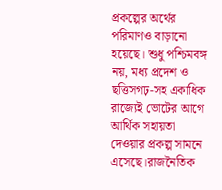প্রকল্পের অর্থের পরিমাণও বাড়ানো হয়েছে। শুধু পশ্চিমবঙ্গ নয়, মধ্য প্রদেশ ও ছত্তিসগঢ়-সহ একাধিক রাজ্যেই ভোটের আগে আর্থিক সহায়তা দেওয়ার প্রকল্প সামনে এসেছে।রাজনৈতিক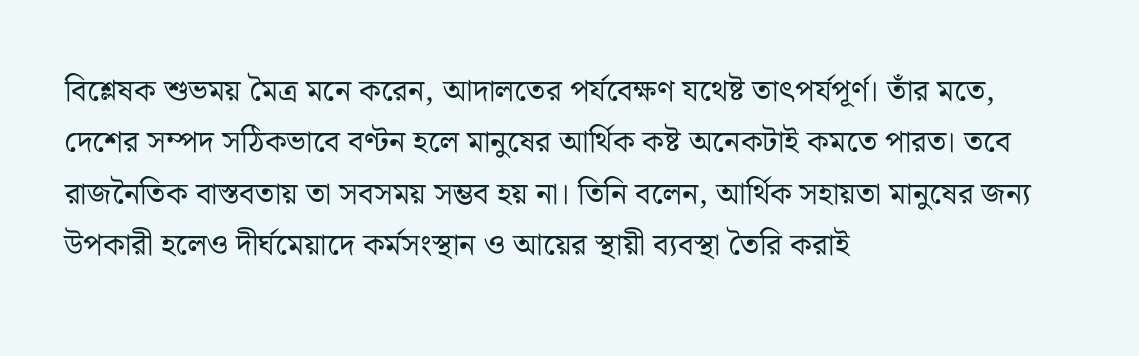বিশ্লেষক শুভময় মৈত্র মনে করেন, আদালতের পর্যবেক্ষণ যথেষ্ট তাৎপর্যপূর্ণ। তাঁর মতে, দেশের সম্পদ সঠিকভাবে বণ্টন হলে মানুষের আর্থিক কষ্ট অনেকটাই কমতে পারত। তবে রাজনৈতিক বাস্তবতায় তা সবসময় সম্ভব হয় না। তিনি বলেন, আর্থিক সহায়তা মানুষের জন্য উপকারী হলেও দীর্ঘমেয়াদে কর্মসংস্থান ও আয়ের স্থায়ী ব্যবস্থা তৈরি করাই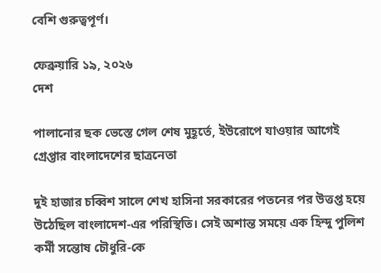বেশি গুরুত্বপূর্ণ।

ফেব্রুয়ারি ১৯, ২০২৬
দেশ

পালানোর ছক ভেস্তে গেল শেষ মুহূর্তে, ইউরোপে যাওয়ার আগেই গ্রেপ্তার বাংলাদেশের ছাত্রনেতা

দুই হাজার চব্বিশ সালে শেখ হাসিনা সরকারের পতনের পর উত্তপ্ত হয়ে উঠেছিল বাংলাদেশ-এর পরিস্থিতি। সেই অশান্ত সময়ে এক হিন্দু পুলিশ কর্মী সন্তোষ চৌধুরি-কে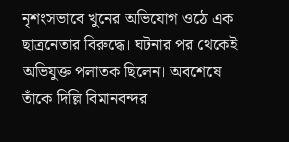নৃশংসভাবে খুনের অভিযোগ ওঠে এক ছাত্রনেতার বিরুদ্ধে। ঘটনার পর থেকেই অভিযুক্ত পলাতক ছিলেন। অবশেষে তাঁকে দিল্লি বিমানবন্দর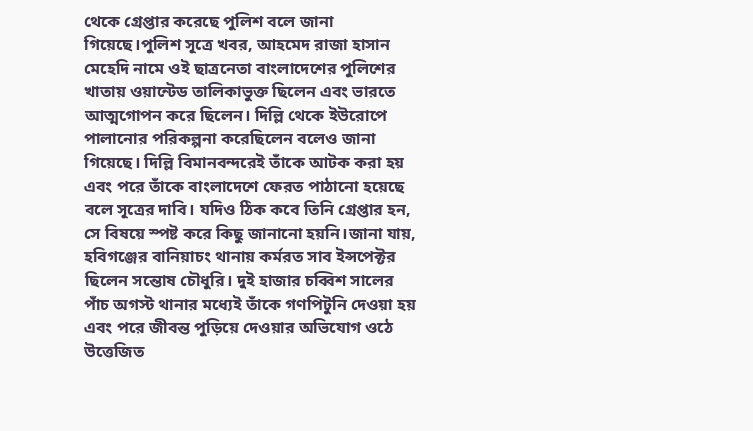থেকে গ্রেপ্তার করেছে পুলিশ বলে জানা গিয়েছে।পুলিশ সূত্রে খবর, আহমেদ রাজা হাসান মেহেদি নামে ওই ছাত্রনেতা বাংলাদেশের পুলিশের খাতায় ওয়ান্টেড তালিকাভুক্ত ছিলেন এবং ভারতে আত্মগোপন করে ছিলেন। দিল্লি থেকে ইউরোপে পালানোর পরিকল্পনা করেছিলেন বলেও জানা গিয়েছে। দিল্লি বিমানবন্দরেই তাঁকে আটক করা হয় এবং পরে তাঁকে বাংলাদেশে ফেরত পাঠানো হয়েছে বলে সূত্রের দাবি। যদিও ঠিক কবে তিনি গ্রেপ্তার হন, সে বিষয়ে স্পষ্ট করে কিছু জানানো হয়নি।জানা যায়, হবিগঞ্জের বানিয়াচং থানায় কর্মরত সাব ইন্সপেক্টর ছিলেন সন্তোষ চৌধুরি। দুই হাজার চব্বিশ সালের পাঁচ অগস্ট থানার মধ্যেই তাঁকে গণপিটুনি দেওয়া হয় এবং পরে জীবন্ত পুড়িয়ে দেওয়ার অভিযোগ ওঠে উত্তেজিত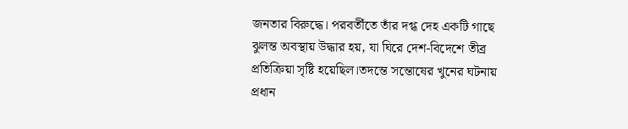জনতার বিরুদ্ধে। পরবর্তীতে তাঁর দগ্ধ দেহ একটি গাছে ঝুলন্ত অবস্থায় উদ্ধার হয়, যা ঘিরে দেশ-বিদেশে তীব্র প্রতিক্রিয়া সৃষ্টি হয়েছিল।তদন্তে সন্তোষের খুনের ঘটনায় প্রধান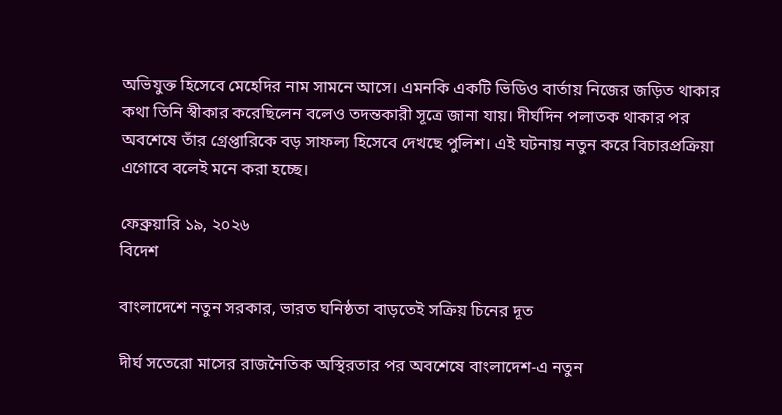অভিযুক্ত হিসেবে মেহেদির নাম সামনে আসে। এমনকি একটি ভিডিও বার্তায় নিজের জড়িত থাকার কথা তিনি স্বীকার করেছিলেন বলেও তদন্তকারী সূত্রে জানা যায়। দীর্ঘদিন পলাতক থাকার পর অবশেষে তাঁর গ্রেপ্তারিকে বড় সাফল্য হিসেবে দেখছে পুলিশ। এই ঘটনায় নতুন করে বিচারপ্রক্রিয়া এগোবে বলেই মনে করা হচ্ছে।

ফেব্রুয়ারি ১৯, ২০২৬
বিদেশ

বাংলাদেশে নতুন সরকার, ভারত ঘনিষ্ঠতা বাড়তেই সক্রিয় চিনের দূত

দীর্ঘ সতেরো মাসের রাজনৈতিক অস্থিরতার পর অবশেষে বাংলাদেশ-এ নতুন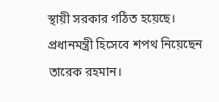স্থায়ী সরকার গঠিত হয়েছে। প্রধানমন্ত্রী হিসেবে শপথ নিয়েছেন তারেক রহমান।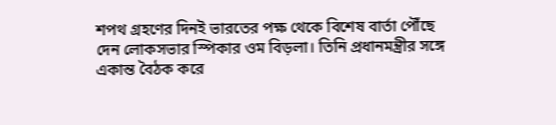শপথ গ্রহণের দিনই ভারতের পক্ষ থেকে বিশেষ বার্তা পৌঁছে দেন লোকসভার স্পিকার ওম বিড়লা। তিনি প্রধানমন্ত্রীর সঙ্গে একান্ত বৈঠক করে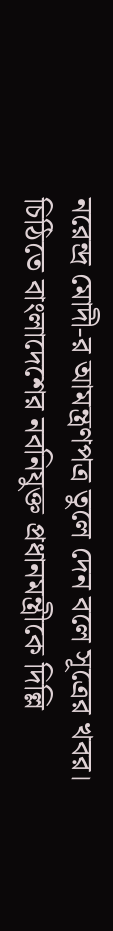নরেন্দ্র মোদী-র আমন্ত্রণপত্র তুলে দেন বলে সূত্রের খবর। চিঠিতে বাংলাদেশের নবনিযুক্ত প্রধানমন্ত্রীকে দিল্লি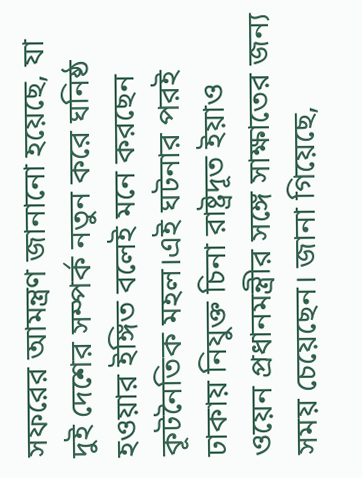সফরের আমন্ত্রণ জানানো হয়েছে, যা দুই দেশের সম্পর্ক নতুন করে ঘনিষ্ঠ হওয়ার ইঙ্গিত বলেই মনে করছেন কূটনৈতিক মহল।এই ঘটনার পরই ঢাকায় নিযুক্ত চিনা রাষ্ট্রদূত ইয়াও ওয়েন প্রধানমন্ত্রীর সঙ্গে সাক্ষাতের জন্য সময় চেয়েছেন। জানা গিয়েছে,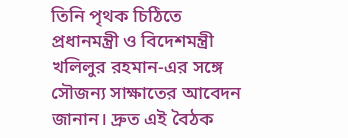তিনি পৃথক চিঠিতে প্রধানমন্ত্রী ও বিদেশমন্ত্রী খলিলুর রহমান-এর সঙ্গে সৌজন্য সাক্ষাতের আবেদন জানান। দ্রুত এই বৈঠক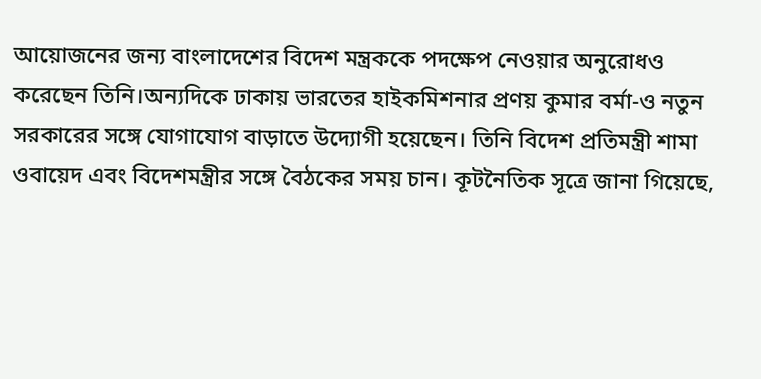আয়োজনের জন্য বাংলাদেশের বিদেশ মন্ত্রককে পদক্ষেপ নেওয়ার অনুরোধও করেছেন তিনি।অন্যদিকে ঢাকায় ভারতের হাইকমিশনার প্রণয় কুমার বর্মা-ও নতুন সরকারের সঙ্গে যোগাযোগ বাড়াতে উদ্যোগী হয়েছেন। তিনি বিদেশ প্রতিমন্ত্রী শামা ওবায়েদ এবং বিদেশমন্ত্রীর সঙ্গে বৈঠকের সময় চান। কূটনৈতিক সূত্রে জানা গিয়েছে,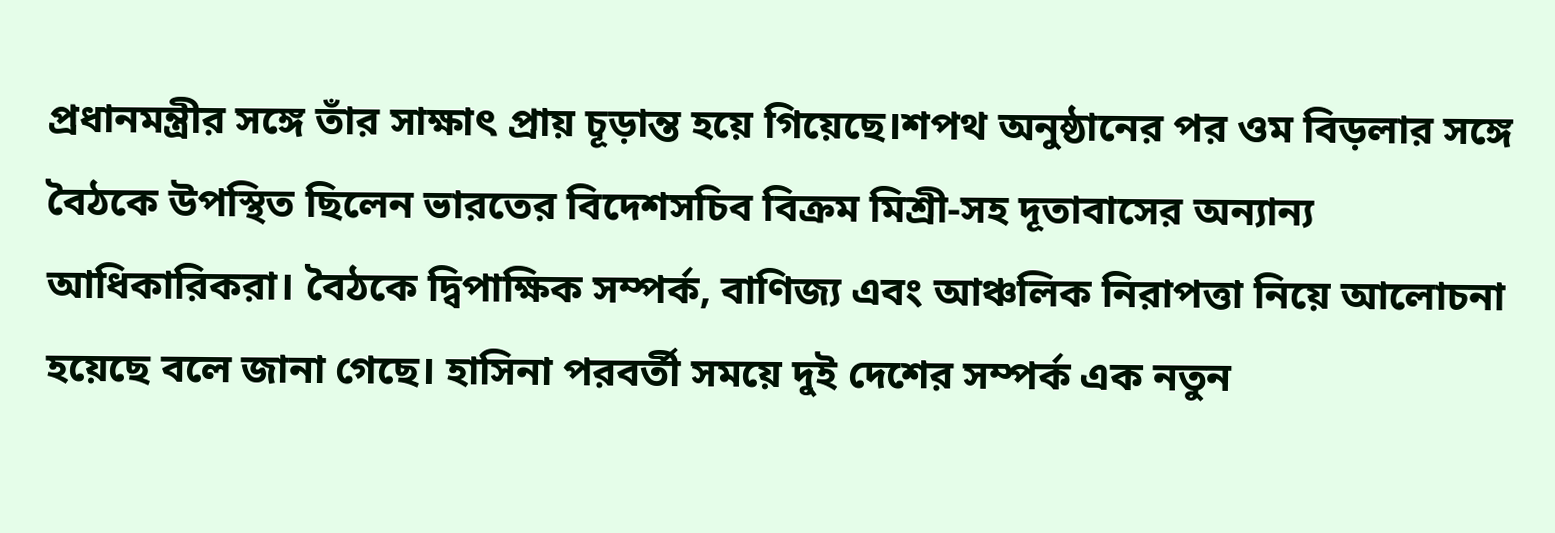প্রধানমন্ত্রীর সঙ্গে তাঁর সাক্ষাৎ প্রায় চূড়ান্ত হয়ে গিয়েছে।শপথ অনুষ্ঠানের পর ওম বিড়লার সঙ্গে বৈঠকে উপস্থিত ছিলেন ভারতের বিদেশসচিব বিক্রম মিশ্রী-সহ দূতাবাসের অন্যান্য আধিকারিকরা। বৈঠকে দ্বিপাক্ষিক সম্পর্ক, বাণিজ্য এবং আঞ্চলিক নিরাপত্তা নিয়ে আলোচনা হয়েছে বলে জানা গেছে। হাসিনা পরবর্তী সময়ে দুই দেশের সম্পর্ক এক নতুন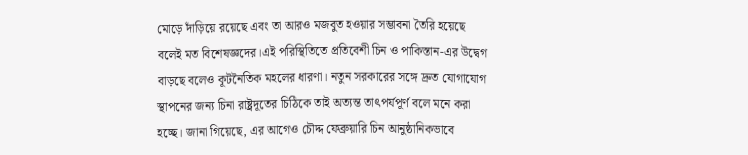মোড়ে দাঁড়িয়ে রয়েছে এবং তা আরও মজবুত হওয়ার সম্ভাবনা তৈরি হয়েছে বলেই মত বিশেষজ্ঞদের।এই পরিস্থিতিতে প্রতিবেশী চিন ও পাকিস্তান-এর উদ্বেগ বাড়ছে বলেও কূটনৈতিক মহলের ধারণা। নতুন সরকারের সঙ্গে দ্রুত যোগাযোগ স্থাপনের জন্য চিনা রাষ্ট্রদূতের চিঠিকে তাই অত্যন্ত তাৎপর্যপূর্ণ বলে মনে করা হচ্ছে। জানা গিয়েছে, এর আগেও চৌদ্দ ফেব্রুয়ারি চিন আনুষ্ঠানিকভাবে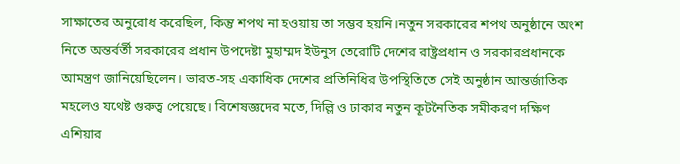সাক্ষাতের অনুরোধ করেছিল, কিন্তু শপথ না হওয়ায় তা সম্ভব হয়নি।নতুন সরকারের শপথ অনুষ্ঠানে অংশ নিতে অন্তর্বর্তী সরকারের প্রধান উপদেষ্টা মুহাম্মদ ইউনুস তেরোটি দেশের রাষ্ট্রপ্রধান ও সরকারপ্রধানকে আমন্ত্রণ জানিয়েছিলেন। ভারত-সহ একাধিক দেশের প্রতিনিধির উপস্থিতিতে সেই অনুষ্ঠান আন্তর্জাতিক মহলেও যথেষ্ট গুরুত্ব পেয়েছে। বিশেষজ্ঞদের মতে, দিল্লি ও ঢাকার নতুন কূটনৈতিক সমীকরণ দক্ষিণ এশিয়ার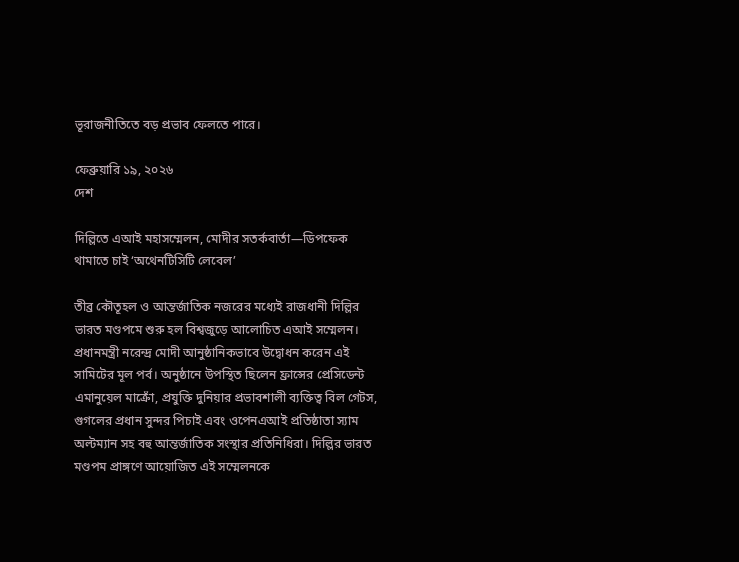ভূরাজনীতিতে বড় প্রভাব ফেলতে পারে।

ফেব্রুয়ারি ১৯, ২০২৬
দেশ

দিল্লিতে এআই মহাসম্মেলন, মোদীর সতর্কবার্তা—ডিপফেক থামাতে চাই ‘অথেনটিসিটি লেবেল’

তীব্র কৌতূহল ও আন্তর্জাতিক নজরের মধ্যেই রাজধানী দিল্লির ভারত মণ্ডপমে শুরু হল বিশ্বজুড়ে আলোচিত এআই সম্মেলন। প্রধানমন্ত্রী নরেন্দ্র মোদী আনুষ্ঠানিকভাবে উদ্বোধন করেন এই সামিটের মূল পর্ব। অনুষ্ঠানে উপস্থিত ছিলেন ফ্রান্সের প্রেসিডেন্ট এমানুয়েল মাক্রোঁ, প্রযুক্তি দুনিয়ার প্রভাবশালী ব্যক্তিত্ব বিল গেটস, গুগলের প্রধান সুন্দর পিচাই এবং ওপেনএআই প্রতিষ্ঠাতা স্যাম অল্টম্যান সহ বহু আন্তর্জাতিক সংস্থার প্রতিনিধিরা। দিল্লির ভারত মণ্ডপম প্রাঙ্গণে আয়োজিত এই সম্মেলনকে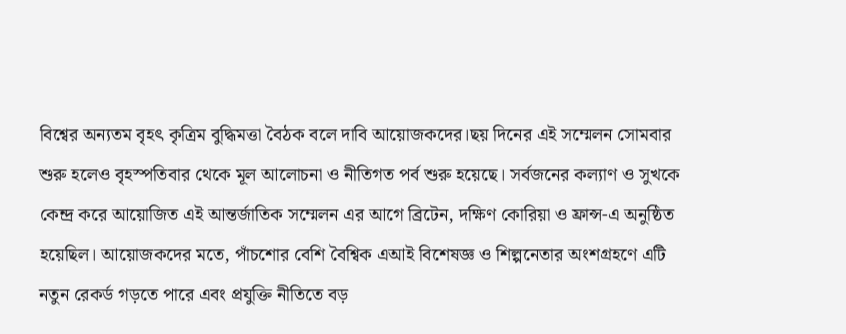বিশ্বের অন্যতম বৃহৎ কৃত্রিম বুদ্ধিমত্তা বৈঠক বলে দাবি আয়োজকদের।ছয় দিনের এই সম্মেলন সোমবার শুরু হলেও বৃহস্পতিবার থেকে মূল আলোচনা ও নীতিগত পর্ব শুরু হয়েছে। সর্বজনের কল্যাণ ও সুখকে কেন্দ্র করে আয়োজিত এই আন্তর্জাতিক সম্মেলন এর আগে ব্রিটেন, দক্ষিণ কোরিয়া ও ফ্রান্স-এ অনুষ্ঠিত হয়েছিল। আয়োজকদের মতে, পাঁচশোর বেশি বৈশ্বিক এআই বিশেষজ্ঞ ও শিল্পনেতার অংশগ্রহণে এটি নতুন রেকর্ড গড়তে পারে এবং প্রযুক্তি নীতিতে বড়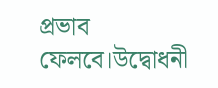প্রভাব ফেলবে।উদ্বোধনী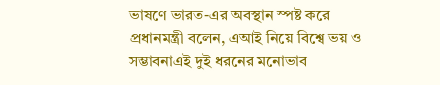ভাষণে ভারত-এর অবস্থান স্পষ্ট করে প্রধানমন্ত্রী বলেন, এআই নিয়ে বিশ্বে ভয় ও সম্ভাবনাএই দুই ধরনের মনোভাব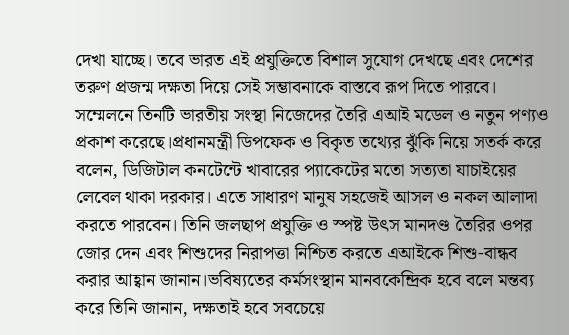দেখা যাচ্ছে। তবে ভারত এই প্রযুক্তিতে বিশাল সুযোগ দেখছে এবং দেশের তরুণ প্রজন্ম দক্ষতা দিয়ে সেই সম্ভাবনাকে বাস্তবে রূপ দিতে পারবে। সম্মেলনে তিনটি ভারতীয় সংস্থা নিজেদের তৈরি এআই মডেল ও নতুন পণ্যও প্রকাশ করেছে।প্রধানমন্ত্রী ডিপফেক ও বিকৃত তথ্যের ঝুঁকি নিয়ে সতর্ক করে বলেন, ডিজিটাল কনটেন্টে খাবারের প্যাকেটের মতো সত্যতা যাচাইয়ের লেবেল থাকা দরকার। এতে সাধারণ মানুষ সহজেই আসল ও নকল আলাদা করতে পারবেন। তিনি জলছাপ প্রযুক্তি ও স্পষ্ট উৎস মানদণ্ড তৈরির ওপর জোর দেন এবং শিশুদের নিরাপত্তা নিশ্চিত করতে এআইকে শিশু-বান্ধব করার আহ্বান জানান।ভবিষ্যতের কর্মসংস্থান মানবকেন্দ্রিক হবে বলে মন্তব্য করে তিনি জানান, দক্ষতাই হবে সবচেয়ে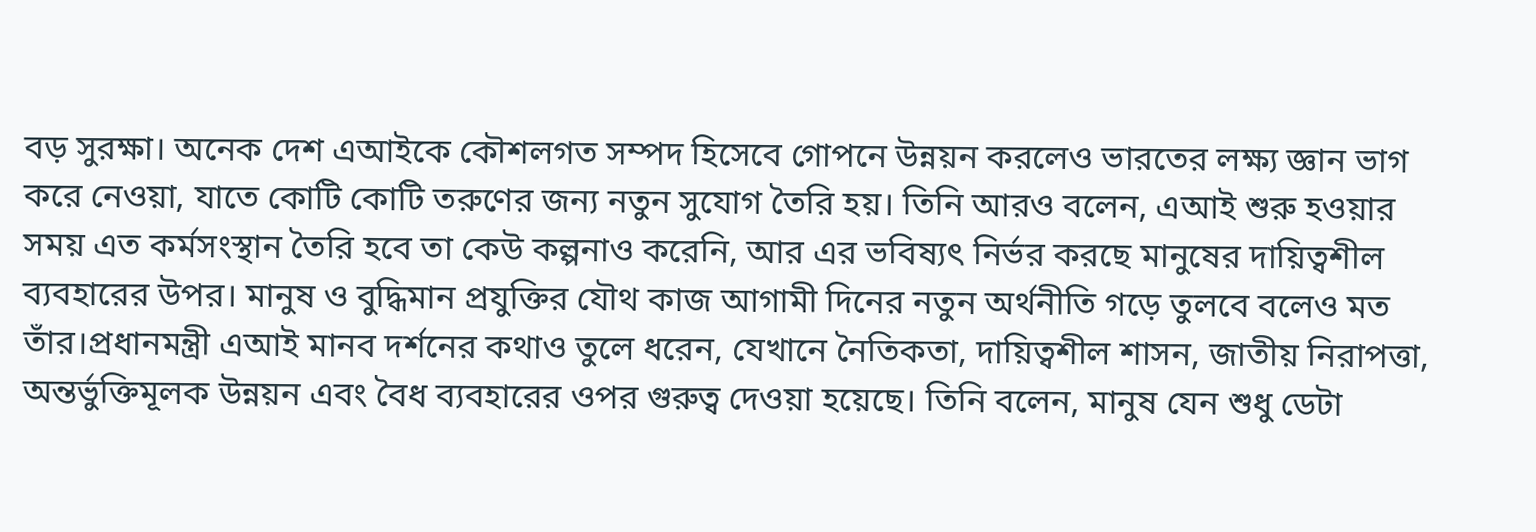বড় সুরক্ষা। অনেক দেশ এআইকে কৌশলগত সম্পদ হিসেবে গোপনে উন্নয়ন করলেও ভারতের লক্ষ্য জ্ঞান ভাগ করে নেওয়া, যাতে কোটি কোটি তরুণের জন্য নতুন সুযোগ তৈরি হয়। তিনি আরও বলেন, এআই শুরু হওয়ার সময় এত কর্মসংস্থান তৈরি হবে তা কেউ কল্পনাও করেনি, আর এর ভবিষ্যৎ নির্ভর করছে মানুষের দায়িত্বশীল ব্যবহারের উপর। মানুষ ও বুদ্ধিমান প্রযুক্তির যৌথ কাজ আগামী দিনের নতুন অর্থনীতি গড়ে তুলবে বলেও মত তাঁর।প্রধানমন্ত্রী এআই মানব দর্শনের কথাও তুলে ধরেন, যেখানে নৈতিকতা, দায়িত্বশীল শাসন, জাতীয় নিরাপত্তা, অন্তর্ভুক্তিমূলক উন্নয়ন এবং বৈধ ব্যবহারের ওপর গুরুত্ব দেওয়া হয়েছে। তিনি বলেন, মানুষ যেন শুধু ডেটা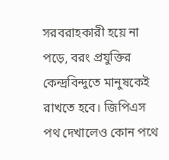সরবরাহকারী হয়ে না পড়ে, বরং প্রযুক্তির কেন্দ্রবিন্দুতে মানুষকেই রাখতে হবে। জিপিএস পথ দেখালেও কোন পথে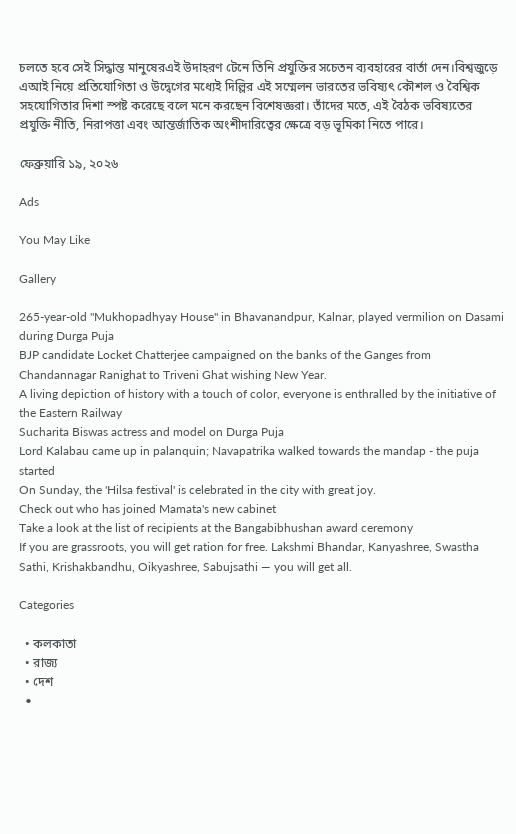চলতে হবে সেই সিদ্ধান্ত মানুষেরএই উদাহরণ টেনে তিনি প্রযুক্তির সচেতন ব্যবহারের বার্তা দেন।বিশ্বজুড়ে এআই নিয়ে প্রতিযোগিতা ও উদ্বেগের মধ্যেই দিল্লির এই সম্মেলন ভারতের ভবিষ্যৎ কৌশল ও বৈশ্বিক সহযোগিতার দিশা স্পষ্ট করেছে বলে মনে করছেন বিশেষজ্ঞরা। তাঁদের মতে, এই বৈঠক ভবিষ্যতের প্রযুক্তি নীতি, নিরাপত্তা এবং আন্তর্জাতিক অংশীদারিত্বের ক্ষেত্রে বড় ভূমিকা নিতে পারে।

ফেব্রুয়ারি ১৯, ২০২৬

Ads

You May Like

Gallery

265-year-old "Mukhopadhyay House" in Bhavanandpur, Kalnar, played vermilion on Dasami during Durga Puja
BJP candidate Locket Chatterjee campaigned on the banks of the Ganges from Chandannagar Ranighat to Triveni Ghat wishing New Year.
A living depiction of history with a touch of color, everyone is enthralled by the initiative of the Eastern Railway
Sucharita Biswas actress and model on Durga Puja
Lord Kalabau came up in palanquin; Navapatrika walked towards the mandap - the puja started
On Sunday, the 'Hilsa festival' is celebrated in the city with great joy.
Check out who has joined Mamata's new cabinet
Take a look at the list of recipients at the Bangabibhushan award ceremony
If you are grassroots, you will get ration for free. Lakshmi Bhandar, Kanyashree, Swastha Sathi, Krishakbandhu, Oikyashree, Sabujsathi — you will get all.

Categories

  • কলকাতা
  • রাজ্য
  • দেশ
  •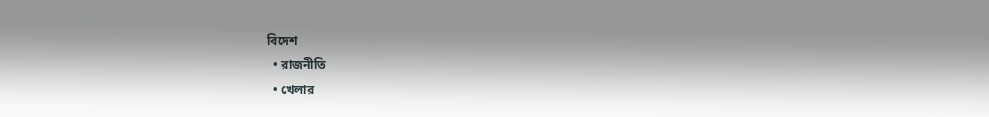বিদেশ
  • রাজনীতি
  • খেলার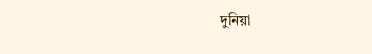দুনিয়া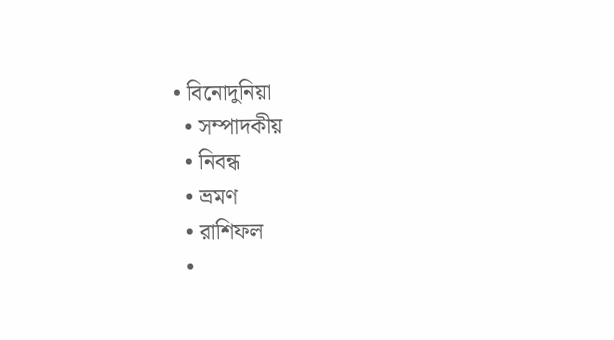• বিনোদুনিয়া
  • সম্পাদকীয়
  • নিবন্ধ
  • ভ্রমণ
  • রাশিফল
  •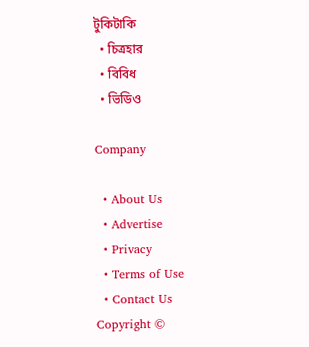টুকিটাকি
  • চিত্রহার
  • বিবিধ
  • ভিডিও

Company

  • About Us
  • Advertise
  • Privacy
  • Terms of Use
  • Contact Us
Copyright ©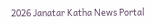2026 Janatar Katha News Portal